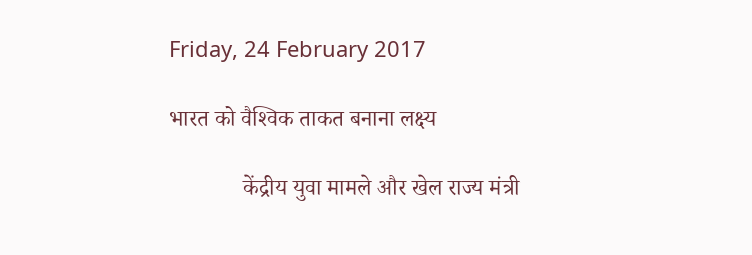Friday, 24 February 2017

भारत को वैश्‍विक ताकत बनाना लक्ष्‍य

             केंद्रीय युवा मामले और खेल राज्‍य मंत्री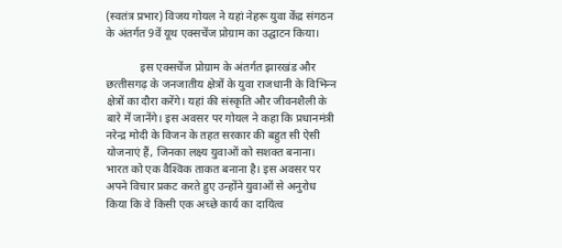(स्‍वतंत्र प्रभार) विजय गोयल ने यहां नेहरू युवा केंद्र संगठन के अंतर्गत 9वें यूथ एक्‍सचेंज प्रोग्राम का उद्घाटन किया।

            इस एक्‍सचेंज प्रोग्राम के अंतर्गत झारखंड और छत्‍तीसगढ़ के जनजातीय क्षेत्रों के युवा राजधानी के विभिन्‍न क्षेत्रों का दौरा करेंगे। यहां की संस्‍कृति और जीवनशैली के बारे में जानेंगे। इस अवसर पर गोयल ने कहा कि प्रधानमंत्री नरेन्‍द्र मोदी के विजन के तहत सरकार की बहुत सी ऐसी योजनाएं हैं, जिनका लक्ष्‍य युवाओं को सशक्‍त बनाना। भारत को एक वैश्‍विक ताकत बनाना है। इस अवसर पर अपने विचार प्रकट करते हुए उन्‍होंने युवाओं से अनुरोध किया कि वे किसी एक अच्‍छे कार्य का दायित्‍व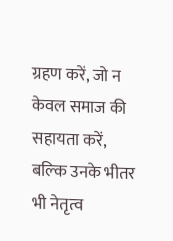ग्रहण करें, जो न केवल समाज की सहायता करें, बल्‍कि उनके भीतर भी नेतृत्‍व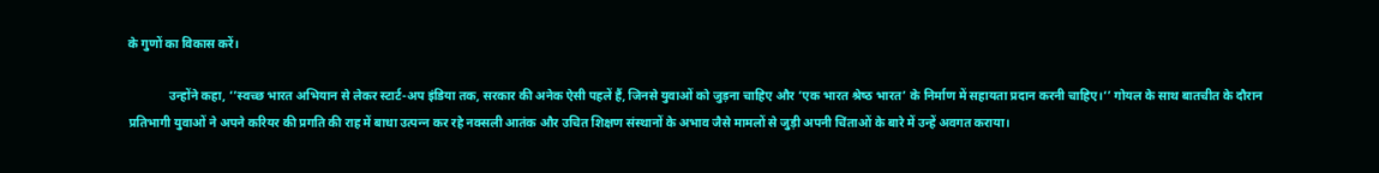के गुणों का विकास करें।

             उन्‍होंने कहा, ‘’स्‍वच्‍छ भारत अभियान से लेकर स्‍टार्ट-अप इंडिया तक, सरकार की अनेक ऐसी पहलें हैं, जिनसे युवाओं को जुड़ना चाहिए और ‘एक भारत श्रेष्‍ठ भारत’ के निर्माण में सहायता प्रदान करनी चाहिए।‘’ गोयल के साथ बातचीत के दौरान प्रतिभागी युवाओं ने अपने करियर की प्रगति की राह में बाधा उत्‍पन्‍न कर रहे नक्‍सली आतंक और उचित शिक्षण संस्‍थानों के अभाव जैसे मामलों से जुड़ी अपनी चिंताओं के बारे में उन्‍हें अवगत कराया।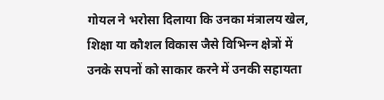गोयल ने भरोसा दिलाया कि उनका मंत्रालय खेल, शिक्षा या कौशल विकास जैसे विभिन्‍न क्षेत्रों में उनके सपनों को साकार करने में उनकी सहायता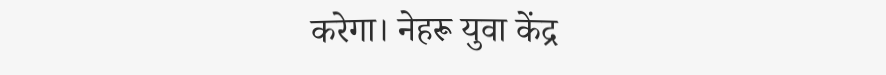करेगा। नेहरू युवा केंद्र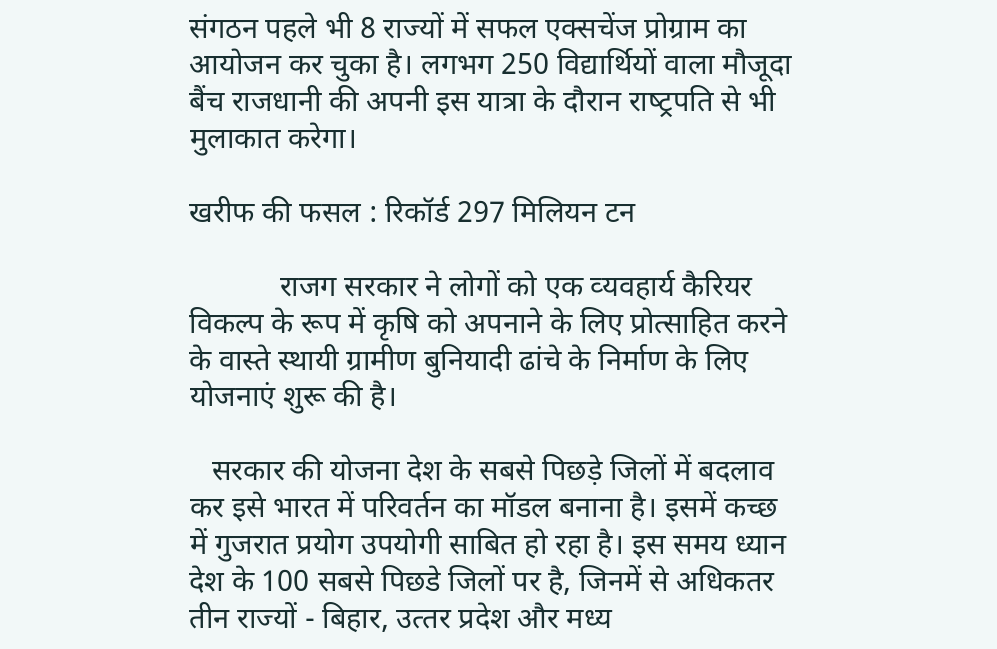संगठन पहले भी 8 राज्‍यों में सफल एक्‍सचेंज प्रोग्राम का आयोजन कर चुका है। लगभग 250 विद्यार्थियों वाला मौजूदा बैंच राजधानी की अपनी इस यात्रा के दौरान राष्‍ट्रपति से भी मुलाकात करेगा।

खरीफ की फसल : रिकॉर्ड 297 मिलियन टन

            राजग सरकार ने लोगों को एक व्‍यवहार्य कैरियर विकल्‍प के रूप में कृषि को अपनाने के लिए प्रोत्‍साहित करने के वास्‍ते स्‍थायी ग्रामीण बुनियादी ढांचे के निर्माण के लिए योजनाएं शुरू की है।

   सरकार की योजना देश के सबसे पिछड़े जिलों में बदलाव कर इसे भारत में परिवर्तन का मॉडल बनाना है। इसमें कच्‍छ में गुजरात प्रयोग उपयोगी साबित हो रहा है। इस समय ध्‍यान देश के 100 सबसे पिछडे जिलों पर है, जिनमें से अधिकतर तीन राज्‍यों - बिहार, उत्‍तर प्रदेश और मध्‍य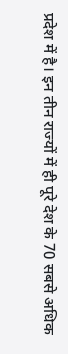प्रदेश में है। इन तीन राज्‍यों में ही पूरे देश के 70 सबसे अधिक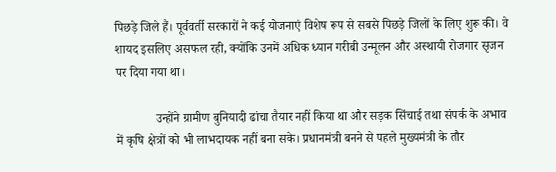पिछड़े जिले हैं। पूर्ववर्ती सरकारों ने कई योजनाएं विशेष रूप से सबसे पिछड़े जिलों के लिए शुरू की। वे शायद इसलिए असफल रही, क्‍योंकि उनमें अधिक ध्‍यान गरीबी उन्‍मूलन और अस्‍थायी रोजगार सृजन पर दिया गया था।

             उन्‍होंने ग्रामीण बुनियादी ढांचा तैयार नहीं किया था और सड़क‍ सिंचाई तथा संपर्क के अभाव में कृषि क्षेत्रों को भी लाभदायक नहीं बना सके। प्रधानमंत्री बनने से पहले मुख्‍यमंत्री के तौर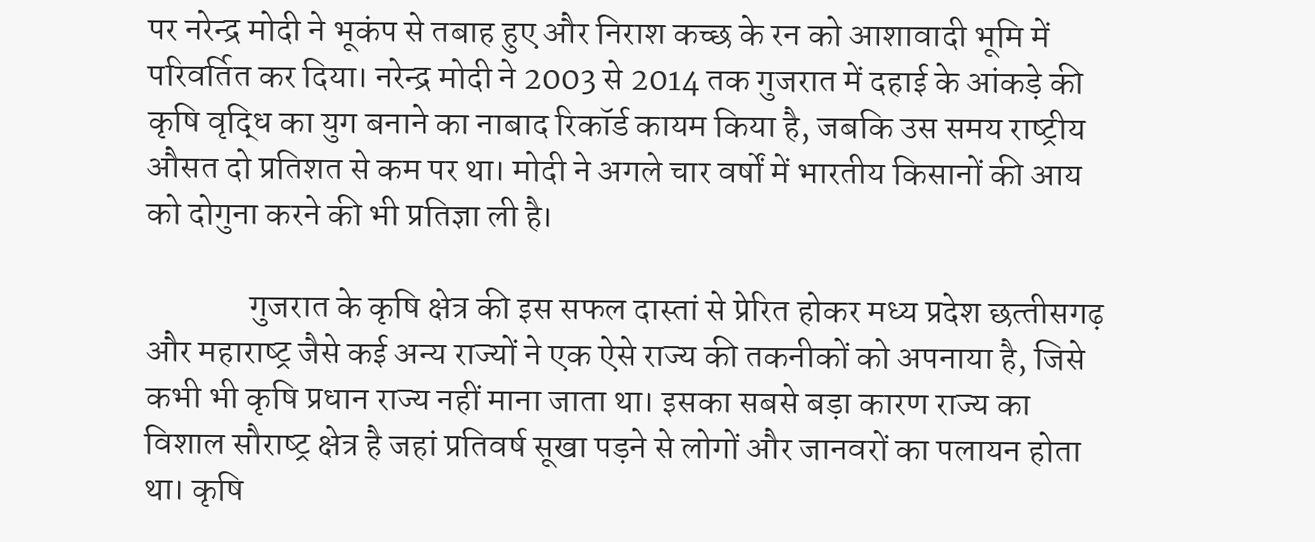पर नरेन्‍द्र मोदी ने भूकंप से तबाह हुए और निराश कच्‍छ के रन को आशावादी भूमि में परिवर्तित कर दिया। नरेन्‍द्र मोदी ने 2003 से 2014 तक गुजरात में दहाई के आंकड़े की कृषि वृद्धि का युग बनाने का नाबाद रिकॉर्ड कायम किया है, जबकि उस समय राष्‍ट्रीय औसत दो प्रतिशत से कम पर था। मोदी ने अगले चार वर्षों में भारतीय किसानों की आय को दोगुना करने की भी प्रतिज्ञा ली है।

               गुजरात के कृषि क्षेत्र की इस सफल दास्‍तां से प्रेरित होकर मध्‍य प्रदेश छत्‍तीसगढ़ और महाराष्‍ट्र जैसे कई अन्‍य राज्‍यों ने एक ऐसे राज्‍य की तकनीकों को अपनाया है, जिसे कभी भी कृषि प्रधान राज्‍य नहीं माना जाता था। इसका सबसे बड़ा कारण राज्‍य का विशाल सौराष्‍ट्र क्षेत्र है जहां प्रतिवर्ष सूखा पड़ने से लोगों और जानवरों का पलायन होता था। कृषि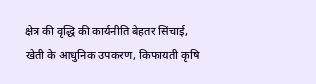क्षेत्र की वृद्धि की कार्यनीति बेहतर सिंचाई, खेती के आधुनिक उपकरण, किफायती कृषि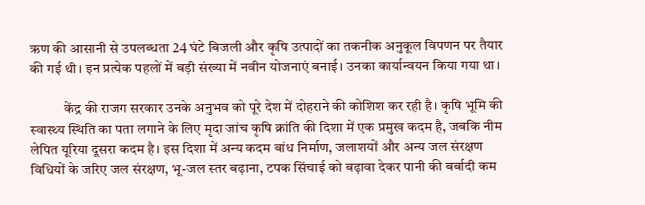ऋण की आसानी से उपलब्‍धता 24 घंटे बिजली और कृषि उत्‍पादों का तकनीक अनुकूल विपणन पर तैयार की गई थी। इन प्रत्‍येक पहलों में बड़ी संख्‍या में नवीन योजनाएं बनाई। उनका कार्यान्‍वयन किया गया था।

            केंद्र की राजग सरकार उनके अनुभव को पूरे देश में दोहराने की कोशिश कर रही है। कृषि भूमि की स्‍वास्‍थ्‍य स्थिति का पता लगाने के लिए मृदा जांच कृषि क्रांति की दिशा में एक प्रमुख कदम है, जबकि नीम लेपित यूरिया दूसरा कदम है। इस दिशा में अन्‍य कदम बांध निर्माण, जलाशयों और अन्‍य जल संरक्षण विधियों के जरिए जल संरक्षण, भू-जल स्‍तर बढ़ाना, टपक सिंचाई को बढ़ावा देकर पानी की बर्बादी कम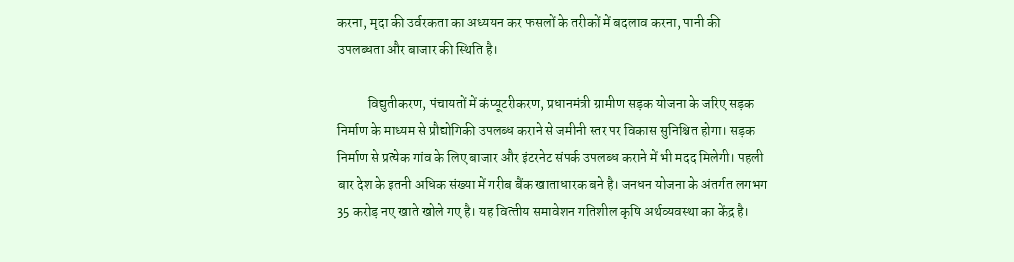करना, मृदा की उर्वरकता का अध्‍ययन कर फसलों के तरीकों में बदलाव करना, पानी की उपलब्‍धता और बाजार की स्थिति है।

           विद्युतीकरण, पंचायतों में कंप्‍यूटरीकरण, प्रधानमंत्री ग्रामीण सड़क योजना के जरिए सड़क निर्माण के माध्‍यम से प्रौद्योगिकी उपलब्‍ध कराने से जमीनी स्‍तर पर विकास सुनिश्चित होगा। सड़क निर्माण से प्रत्‍येक गांव के लिए बाजार और इंटरनेट संपर्क उपलब्‍ध कराने में भी मदद मिलेगी। पहली बार देश के इतनी अधिक संख्‍या में गरीब बैंक खाताधारक बने है। जनधन योजना के अंतर्गत लगभग 35 करोड़ नए खाते खोले गए है। यह वित्‍तीय समावेशन गतिशील कृषि अर्थव्‍यवस्‍था का केंद्र है।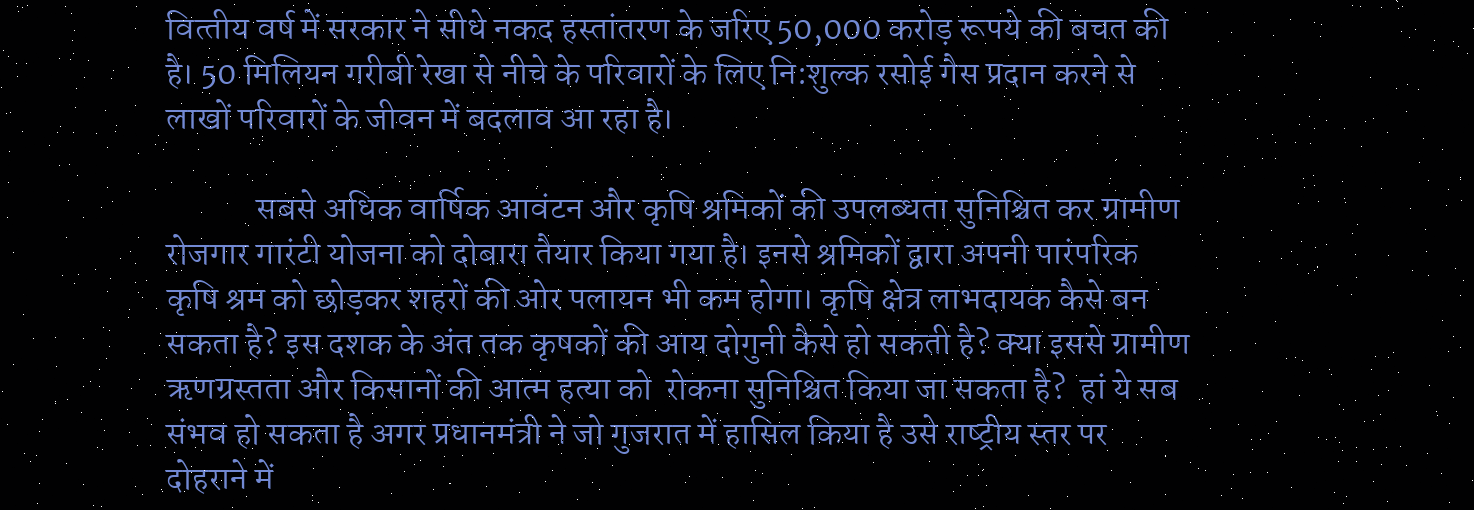वित्‍तीय वर्ष में सरकार ने सीधे नकद हस्‍तांतरण के जरिए 50,000 करोड़ रूपये की बचत की है। 50 मिलियन गरीबी रेखा से नीचे के परिवारों के लिए नि:शुल्‍क रसोई गैस प्रदान करने से लाखों परिवारों के जीवन में बदलाव आ रहा है।

             सबसे अधिक वार्षिक आवंटन और कृषि श्रमिकों की उपलब्‍धता सुनिश्चित कर ग्रामीण रोजगार गारंटी योजना को दोबारा तैयार किया गया है। इनसे श्रमिकों द्वारा अपनी पारंपरिक कृषि श्रम को छोड़कर शहरों की ओर पलायन भी कम होगा। कृषि क्षेत्र लाभदायक कैसे बन सकता है? इस दशक के अंत तक कृ‍षकों की आय दोगुनी कैसे हो सकती है? क्‍या इससे ग्रामीण ऋणग्रस्‍तता और किसानों की आत्‍म हत्‍या को  रोकना सुनिश्चित किया जा सकता है?  हां ये सब संभव हो सकता है अगर प्रधानमंत्री ने जो गुजरात में हासिल किया है उसे राष्‍ट्रीय स्‍तर पर दोहराने में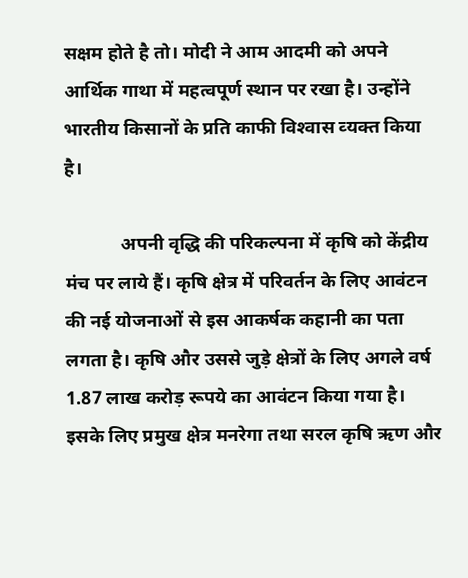सक्षम होते है तो। मोदी ने आम आदमी को अपने आर्थिक गाथा में महत्‍वपूर्ण स्‍थान पर रखा है। उन्‍होंने भारतीय किसानों के प्रति काफी विश्‍वास व्‍यक्‍त किया है।

            अपनी वृद्धि की परिकल्‍पना में कृषि को केंद्रीय मंच पर लाये हैं। कृषि क्षेत्र में परिवर्तन के लिए आवंटन की नई योजनाओं से इस आकर्षक कहानी का पता लगता है। कृषि और उससे जुड़े क्षेत्रों के लिए अगले वर्ष 1.87 लाख करोड़ रूपये का आवंटन किया गया है। इसके लिए प्रमुख क्षेत्र मनरेगा तथा सरल कृषि ऋण और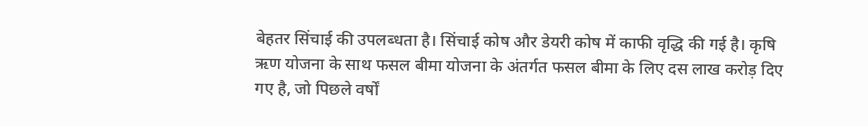बेहतर सिंचाई की उपलब्‍धता है। सिंचाई कोष और डेयरी कोष में काफी वृद्धि की गई है। कृषि ऋण योजना के साथ फसल बीमा योजना के अंतर्गत फसल बीमा के लिए दस लाख करोड़ दिए गए है, जो पिछले वर्षों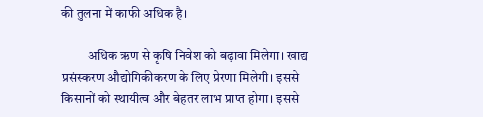की तुलना में काफी अधिक है।

          अधिक ऋण से कृषि निवेश को बढ़ावा मिलेगा। खाद्य प्रसंस्‍करण औद्योगिकीकरण के लिए प्रेरणा मिलेगी। इससे किसानों को स्‍थायीत्‍व और बेहतर लाभ प्राप्‍त होगा। इससे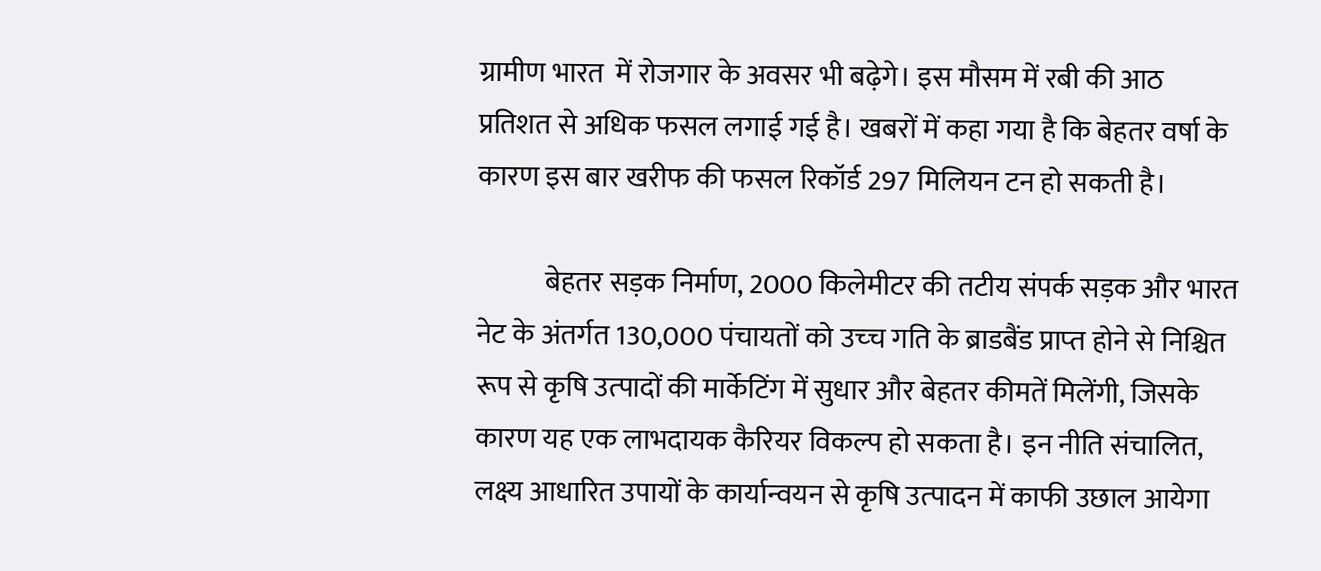ग्रामीण भारत  में रोजगार के अवसर भी बढ़ेगे। इस मौसम में रबी की आठ प्रतिशत से अधिक फसल लगाई गई है। खबरों में कहा गया है कि बेहतर वर्षा के कारण इस बार खरीफ की फसल रिकॉर्ड 297 मिलियन टन हो सकती है।

            बेहतर सड़क निर्माण, 2000 किलेमीटर की तटीय संपर्क सड़क और भारत नेट के अंतर्गत 130,000 पंचायतों को उच्‍च गति के ब्राडबैंड प्राप्‍त होने से निश्चित रूप से कृषि उत्‍पादों की मार्केटिंग में सुधार और बेहतर कीमतें मिलेंगी, जिसके कारण यह एक लाभदायक कैरियर विकल्‍प हो सकता है। इन नीति संचालित, लक्ष्‍य आधारित उपायों के कार्यान्‍वयन से कृषि उत्‍पादन में काफी उछाल आयेगा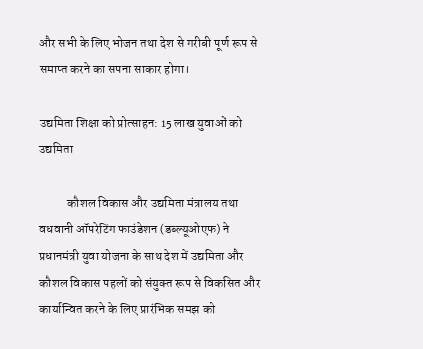और सभी के लिए भोजन तथा देश से गरीबी पूर्ण रूप से समाप्‍त करने का सपना साकार होगा।

उद्यमिता शिक्षा को प्रोत्‍साहन: 15 लाख युवाओं को उद्यमिता

           कौशल विकास और उद्यमिता मंत्रालय तथा वधवानी ऑपरेटिंग फाउंडेशन (डब्‍ल्‍यूओएफ) ने प्रधानमंत्री युवा योजना के साथ देश में उद्यमिता और कौशल विकास पहलों को संयुक्‍त रूप से विकसित और कार्यान्‍वित करने के लिए प्रारंभिक समझ को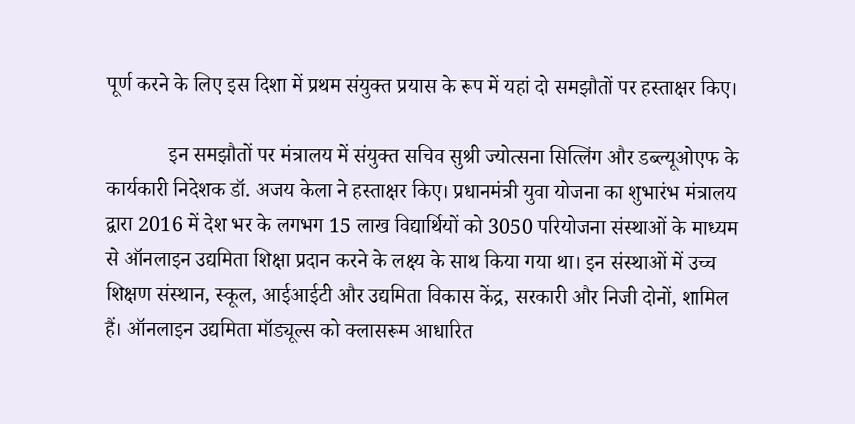पूर्ण करने के लिए इस दिशा में प्रथम संयुक्‍त प्रयास के रूप में यहां दो समझौतों पर हस्‍ताक्षर किए।

            इन समझौतों पर मंत्रालय में संयुक्‍त सचिव सुश्री ज्‍योत्‍सना सित्लिंग और डब्‍ल्‍यूओएफ के कार्यकारी निदेशक डॉ. अजय केला ने हस्ताक्षर किए। प्रधानमंत्री युवा योजना का शुभारंभ मंत्रालय द्वारा 2016 में देश भर के लगभग 15 लाख विद्यार्थियों को 3050 परियोजना संस्‍थाओं के माध्‍यम से ऑनलाइन उद्यमिता शिक्षा प्रदान करने के लक्ष्‍य के साथ किया गया था। इन संस्‍थाओं में उच्‍च शिक्षण संस्‍थान, स्‍कूल, आईआईटी और उद्यमिता विकास केंद्र, सरकारी और निजी दोनों, शामिल हैं। ऑनलाइन उद्यमिता मॉड्यूल्‍स को क्‍लासरूम आधारित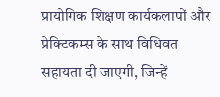प्रायोगिक शिक्षण कार्यकलापों और प्रेक्‍टिकम्‍स के साथ विधिवत सहायता दी जाएगी, जिन्‍हें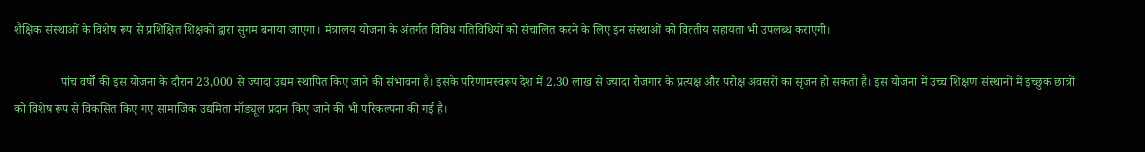शैक्षिक संस्‍थाओं के विशेष रूप से प्रशिक्षित शिक्षकों द्वारा सुगम बनाया जाएगा। मंत्रालय योजना के अंतर्गत विविध गतिविधियों को संचालित करने के लिए इन संस्‍थाओं को वित्‍तीय सहायता भी उपलब्‍ध कराएगी।

               पांच वर्षों की इस योजना के दौरान 23,000 से ज्‍यादा उद्यम स्‍थापित किए जाने की संभावना है। इसके परिणामस्‍वरूप देश में 2.30 लाख से ज्‍यादा रोजगार के प्रत्‍यक्ष और परोक्ष अवसरों का सृजन हो सकता है। इस योजना में उच्‍च शिक्षण संस्‍थानों में इच्‍छुक छात्रों को विशेष रूप से विकसित किए गए सामाजिक उद्यमिता मॉड्यूल प्रदान किए जाने की भी परिकल्‍पना की गई है।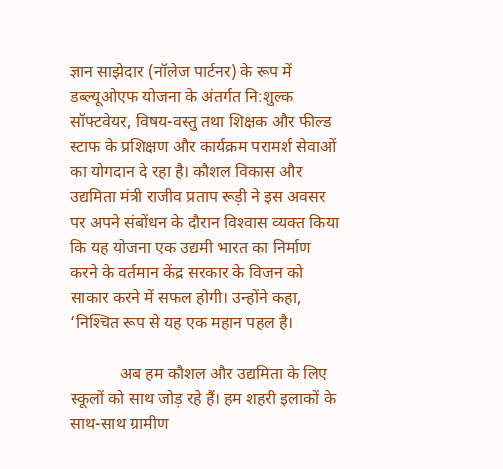ज्ञान साझेदार (नॉलेज पार्टनर) के रूप में डब्‍ल्‍यूओएफ योजना के अंतर्गत नि:शुल्‍क सॉफ्टवेयर, विषय-वस्‍तु तथा शिक्षक और फील्‍ड स्‍टाफ के प्रशिक्षण और कार्यक्रम परामर्श सेवाओं का योगदान दे रहा है। कौशल विकास और उद्यमिता मंत्री राजीव प्रताप रूड़ी ने इस अवसर पर अपने संबोंधन के दौरान विश्‍वास व्‍यक्‍त किया कि यह योजना एक उद्यमी भारत का निर्माण करने के वर्तमान केंद्र सरकार के विजन को साकार करने में सफल होगी। उन्‍होंने कहा, ‘निश्‍चित रूप से यह एक महान पहल है।

            अब हम कौशल और उद्यमिता के लिए स्कूलों को साथ जोड़ रहे हैं। हम शहरी इलाकों के साथ-साथ ग्रामीण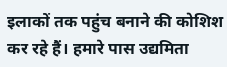इलाकों तक पहुंच बनाने की कोशिश कर रहे हैं। हमारे पास उद्यमिता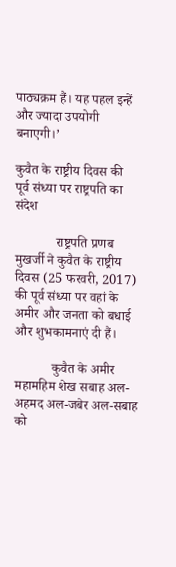पाठ्यक्रम हैं। यह पहल इन्‍हें और ज्‍यादा उपयोगी बनाएगी।’

कुवैत के राष्ट्रीय दिवस की पूर्व संध्या पर राष्ट्रपति का संदेश

            राष्ट्रपति प्रणब मुखर्जी ने कुवैत के राष्ट्रीय दिवस (25 फरवरी, 2017) की पूर्व संध्या पर वहां के अमीर और जनता को बधाई और शुभकामनाएं दी हैं।

           कुवैत के अमीर महामहिम शेख सबाह अल-अहमद अल-जबेर अल-सबाह को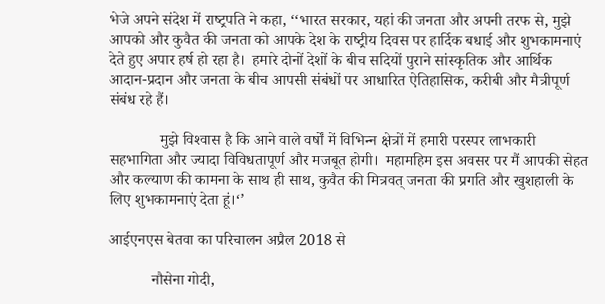भेजे अपने संदेश में राष्‍ट्रपति ने कहा, ‘‘भारत सरकार, यहां की जनता और अपनी तरफ से, मुझे आपको और कुवैत की जनता को आपके देश के राष्‍ट्रीय दिवस पर हार्दिक बधाई और शुभकामनाएं देते हुए अपार हर्ष हो रहा है।  हमारे दोनों देशों के बीच सदियों पुराने सांस्‍कृतिक और आर्थिक आदान-प्रदान और जनता के बीच आपसी संबंधों पर आधारित ऐतिहासिक, करीबी और मैत्रीपूर्ण संबंध रहे हैं।

             मुझे विश्‍वास है कि आने वाले वर्षों में विभिन्‍न क्षेत्रों में हमारी परस्‍पर लाभकारी सहभागिता और ज्‍यादा विविधतापूर्ण और मजबूत होगी।  महामहिम इस अवसर पर मैं आपकी सेहत और कल्‍याण की कामना के साथ ही साथ, कुवैत की मित्रवत् जनता की प्रगति और खुशहाली के लिए शुभकामनाएं देता हूं।‘’

आईएनएस बेतवा का परिचालन अप्रैल 2018 से

           नौसेना गोदी,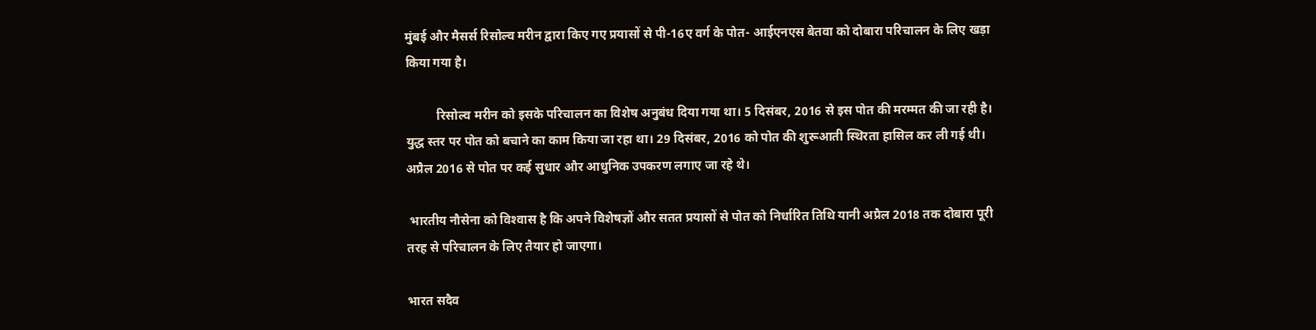मुंबई और मैसर्स रिसोल्‍व मरीन द्वारा किए गए प्रयासों से पी-16ए वर्ग के पोत- आईएनएस बेतवा को दोबारा परिचालन के लिए खड़ा किया गया है।

          रिसोल्‍व मरीन को इसके परिचालन का विशेष अनुबंध दिया गया था। 5 दिसंबर, 2016 से इस पोत की मरम्‍मत की जा रही है। युद्ध स्‍तर पर पोत को बचाने का काम किया जा रहा था। 29 दिसंबर, 2016 को पोत की शुरूआती स्थि‍रता हासिल कर ली गई थी। अप्रैल 2016 से पोत पर कई सुधार और आधुनिक उपकरण लगाए जा रहे थे।

 भारतीय नौसेना को विश्‍वास है कि अपने विशेषज्ञों और सतत प्रयासों से पोत को निर्धारित तिथि यानी अप्रैल 2018 तक दोबारा पूरी तरह से परिचालन के लिए तैयार हो जाएगा।

भारत सदैव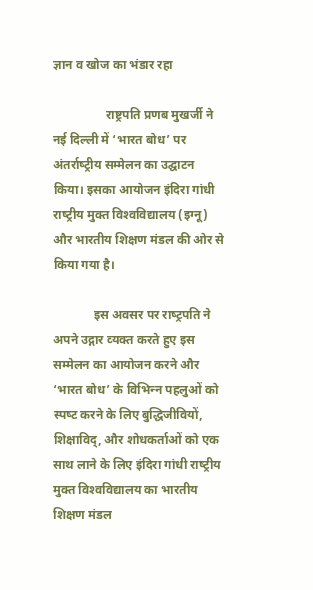ज्ञान व खोज का भंडार रहा

                 राष्ट्रपति प्रणब मुखर्जी ने नई दिल्‍ली में ‘भारत बोध’ पर अंतर्राष्‍ट्रीय सम्‍मेलन का उद्घाटन किया। इसका आयोजन इंदिरा गांधी राष्‍ट्रीय मुक्‍त विश्‍वविद्यालय (इग्‍नू) और भारतीय शिक्षण मंडल की ओर से किया गया है।

             इस अवसर पर राष्‍ट्रपति ने अपने उद्गार व्‍यक्‍त करते हुए इस सम्‍मेलन का आयोजन करने और ‘भारत बोध’ के विभिन्‍न पहलुओं को स्‍पष्‍ट करने के लिए बुद्धिजीवियों, शिक्षाविद्, और शोधकर्ताओं को एक साथ लाने के लिए इंदिरा गांधी राष्‍ट्रीय मुक्‍त विश्‍वविद्यालय का भारतीय शिक्षण मंडल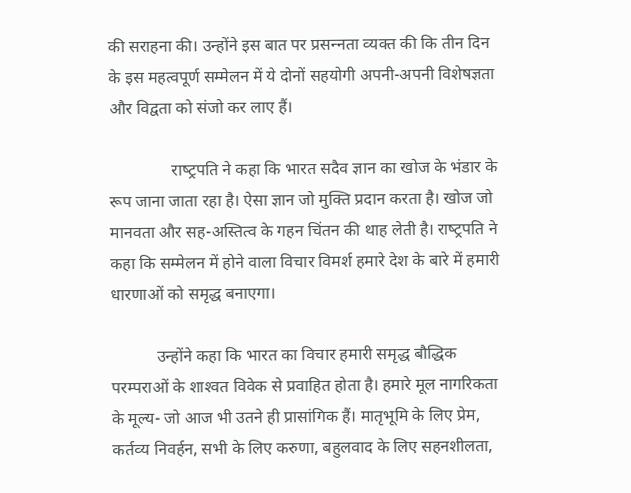की सराहना की। उन्‍होंने इस बात पर प्रसन्‍नता व्‍यक्‍त की कि तीन दिन के इस महत्‍वपूर्ण सम्‍मेलन में ये दोनों सहयोगी अपनी-अपनी विशेषज्ञता और विद्वता को संजो कर लाए हैं।

               राष्‍ट्रपति ने कहा कि भारत सदैव ज्ञान का खोज के भंडार के रूप जाना जाता रहा है। ऐसा ज्ञान जो मुक्ति प्रदान करता है। खोज जो मानवता और सह-अस्तित्‍व के गहन चिंतन की थाह लेती है। राष्‍ट्रपति ने कहा कि सम्‍मेलन में होने वाला विचार विमर्श हमारे देश के बारे में हमारी धारणाओं को समृद्ध बनाएगा।

           उन्‍होंने कहा कि भारत का विचार हमारी समृद्ध बौद्धिक परम्‍पराओं के शाश्‍वत विवेक से प्रवाहित होता है। हमारे मूल नागरिकता के मूल्‍य- जो आज भी उतने ही प्रासांगिक हैं। मातृभूमि के लिए प्रेम, कर्तव्‍य निवर्हन, सभी के लिए करुणा, बहुलवाद के लिए सहनशीलता,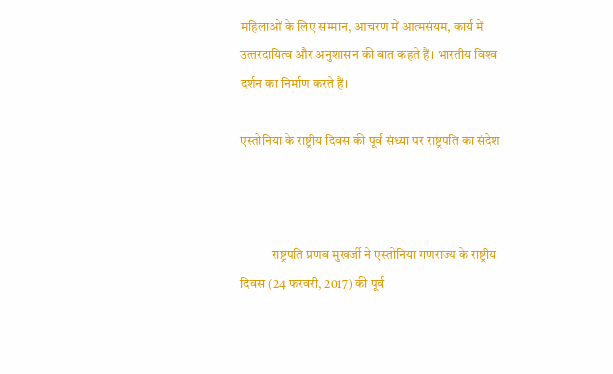महिलाओं के लिए सम्‍मान, आचरण में आत्‍मसंयम, कार्य में उत्‍तरदायित्‍व और अनुशासन की बात कहते हैं। भारतीय विश्‍व दर्शन का निर्माण करते हैं।

एस्तोनिया के राष्ट्रीय दिवस की पूर्व संध्या पर राष्ट्रपति का संदेश



            राष्ट्रपति प्रणब मुखर्जी ने एस्‍तोनिया गणराज्य के राष्ट्रीय दिवस (24 फरवरी, 2017) की पूर्व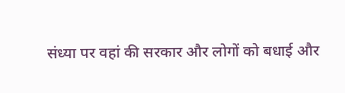संध्या पर वहां की सरकार और लोगों को बधाई और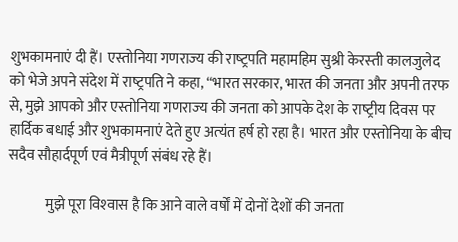शुभकामनाएं दी हैं। एस्‍तोनिया गणराज्‍य की राष्‍ट्रपति महामहिम सुश्री केरस्‍ती कालजुलेद को भेजे अपने संदेश में राष्‍ट्रपति ने कहा, ‘‘भारत सरकार, भारत की जनता और अपनी तरफ से, मुझे आपको और एस्‍तोनिया गणराज्‍य की जनता को आपके देश के राष्‍ट्रीय दिवस पर हार्दिक बधाई और शुभकामनाएं देते हुए अत्‍यंत हर्ष हो रहा है। भारत और एस्‍तोनिया के बीच सदैव सौहार्दपूर्ण एवं मैत्रीपूर्ण संबंध रहे हैं।

             मुझे पूरा विश्‍वास है कि आने वाले वर्षों में दोनों देशों की जनता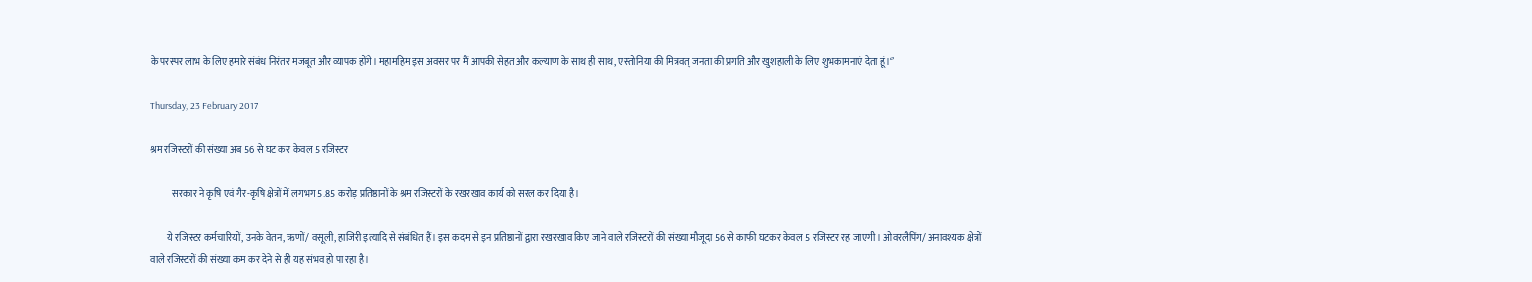के परस्‍पर लाभ के लिए हमारे संबंध निरंतर मजबूत और व्‍यापक होंगे। महामहिम इस अवसर पर मैं आपकी सेहत और कल्‍याण के साथ ही साथ, एस्‍तोनिया की मित्रवत् जनता की प्रगति और खुशहाली के लिए शुभकामनाएं देता हूं।‘’

Thursday, 23 February 2017

श्रम रजिस्टरों की संख्या अब 56 से घट कर केवल 5 रजिस्टर

           सरकार ने कृषि एवं गैर-कृषि क्षेत्रों में लगभग 5.85 करोड़ प्रतिष्ठानों के श्रम रजिस्टरों के रखरखाव कार्य को सरल कर दिया है।

         ये रजिस्टर कर्मचारियों, उनके वेतन, ऋणों/ वसूली, हाजिरी इत्यादि से संबंधित हैं। इस कदम से इन प्रतिष्ठानों द्वारा रखरखाव किए जाने वाले रजिस्टरों की संख्या मौजूदा 56 से काफी घटकर केवल 5 रजिस्टर रह जाएगी। ओवरलैपिंग/ अनावश्यक क्षेत्रों वाले रजिस्टरों की संख्या कम कर देने से ही यह संभव हो पा रहा है।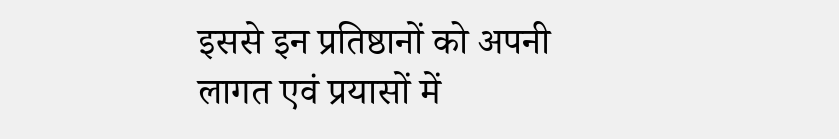इससे इन प्रतिष्ठानों को अपनी लागत एवं प्रयासों में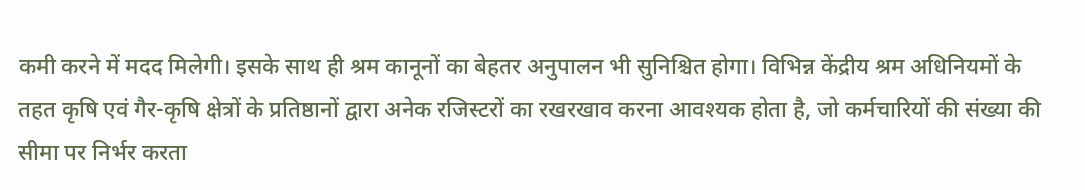कमी करने में मदद मिलेगी। इसके साथ ही श्रम कानूनों का बेहतर अनुपालन भी सुनिश्चित होगा। विभिन्न केंद्रीय श्रम अधिनियमों के तहत कृषि एवं गैर-कृषि क्षेत्रों के प्रतिष्ठानों द्वारा अनेक रजिस्टरों का रखरखाव करना आवश्यक होता है, जो कर्मचारियों की संख्या की सीमा पर निर्भर करता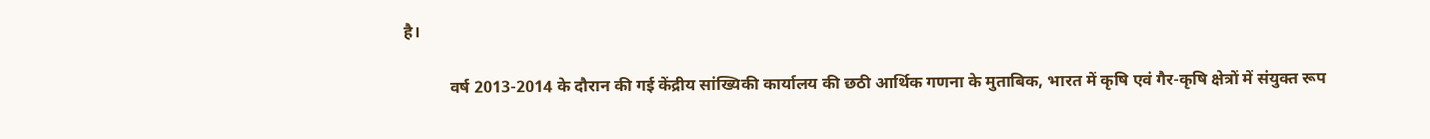है।

           वर्ष 2013-2014 के दौरान की गई केंद्रीय सांख्यिकी कार्यालय की छठी आर्थिक गणना के मुताबिक, भारत में कृषि एवं गैर-कृषि क्षेत्रों में संयुक्त रूप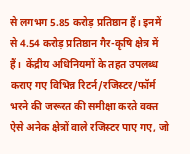से लगभग 5.85 करोड़ प्रतिष्ठान हैं। इनमें से 4.54 करोड़ प्रतिष्ठान गैर-कृषि क्षेत्र में हैं।  केंद्रीय अधिनियमों के तहत उपलब्ध कराए गए विभिन्न रिटर्न/रजिस्टर/फॉर्म भरने की जरूरत की समीक्षा करते वक्त ऐसे अनेक क्षेत्रों वाले रजिस्टर पाए गए, जो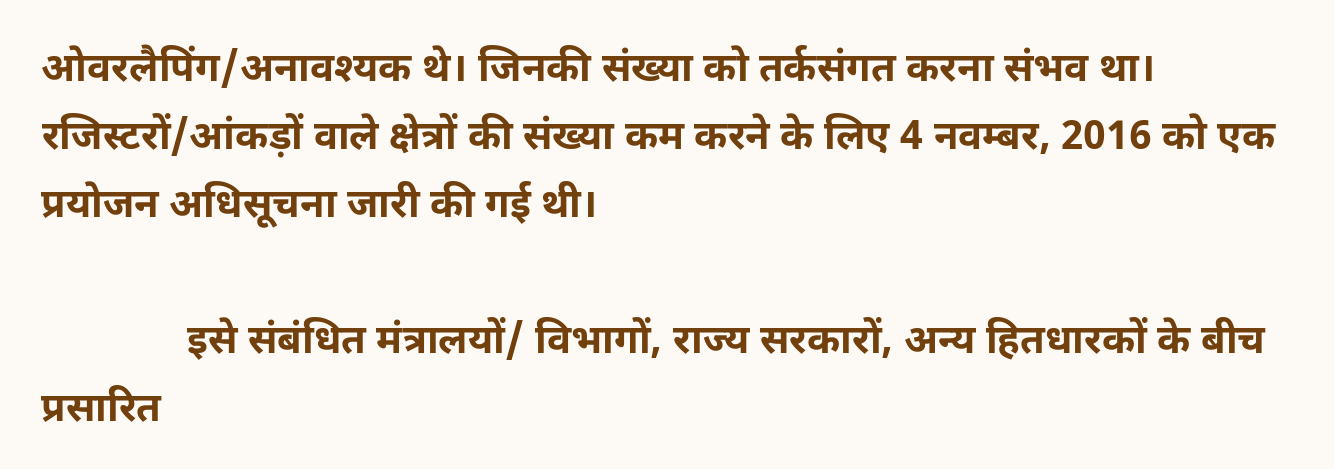ओवरलैपिंग/अनावश्यक थे। जिनकी संख्या को तर्कसंगत करना संभव था। रजिस्टरों/आंकड़ों वाले क्षेत्रों की संख्या कम करने के लिए 4 नवम्बर, 2016 को एक प्रयोजन अधिसूचना जारी की गई थी।

              इसे संबंधित मंत्रालयों/ विभागों, राज्य सरकारों, अन्य हितधारकों के बीच प्रसारित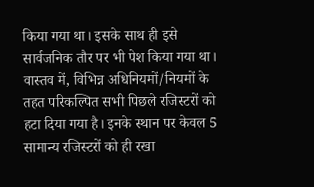किया गया था। इसके साथ ही इसे सार्वजनिक तौर पर भी पेश किया गया था। वास्तव में, विभिन्न अधिनियमों/नियमों के तहत परिकल्पित सभी पिछले रजिस्टरों को हटा दिया गया है। इनके स्थान पर केवल 5 सामान्य रजिस्टरों को ही रखा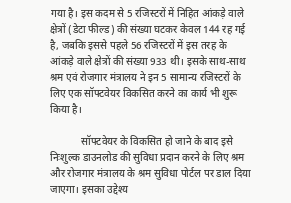गया है। इस कदम से 5 रजिस्टरों में निहित आंकड़े वाले क्षेत्रों (डेटा फील्ड) की संख्या घटकर केवल 144 रह गई है, जबकि इससे पहले 56 रजिस्टरों में इस तरह के आंकड़े वाले क्षेत्रों की संख्या 933 थी। इसके साथ-साथ श्रम एवं रोजगार मंत्रालय ने इन 5 सामान्य रजिस्टरों के लिए एक सॉफ्टवेयर विकसित करने का कार्य भी शुरू किया है।

            सॉफ्टवेयर के विकसित हो जाने के बाद इसे निःशुल्क डाउनलोड की सुविधा प्रदान करने के लिए श्रम और रोजगार मंत्रालय के श्रम सुविधा पोर्टल पर डाल दिया जाएगा। इसका उद्देश्य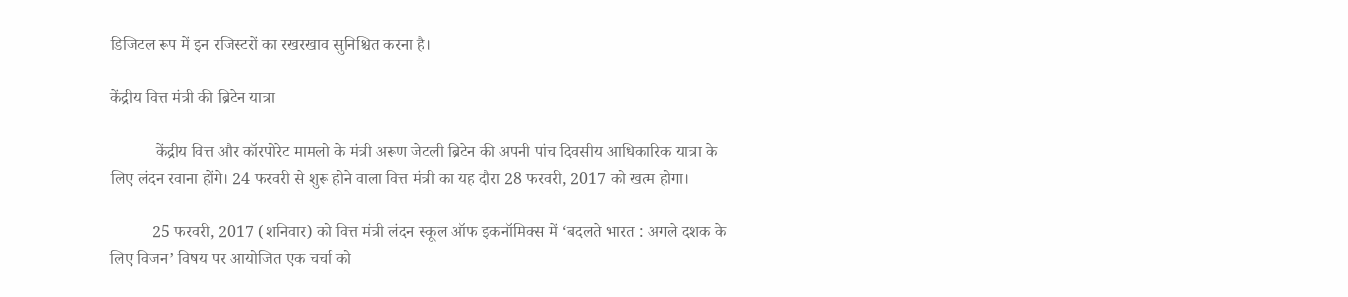डिजिटल रूप में इन रजिस्टरों का रखरखाव सुनिश्चित करना है।

केंद्रीय वित्त मंत्री की ब्रिटेन यात्रा

           केंद्रीय वित्त और कॉरपोरेट मामलो के मंत्री अरूण जेटली ब्रिटेन की अपनी पांच दिवसीय आधिकारिक यात्रा के लिए लंदन रवाना होंगे। 24 फरवरी से शुरू होने वाला वित्त मंत्री का यह दौरा 28 फरवरी, 2017 को खत्म होगा।

          25 फरवरी, 2017 (शनिवार) को वित्त मंत्री लंदन स्कूल ऑफ इकनॉमिक्स में ‘बदलते भारत : अगले दशक के लिए विजन’ विषय पर आयोजित एक चर्चा को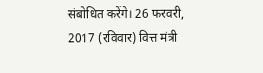संबोधित करेंगे। 26 फरवरी, 2017 (रविवार) वित्त मंत्री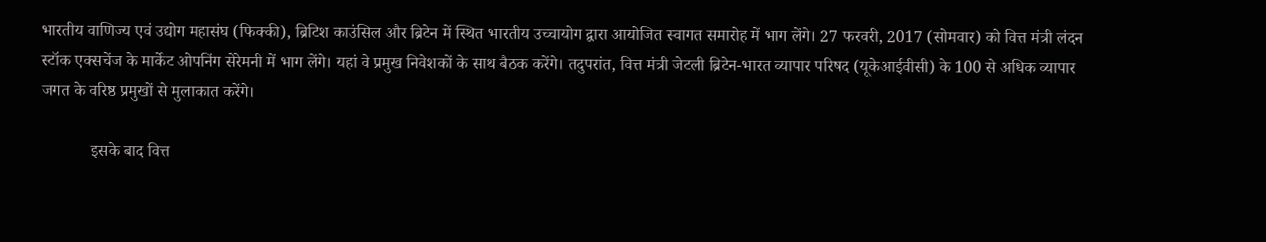भारतीय वाणिज्य एवं उद्योग महासंघ (फिक्की), ब्रिटिश काउंसिल और ब्रिटेन में स्थित भारतीय उच्चायोग द्वारा आयोजित स्वागत समारोह में भाग लेंगे। 27 फरवरी, 2017 (सोमवार) को वित्त मंत्री लंदन स्टॉक एक्सचेंज के मार्केट ओपनिंग सेरेमनी में भाग लेंगे। यहां वे प्रमुख निवेशकों के साथ बैठक करेंगे। तदुपरांत, वित्त मंत्री जेटली ब्रिटेन-भारत व्यापार परिषद (यूकेआईवीसी) के 100 से अधिक व्यापार जगत के वरिष्ठ प्रमुखों से मुलाकात करेंगे।

            इसके बाद वित्त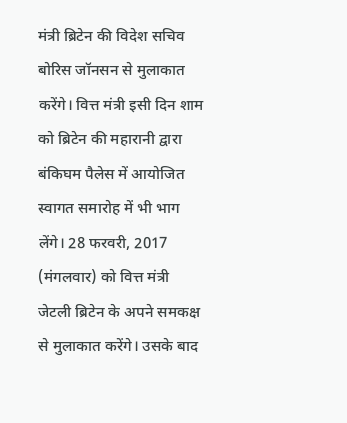मंत्री ब्रिटेन की विदेश सचिव बोरिस जॉनसन से मुलाकात करेंगे। वित्त मंत्री इसी दिन शाम को ब्रिटेन की महारानी द्वारा बंकिघम पैलेस में आयोजित स्वागत समारोह में भी भाग लेंगे। 28 फरवरी, 2017 (मंगलवार) को वित्त मंत्री जेटली ब्रिटेन के अपने समकक्ष से मुलाकात करेंगे। उसके बाद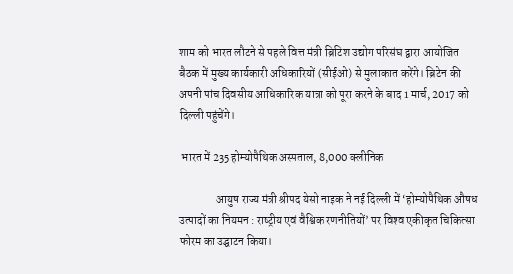शाम को भारत लौटने से पहले वित्त मंत्री ब्रिटिश उद्योग परिसंघ द्वारा आयोजित बैठक में मुख्य कार्यकारी अधिकारियों (सीईओ) से मुलाकात करेंगे। ब्रिटेन की अपनी पांच दिवसीय आधिकारिक यात्रा को पूरा करने के बाद 1 मार्च, 2017 को दिल्ली पहुंचेंगे।

 भारत में 235 होम्‍योपैथिक अस्‍पताल, 8,000 क्‍लीनिक

                आयुष राज्‍य मंत्री श्रीपद येसो नाइक ने नई दिल्‍ली में ‘होम्‍योपैथिक औषध उत्‍पादों का नियमन : राष्‍ट्रीय एवं वैश्विक रणनीतियों’ पर विश्‍व एकीकृत चिकित्‍सा फोरम का उद्घाटन किया।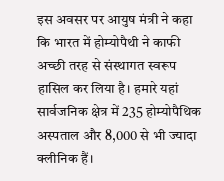इस अवसर पर आयुष मंत्री ने कहा कि भारत में होम्‍योपैथी ने काफी अच्‍छी तरह से संस्‍थागत स्‍वरूप हासिल कर लिया है। हमारे यहां सार्वजनिक क्षेत्र में 235 होम्‍योपैथिक अस्‍पताल और 8,000 से भी ज्‍यादा क्‍लीनिक हैं।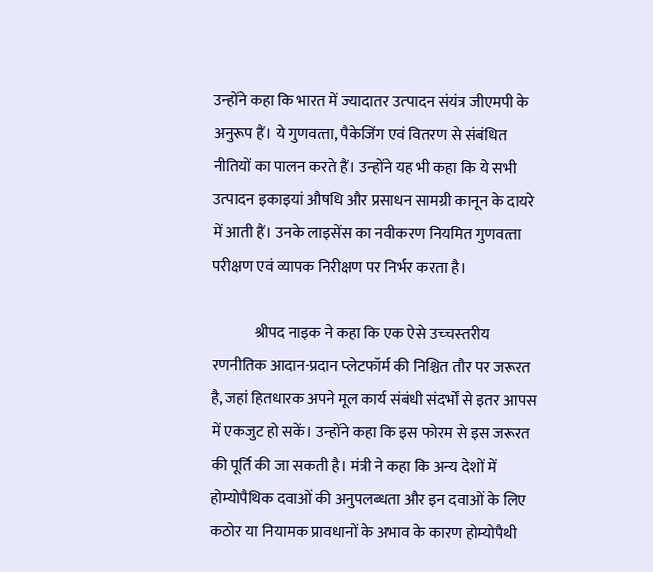उन्‍होंने कहा कि भारत में ज्‍यादातर उत्‍पादन संयंत्र जीएमपी के अनुरूप हैं। ये गुणवत्‍ता, पैकेजिंग एवं वितरण से संबंधित नीतियों का पालन करते हैं। उन्‍होंने यह भी कहा कि ये सभी उत्‍पादन इकाइयां औषधि और प्रसाधन सामग्री कानून के दायरे में आती हैं। उनके लाइसेंस का नवीकरण नियमित गुणवत्‍ता परीक्षण एवं व्‍यापक निरीक्षण पर निर्भर करता है।

              श्रीपद नाइक ने कहा कि एक ऐसे उच्‍चस्‍तरीय रणनीतिक आदान-प्रदान प्‍लेटफॉर्म की निश्चित तौर पर जरूरत है, जहां हितधारक अपने मूल कार्य संबंधी संदर्भों से इतर आपस में एकजुट हो सकें। उन्‍होंने कहा कि इस फोरम से इस जरूरत की पूर्ति की जा सकती है। मंत्री ने कहा कि अन्‍य देशों में होम्‍योपैथिक दवाओं की अनुपलब्‍धता और इन दवाओं के लिए कठोर या नियामक प्रावधानों के अभाव के कारण होम्‍योपैथी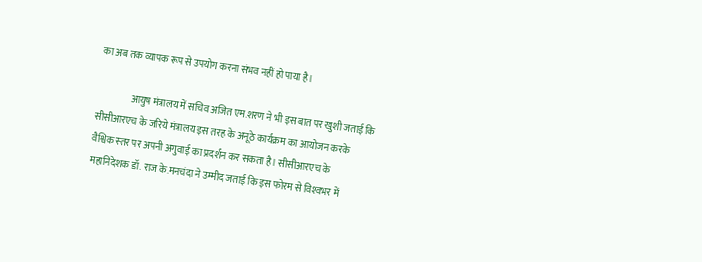का अब तक व्‍यापक रूप से उपयोग करना संभव नहीं हो पाया है।

                 आयुष मंत्रालय में सचिव अजित एम.शरण ने भी इस बात पर खुशी जताई कि सीसीआरएच के जरिये मंत्रालय इस तरह के अनूठे कार्यक्रम का आयोजन करके वैश्विक स्‍तर पर अपनी अगुवाई का प्रदर्शन कर सकता है। सीसीआरएच के महानिदेशक डॉ. राज के.मनचंदा ने उम्‍मीद जताई कि इस फोरम से विश्‍वभर में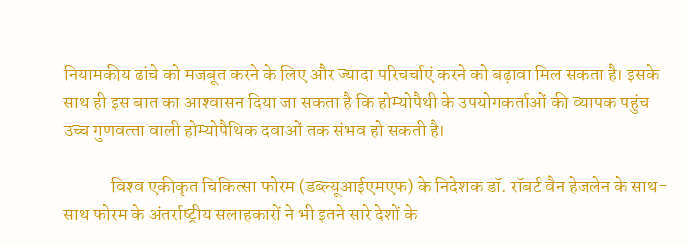नियामकीय ढांचे को मजबूत करने के लिए और ज्‍यादा परिचर्चाएं करने को बढ़ावा मिल सकता है। इसके साथ ही इस बात का आश्‍वासन दिया जा सकता है कि होम्‍योपै‍थी के उपयोगकर्ताओं की व्‍यापक पहुंच उच्‍च गुणवत्‍ता वाली होम्‍योपैथिक दवाओं तक संभव हो सकती है।

             विश्‍व एकीकृत चिकित्‍सा फोरम (डब्‍ल्‍यूआईएमएफ) के निदेशक डॉ. रॉबर्ट वैन हेजलेन के साथ-साथ फोरम के अंतर्राष्‍ट्रीय सलाहकारों ने भी इतने सारे देशों के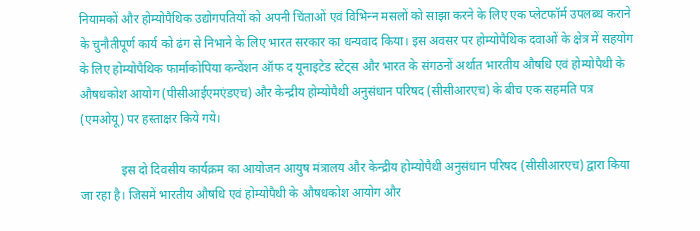नियामकों और होम्‍योपैथिक उद्योगपतियों को अपनी चिंताओं एवं विभिन्‍न मसलों को साझा करने के लिए एक प्‍लेटफॉर्म उपलब्‍ध कराने के चुनौतीपूर्ण कार्य को ढंग से निभाने के लिए भारत सरकार का धन्‍यवाद किया। इस अवसर पर होम्‍यो‍पैथिक दवाओं के क्षेत्र में सहयोग के लिए होम्‍योपैथिक फार्माकोपिया कन्‍वेंशन ऑफ द यूनाइटेड स्‍टेट्स और भारत के संगठनों अर्थात भारतीय औषधि एवं होम्‍योपैथी के औषधकोश आयोग (पीसीआईएमएंडएच) और केन्‍द्रीय होम्‍योपैथी अनुसंधान परिषद (सीसीआरएच) के बीच एक सहमति पत्र (एमओयू) पर हस्‍ताक्षर किये गये।

             इस दो दिवसीय कार्यक्रम का आयोजन आयुष मंत्रालय और केन्‍द्रीय होम्‍योपैथी अनुसंधान परिषद (सीसीआरएच) द्वारा किया जा रहा है। जिसमें भारतीय औषधि एवं होम्योपैथी के औषधकोश आयोग और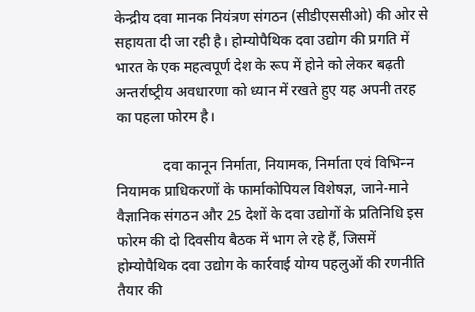केन्‍द्रीय दवा मानक नियंत्रण संगठन (सीडीएससीओ) की ओर से सहायता दी जा रही है। होम्‍योपैथिक दवा उद्योग की प्रगति में भारत के एक महत्‍वपूर्ण देश के रूप में होने को लेकर बढ़ती अन्‍तर्राष्‍ट्रीय अवधारणा को ध्‍यान में रखते हुए यह अपनी तरह का पहला फोरम है।

             दवा कानून निर्माता, नियामक, निर्माता एवं विभिन्‍न नियामक प्राधिकरणों के फार्माकोपियल विशेषज्ञ, जाने-माने वैज्ञानिक संगठन और 25 देशों के दवा उद्योगों के प्रतिनिधि इस फोरम की दो दिवसीय बैठक में भाग ले रहे हैं, जिसमें होम्‍योपैथिक दवा उद्योग के कार्रवाई योग्‍य पहलुओं की रणनीति तैयार की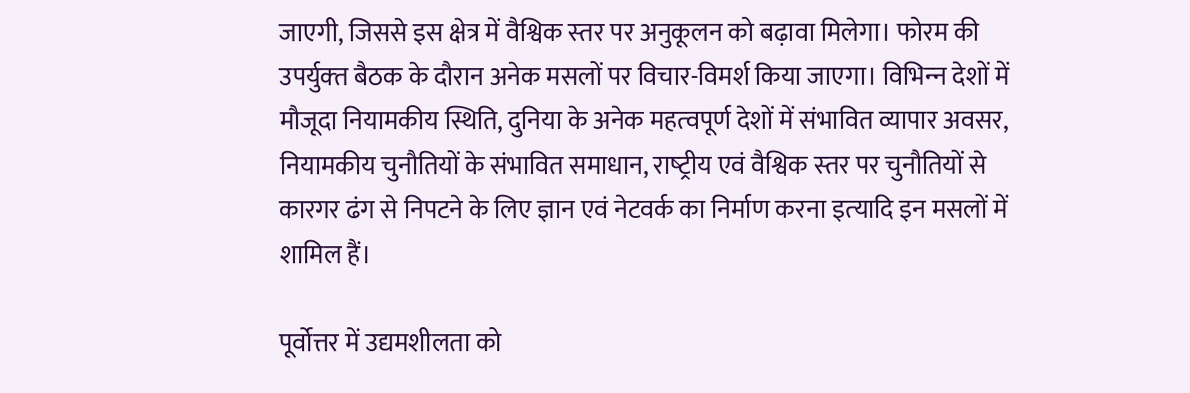जाएगी, जिससे इस क्षेत्र में वैश्विक स्‍तर पर अनुकूलन को बढ़ावा मिलेगा। फोरम की उपर्युक्‍त बैठक के दौरान अनेक मसलों पर विचार-विमर्श किया जाएगा। विभिन्‍न देशों में मौजूदा नियाम‍कीय स्थिति, दुनिया के अनेक महत्‍वपूर्ण देशों में संभावित व्‍यापार अवसर, नियामकीय चुनौतियों के संभावित समाधान, राष्‍ट्रीय एवं वैश्विक स्‍तर पर चुनौतियों से कारगर ढंग से निपटने के लिए ज्ञान एवं नेटवर्क का निर्माण करना इत्‍यादि इन मसलों में शामिल हैं।

पूर्वोत्तर में उद्यमशीलता को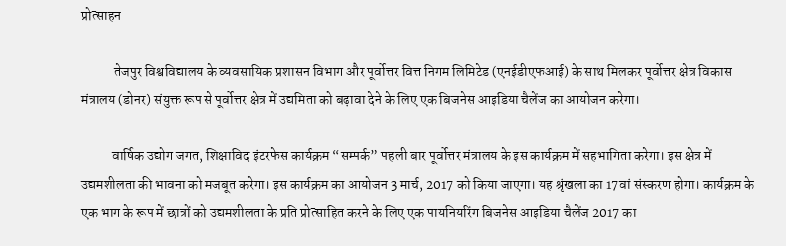प्रोत्साहन

            तेजपुर विश्वविद्यालय के व्यवसायिक प्रशासन विभाग और पूर्वोत्तर वित्त निगम लिमिटेड (एनईडीएफआई) के साथ मिलकर पूर्वोत्तर क्षेत्र विकास मंत्रालय (डोनर) संयुक्त रूप से पूर्वोत्तर क्षेत्र में उद्यमिता को बढ़ावा देने के लिए एक बिजनेस आइडिया चैलेंज का आयोजन करेगा।

           वार्षिक उद्योग जगत, शिक्षाविद इंटरफेस कार्यक्रम “सम्पर्क” पहली बार पूर्वोत्तर मंत्रालय के इस कार्यक्रम में सहभागिता करेगा। इस क्षेत्र में उद्यमशीलता की भावना को मजबूत करेगा। इस कार्यक्रम का आयोजन 3 मार्च, 2017 को किया जाएगा। यह श्रृंखला का 17वां संस्करण होगा। कार्यक्रम के एक भाग के रूप में छात्रों को उद्यमशीलता के प्रति प्रोत्साहित करने के लिए एक पायनियरिंग बिजनेस आइडिया चैलेंज 2017 का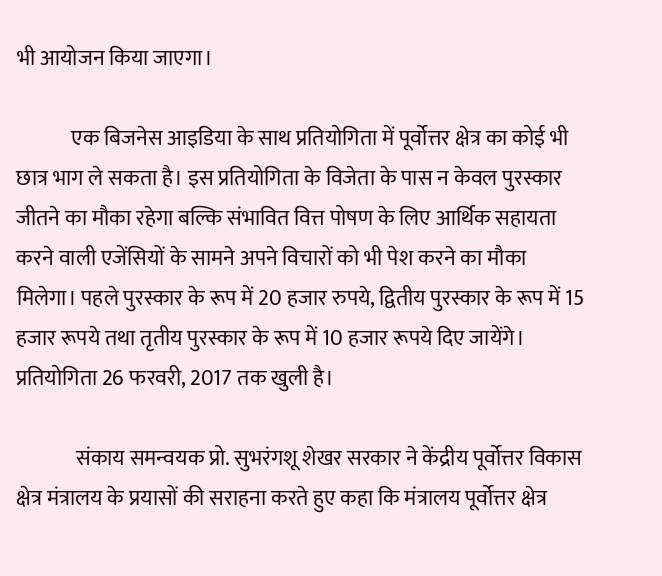भी आयोजन किया जाएगा।

             एक बिजनेस आइडिया के साथ प्रतियोगिता में पूर्वोत्तर क्षेत्र का कोई भी छात्र भाग ले सकता है। इस प्रतियोगिता के विजेता के पास न केवल पुरस्कार जीतने का मौका रहेगा बल्कि संभावित वित्त पोषण के लिए आर्थिक सहायता करने वाली एजेंसियों के सामने अपने विचारों को भी पेश करने का मौका मिलेगा। पहले पुरस्कार के रूप में 20 हजार रुपये, द्वितीय पुरस्कार के रूप में 15 हजार रूपये तथा तृतीय पुरस्कार के रूप में 10 हजार रूपये दिए जायेंगे। प्रतियोगिता 26 फरवरी, 2017 तक खुली है।

              संकाय समन्वयक प्रो. सुभरंगशू शेखर सरकार ने केंद्रीय पूर्वोत्तर विकास क्षेत्र मंत्रालय के प्रयासों की सराहना करते हुए कहा कि मंत्रालय पूर्वोत्तर क्षेत्र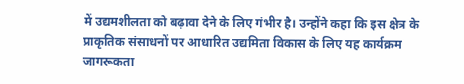में उद्यमशीलता को बढ़ावा देने के लिए गंभीर है। उन्होंने कहा कि इस क्षेत्र के प्राकृतिक संसाधनों पर आधारित उद्यमिता विकास के लिए यह कार्यक्रम जागरूकता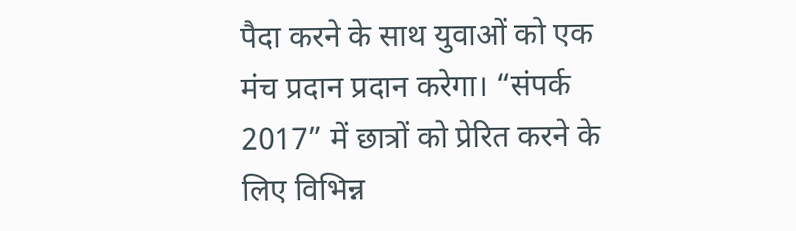पैदा करने के साथ युवाओं को एक मंच प्रदान प्रदान करेगा। “संपर्क 2017” में छात्रों को प्रेरित करने के लिए विभिन्न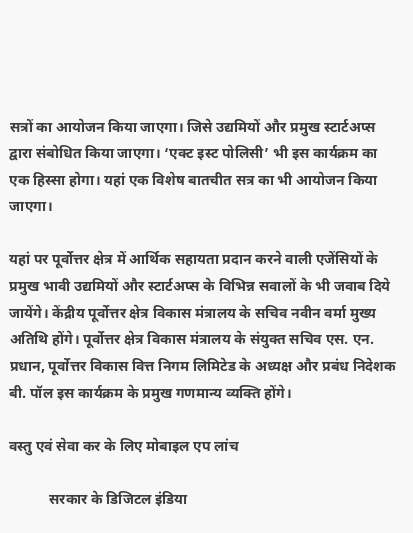सत्रों का आयोजन किया जाएगा। जिसे उद्यमियों और प्रमुख स्टार्टअप्स द्वारा संबोधित किया जाएगा। ‘एक्ट इस्ट पोलिसी’ भी इस कार्यक्रम का एक हिस्सा होगा। यहां एक विशेष बातचीत सत्र का भी आयोजन किया जाएगा।

यहां पर पूर्वोत्तर क्षेत्र में आर्थिक सहायता प्रदान करने वाली एजेंसियों के प्रमुख भावी उद्यमियों और स्टार्टअप्स के विभिन्न सवालों के भी जवाब दिये जायेंगे। केंद्रीय पूर्वोत्तर क्षेत्र विकास मंत्रालय के सचिव नवीन वर्मा मुख्य अतिथि होंगे। पूर्वोत्तर क्षेत्र विकास मंत्रालय के संयुक्त सचिव एस. एन. प्रधान, पूर्वोत्तर विकास वित्त निगम लिमिटेड के अध्यक्ष और प्रबंध निदेशक बी. पॉल इस कार्यक्रम के प्रमुख गणमान्य व्यक्ति होंगे।

वस्‍तु एवं सेवा कर के लिए मोबाइल एप लांच

           सरकार के डिजिटल इंडिया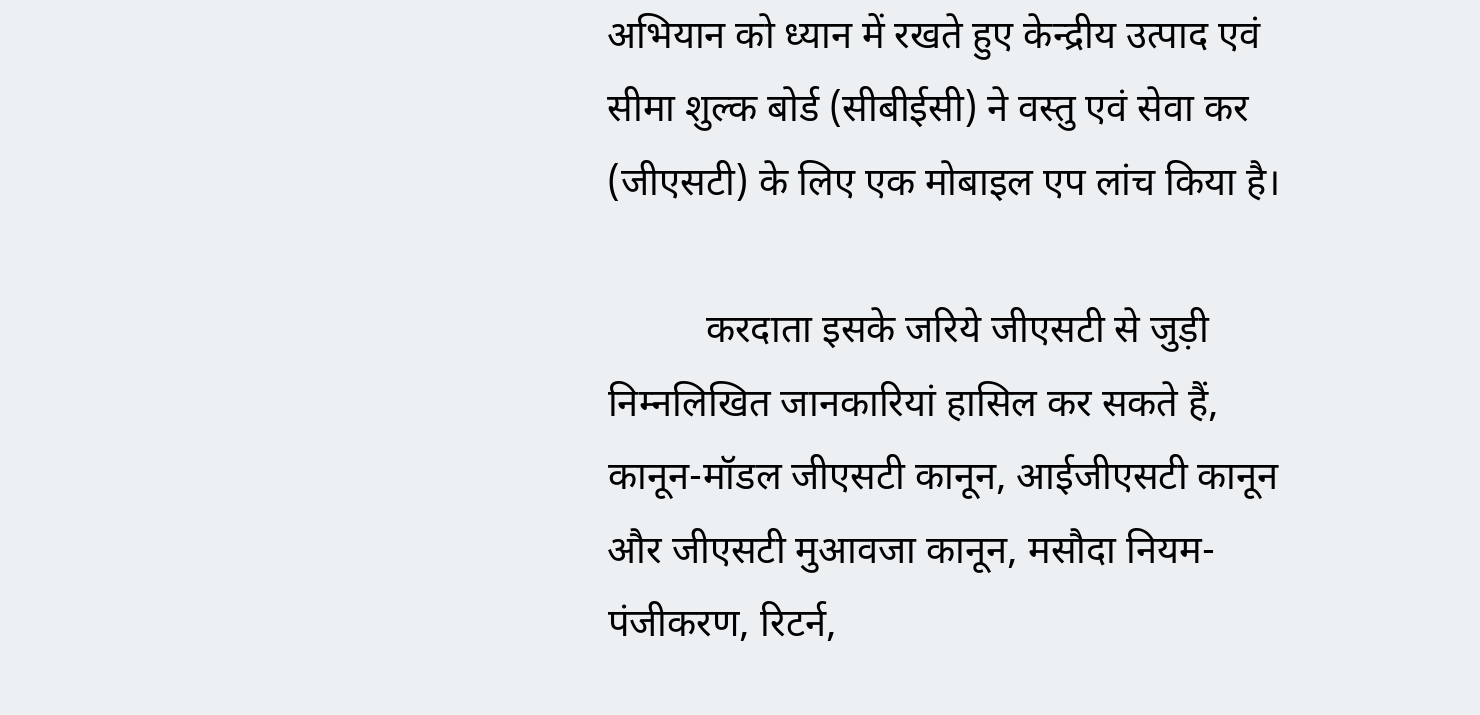अभियान को ध्‍यान में रखते हुए केन्‍द्रीय उत्‍पाद एवं सीमा शुल्‍क बोर्ड (सीबीईसी) ने वस्‍तु एवं सेवा कर (जीएसटी) के लिए एक मोबाइल एप लांच किया है।

          करदाता इसके जरिये जीएसटी से जुड़ी निम्‍नलिखित जानकारियां हासिल कर सकते हैं, कानून-मॉडल जीएसटी कानून, आईजीएसटी कानून और जीएसटी मुआवजा कानून, मसौदा नियम-पंजीकरण, रिटर्न,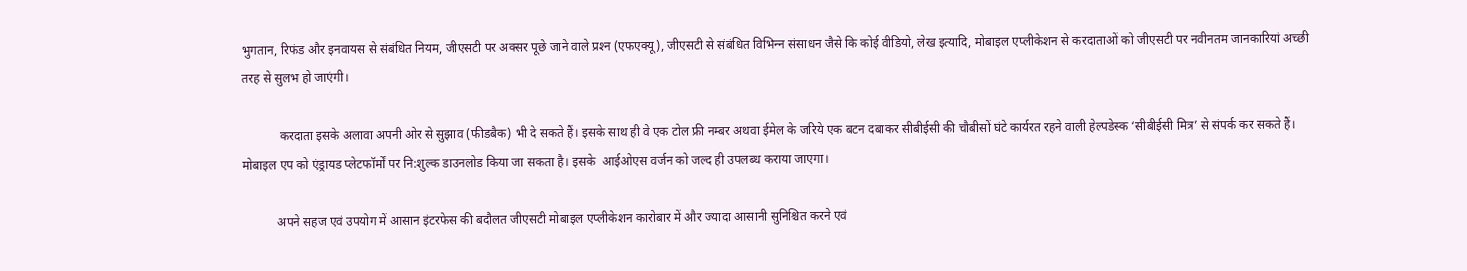भुगतान, रिफंड और इनवायस से संबंधित नियम, जीएसटी पर अक्‍सर पूछे जाने वाले प्रश्‍न (एफएक्‍यू), जीएसटी से संबंधित विभिन्‍न संसाधन जैसे कि कोई वीडियो, लेख इत्‍यादि, मोबाइल एप्‍लीकेशन से करदाताओं को जीएसटी पर नवीनतम जानकारियां अच्‍छी तरह से सुलभ हो जाएंगी।

            करदाता इसके अलावा अपनी ओर से सुझाव (फीडबैक) भी दे सकते हैं। इसके साथ ही वे एक टोल फ्री नम्‍बर अथवा ईमेल के जरिये एक बटन दबाकर सीबीईसी की चौबीसों घंटे कार्यरत रहने वाली हेल्‍पडेस्‍क ‘सीबीईसी मित्र’ से संपर्क कर सकते हैं। मोबाइल एप को एंड्रायड प्‍लेटफॉर्मों पर नि:शुल्‍क डाउनलोड किया जा सकता है। इसके  आईओएस वर्जन को जल्‍द ही उपलब्‍ध कराया जाएगा।

           अपने सहज एवं उपयोग में आसान इंटरफेस की बदौलत जीएसटी मोबाइल एप्‍लीकेशन कारोबार में और ज्‍यादा आसानी सुनिश्चित करने एवं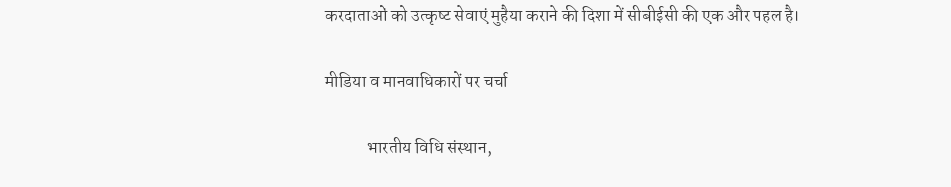करदाताओं को उत्‍कृष्‍ट सेवाएं मुहैया कराने की दिशा में सीबीईसी की एक और पहल है।

मीडिया व मानवाधिकारों पर चर्चा

            भारतीय विधि संस्थान,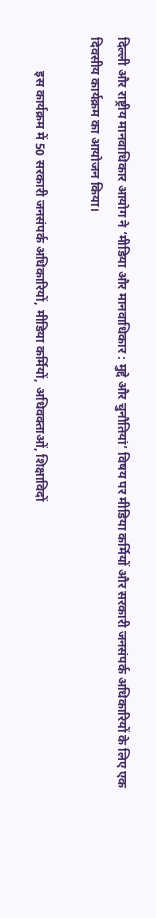दिल्ली और राष्ट्रीय मानवाधिकार आयोग ने ‘मीडिया और मानवाधिकार : मुद्दे और चुनौतियां’ विषय पर मीडिया कर्मियों और सरकारी जनसंपर्क अधिकारियों के लिए एक दिवसीय कार्यक्रम का आयोजन किया।

           इस कार्यक्रम में 50 सरकारी जनसंपर्क अधिकारियों, मीडिया कर्मियों, अधिवक्ताओं, शिक्षाविदों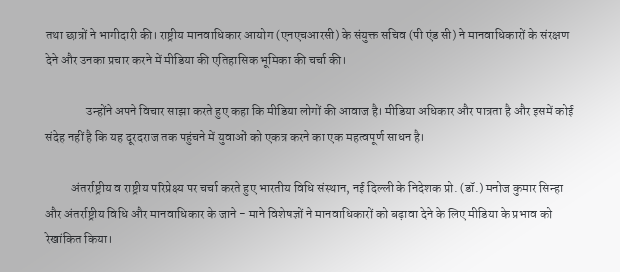तथा छात्रों ने भागीदारी की। राष्ट्रीय मानवाधिकार आयोग (एनएचआरसी) के संयुक्त सचिव (पी एंड सी) ने मानवाधिकारों के संरक्षण देने और उनका प्रचार करने में मीडिया की एतिहासिक भूमिका की चर्चा की।

                उन्होंने अपने विचार साझा करते हुए कहा कि मीडिया लोगों की आवाज है। मीडिया अधिकार और पात्रता है और इसमें कोई संदेह नहीं है कि यह दूरदराज तक पहुंचने में युवाओं को एकत्र करने का एक महत्वपूर्ण साधन है।

          अंतर्राष्ट्रीय व राष्ट्रीय परिप्रेक्ष्य पर चर्चा करते हुए भारतीय विधि संस्थान, नई दिल्ली के निदेशक प्रो. (डॉ.) मनोज कुमार सिन्हा और अंतर्राष्ट्रीय विधि और मानवाधिकार के जाने - माने विशेषज्ञों ने मानवाधिकारों को बढ़ावा देने के लिए मीडिया के प्रभाव को रेखांकित किया।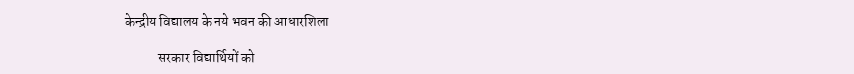केन्‍द्रीय विद्यालय के नये भवन की आधारशिला

            सरकार विद्यार्थियों को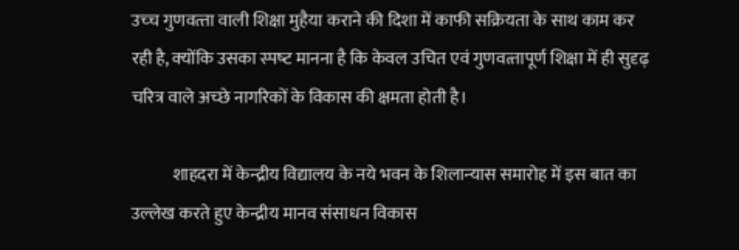उच्‍च गुणवत्‍ता वाली शिक्षा मुहैया कराने की दिशा में काफी सक्रियता के साथ काम कर रही है, क्‍योंकि उसका स्‍पष्‍ट मानना है कि केवल उचित एवं गुणवत्‍तापूर्ण शिक्षा में ही सुदृढ़ चरित्र वाले अच्‍छे नागरिकों के विकास की क्षमता होती है।

            शाहदरा में केन्‍द्रीय विद्यालय के नये भवन के शिलान्‍यास समारोह में इस बात का उल्‍लेख करते हुए केन्‍द्रीय मानव संसाधन विकास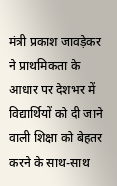मंत्री प्रकाश जावड़ेकर ने प्राथमिकता के आधार पर देशभर में विद्यार्थियों को दी जाने वाली शिक्षा को बेहतर करने के साथ-साथ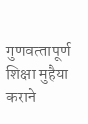गुणवत्‍तापूर्ण शिक्षा मुहैया कराने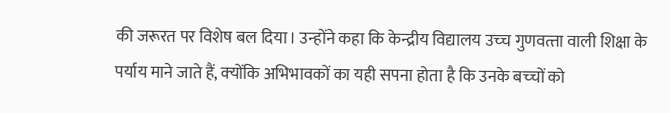की जरूरत पर विशेष बल दिया। उन्‍होंने कहा कि केन्‍द्रीय विद्यालय उच्‍च गुणवत्‍ता वाली शिक्षा के पर्याय माने जाते हैं, क्‍योंकि अभिभावकों का यही सपना होता है कि उनके बच्‍चों को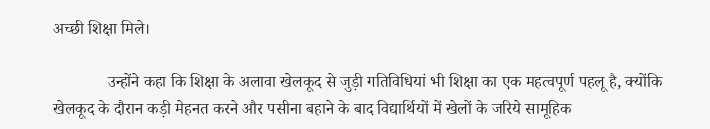अच्‍छी शिक्षा मिले।

             उन्‍होंने कहा कि शिक्षा के अलावा खेलकूद से जुड़ी गतिविधियां भी शिक्षा का एक महत्‍वपूर्ण पहलू है, क्‍योंकि खेलकूद के दौरान कड़ी मेहनत करने और पसीना बहाने के बाद विद्यार्थियों में खेलों के जरिये सामूहिक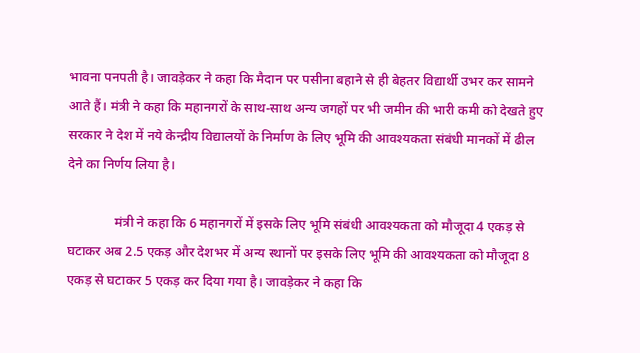भावना पनपती है। जावड़ेकर ने कहा कि मैदान पर पसीना बहाने से ही बेहतर विद्यार्थी उभर कर सामने आते हैं। मं‍त्री ने कहा कि महानगरों के साथ-साथ अन्‍य जगहों पर भी जमीन की भारी कमी को देखते हुए सरकार ने देश में नये केन्‍द्रीय विद्यालयों के निर्माण के लिए भूमि की आवश्‍यकता संबंधी मानकों में ढील देने का निर्णय लिया है।

              मंत्री ने कहा कि 6 महानगरों में इसके लिए भूमि संबंधी आवश्‍यकता को मौजूदा 4 एकड़ से घटाकर अब 2.5 एकड़ और देशभर में अन्‍य स्‍थानों पर इसके लिए भूमि की आवश्‍यकता को मौजूदा 8 एकड़ से घटाकर 5 एकड़ कर दिया गया है। जावड़ेकर ने कहा कि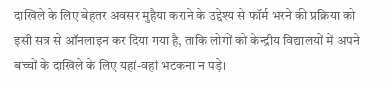दाखिले के लिए बेहतर अवसर मुहैया कराने के उद्देश्‍य से फॉर्म भरने की प्रक्रिया को इसी सत्र से ऑनलाइन कर दिया गया है, ताकि लोगों को केन्‍द्रीय विद्यालयों में अपने बच्‍चों के दाखिले के लिए यहां-वहां भटकना न पड़े।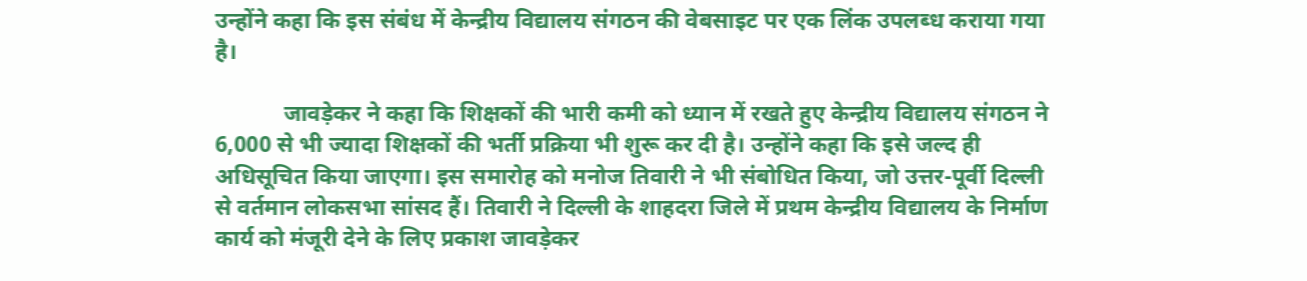उन्‍होंने कहा कि इस संबंध में केन्‍द्रीय विद्यालय संगठन की वेबसाइट पर एक लिंक उपलब्‍ध कराया गया है।

            जावड़ेकर ने कहा कि शिक्षकों की भारी कमी को ध्‍यान में रखते हुए केन्‍द्रीय विद्यालय संगठन ने 6,000 से भी ज्‍यादा शिक्षकों की भर्ती प्रक्रिया भी शुरू कर दी है। उन्‍होंने कहा कि इसे जल्‍द ही अधिसूचित किया जाएगा। इस समारोह को मनोज तिवारी ने भी संबोधित किया, जो उत्तर-पूर्वी दिल्ली से वर्तमान लोकसभा सांसद हैं। तिवारी ने दिल्‍ली के शाहदरा जिले में प्रथम केन्‍द्रीय विद्यालय के निर्माण कार्य को मंजूरी देने के लिए प्रकाश जावड़ेकर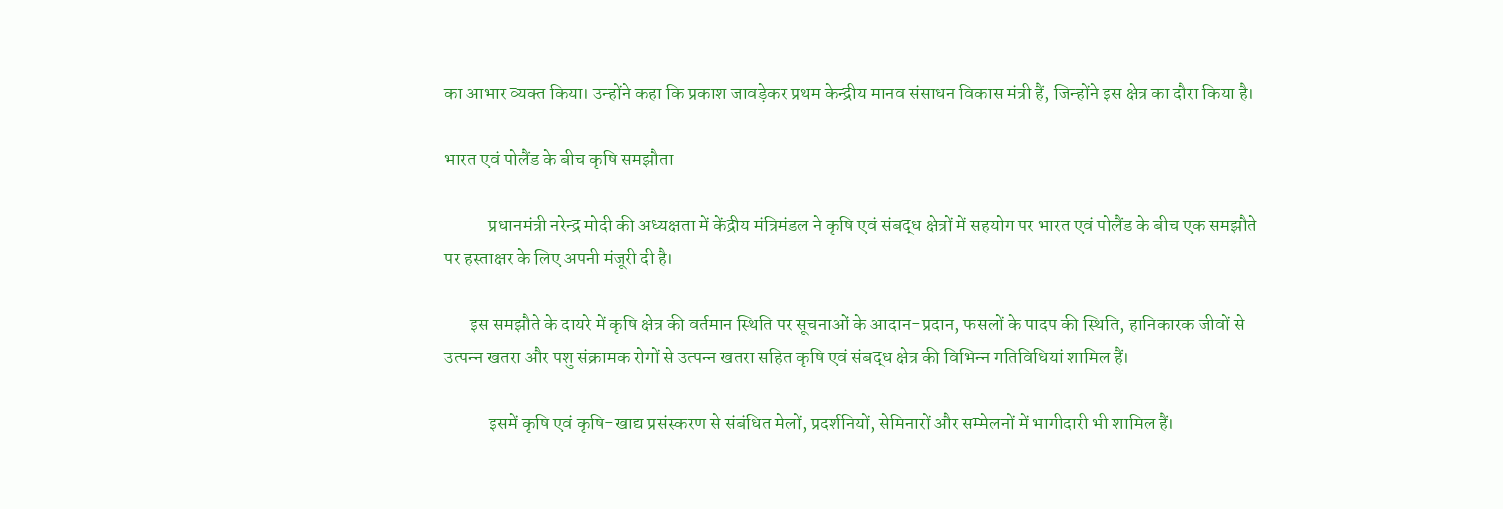का आभार व्‍यक्‍त किया। उन्‍होंने कहा कि प्रकाश जावड़ेकर प्रथम केन्‍द्रीय मानव संसाधन विकास मंत्री हैं, जिन्‍होंने इस क्षेत्र का दौरा किया है।

भारत एवं पोलैंड के बीच कृषि समझौता

            प्रधानमंत्री नरेन्‍द्र मोदी की अध्‍यक्षता में केंद्रीय मंत्रिमंडल ने कृषि एवं संबद्ध क्षेत्रों में सहयोग पर भारत एवं पोलैंड के बीच एक समझौते पर हस्‍ताक्षर के लिए अपनी मंजूरी दी है।

       इस समझौते के दायरे में कृषि क्षेत्र की वर्तमान स्थिति पर सूचनाओं के आदान-प्रदान, फसलों के पादप की स्थिति, हानिकारक जीवों से उत्‍पन्‍न खतरा और पशु संक्रामक रोगों से उत्‍पन्‍न खतरा सहित कृषि एवं संबद्ध क्षेत्र की विभिन्‍न गतिविधियां शामिल हैं।

            इसमें कृषि एवं कृषि-खाद्य प्रसंस्‍करण से संबंधित मेलों, प्रदर्शनियों, सेमिनारों और सम्‍मेलनों में भागीदारी भी शामिल हैं।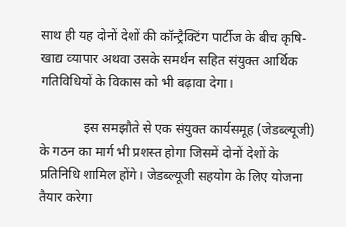साथ ही यह दोनों देशों की कॉन्‍ट्रैक्टिंग पार्टीज के बीच कृषि-खाद्य व्‍यापार अथवा उसके समर्थन सहित संयुक्‍त आर्थिक गतिविधियों के विकास को भी बढ़ावा देगा।

             इस समझौते से एक संयुक्‍त कार्यसमूह (जेडब्‍ल्‍यूजी) के गठन का मार्ग भी प्रशस्‍त होगा जिसमें दोनों देशों के प्रतिनिधि शामिल होंगे। जेडब्‍ल्‍यूजी सहयोग के लिए योजना तैयार करेगा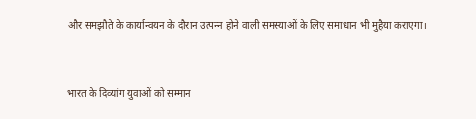और समझौते के कार्यान्‍वयन के दौरान उत्‍पन्‍न होने वाली समस्‍याओं के लिए समाधान भी मुहैया कराएगा।



भारत के दिव्यांग युवाओं को सम्मान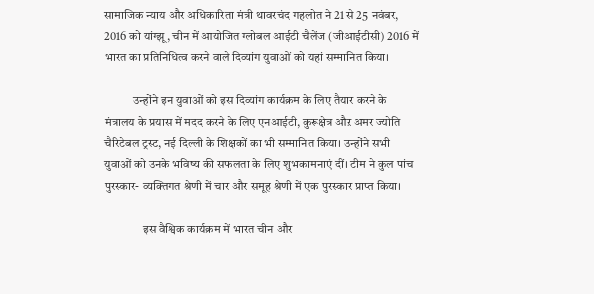सामाजिक न्याय और अधिकारिता मंत्री थावरचंद गहलोत ने 21 से 25 नवंबर, 2016 को यांग्झू, चीन में आयोजित ग्लोबल आईटी चैलेंज (जीआईटीसी) 2016 में भारत का प्रतिनिधित्व करने वाले दिव्यांग युवाओं को यहां सम्मानित किया।

            उन्होंने इन युवाओं को इस दिव्यांग कार्यक्रम के लिए तैयार करने के मंत्रालय के प्रयास में मदद करने के लिए एनआईटी, कुरूक्षेत्र औऱ अमर ज्योति चैरिटेबल ट्रस्ट, नई दिल्ली के शिक्षकों का भी सम्मानित किया। उन्होंने सभी युवाओं को उनके भविष्य की सफलता के लिए शुभकामनाएं दीं। टीम ने कुल पांच पुरस्कार- व्यक्तिगत श्रेणी में चार और समूह श्रेणी में एक पुरस्कार प्राप्त किया।

                इस वैश्विक कार्यक्रम में भारत चीन और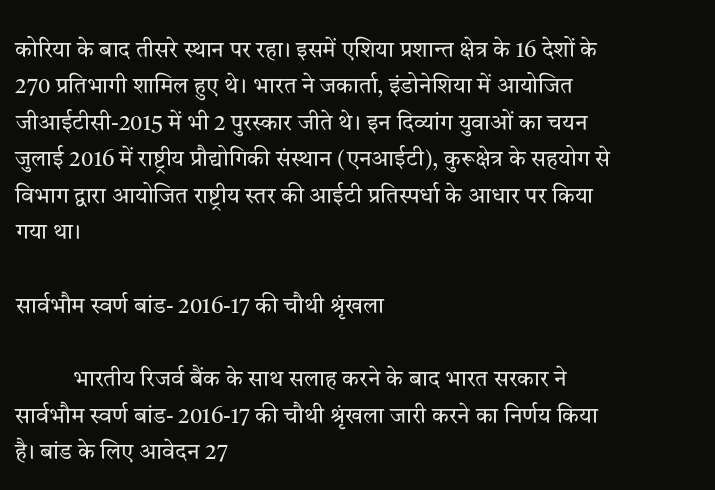कोरिया के बाद तीसरे स्थान पर रहा। इसमें एशिया प्रशान्त क्षेत्र के 16 देशों के 270 प्रतिभागी शामिल हुए थे। भारत ने जकार्ता, इंडोनेशिया में आयोजित जीआईटीसी-2015 में भी 2 पुरस्कार जीते थे। इन दिव्यांग युवाओं का चयन जुलाई 2016 में राष्ट्रीय प्रौद्योगिकी संस्थान (एनआईटी), कुरूक्षेत्र के सहयोग से विभाग द्वारा आयोजित राष्ट्रीय स्तर की आईटी प्रतिस्पर्धा के आधार पर किया गया था।

सार्वभौम स्वर्ण बांड- 2016-17 की चौथी श्रृंखला

            भारतीय रिजर्व बैंक के साथ सलाह करने के बाद भारत सरकार ने सार्वभौम स्‍वर्ण बांड- 2016-17 की चौथी श्रृंखला जारी करने का निर्णय किया है। बांड के लिए आवेदन 27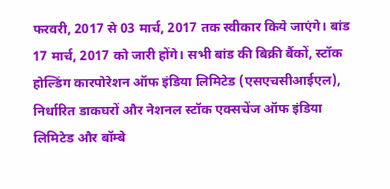फरवरी, 2017 से 03 मार्च, 2017 तक स्‍वीकार किये जाएंगे। बांड 17 मार्च, 2017 को जारी होंगे। सभी बांड की बिक्री बैंकों, स्‍टॉक होल्डिंग कारपोरेशन ऑफ इंडिया लिमिटेड (एसएचसीआईएल), निर्धारित डाकघरों और नेशनल स्टॉक एक्सचेंज ऑफ इंडिया लिमिटेड और बॉम्बे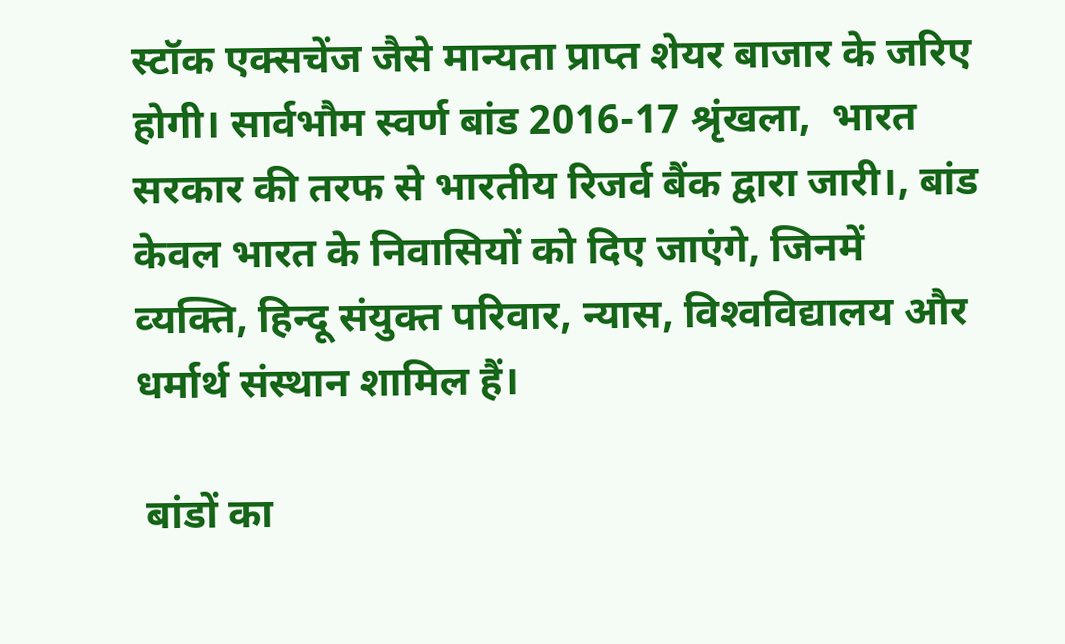स्टॉक एक्सचेंज जैसे मान्यता प्राप्त शेयर बाजार के जरिए होगी। सार्वभौम स्‍वर्ण बांड 2016-17 श्रृंखला,  भारत सरकार की तरफ से भारतीय रिजर्व बैंक द्वारा जारी।, बांड केवल भारत के निवासियों को दिए जाएंगे, जिनमें व्‍यक्ति, हिन्‍दू संयुक्‍त परिवार, न्‍यास, विश्‍वविद्यालय और धर्मार्थ संस्‍थान शामिल हैं।

 बांडों का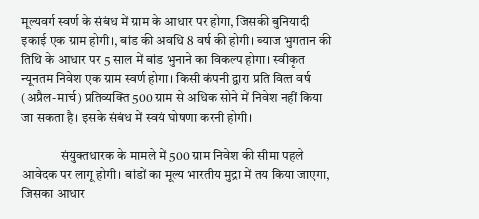मूल्‍यवर्ग स्‍वर्ण के संबंध में ग्राम के आधार पर होगा, जिसकी बुनियादी इकाई एक ग्राम होगी।, बांड की अवधि 8 वर्ष की होगी। ब्‍याज भुगतान की तिथि के आधार पर 5 साल में बांड भुनाने का विकल्‍प होगा। स्‍वीकृत न्‍यूनतम निवेश एक ग्राम स्वर्ण होगा। किसी कंपनी द्वारा प्रति वित्‍त वर्ष (अप्रैल-मार्च) प्रतिव्यक्ति 500 ग्राम से अधिक सोने में निवेश नहीं किया जा सकता है। इसके संबंध में स्‍वयं घोषणा करनी होगी।

               संयुक्‍तधारक के मामले में 500 ग्राम निवेश की सीमा पहले आवेदक पर लागू होगी। बांडों का मूल्‍य भारतीय मुद्रा में तय किया जाएगा, जिसका आधार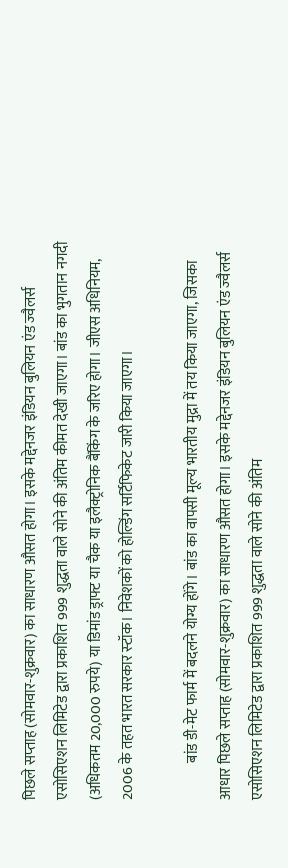पिछले सप्‍ताह (सोमवार-शुक्रवार) का साधारण औसत होगा। इसके मद्देनजर इंडियन बुलियन एंड ज्‍वैलर्स एसोसिएशन लिमिटेड द्वारा प्रकाशित 999 शुद्धता वाले सोने की अंतिम कीमत देखी जाएगा। बांड का भुगतान नगदी (अधिकतम 20,000 रुपये) या डिमांड ड्राफ्ट या चैक या इलैक्‍ट्रोनिक बैंकिंग के जरिए होगा। जीएस अधिनियम, 2006 के तहत भारत सरकार स्‍टॉक। निवेशकों को होल्डिंग सर्टिफिकेट जारी किया जाएगा।

             बांड डी-मेट फार्म में बदलने योग्‍य होंगे। बांड का वापसी मूल्‍य भारतीय मुद्रा में तय किया जाएगा, जिसका आधार पिछले सप्‍ताह (सोमवार-शुक्रवार) का साधारण औसत होगा। इसके मद्देनजर इंडियन बुलियन एंड ज्‍वैलर्स एसोसिएशन लिमिटेड द्वारा प्रकाशित 999 शुद्धता वाले सोने की अंतिम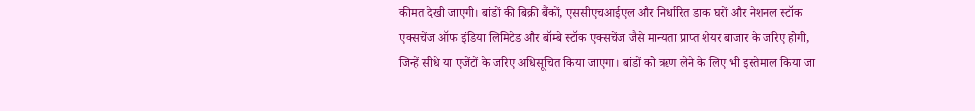कीमत देखी जाएगी। बांडों की बिक्री बैंकों, एससीएचआईएल और निर्धारित डाक घरों और नेशनल स्टॉक एक्सचेंज ऑफ इंडिया लिमिटेड और बॉम्बे स्टॉक एक्सचेंज जैसे मान्यता प्राप्त शेयर बाजार के जरिए होगी, जिन्‍हें सीधे या एजेंटों के जरिए अधिसूचित किया जाएगा। बांडों को ऋण लेने के लिए भी इस्‍तेमाल किया जा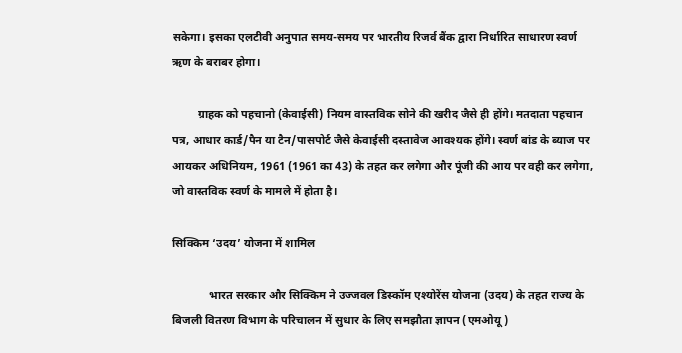सकेगा। इसका एलटीवी अनुपात समय-समय पर भारतीय रिजर्व बैंक द्वारा निर्धारित साधारण स्‍वर्ण ऋण के बराबर होगा।

         ग्राहक को पहचानो (केवाईसी) नियम वास्‍तविक सोने की खरीद जैसे ही होंगे। मतदाता पहचान पत्र, आधार कार्ड/पैन या टैन/पासपोर्ट जैसे केवाईसी दस्‍तावेज आवश्‍यक होंगे। स्‍वर्ण बांड के ब्‍याज पर आयकर अधिनियम, 1961 (1961 का 43) के तहत कर लगेगा और पूंजी की आय पर वही कर लगेगा, जो वास्‍तविक स्‍वर्ण के मामले में होता है।

सिक्किम ‘उदय’ योजना में शामिल

             भारत सरकार और सिक्किम ने उज्‍जवल डिस्‍कॉम एश्‍योरेंस योजना (उदय) के तहत राज्य के बिजली वितरण विभाग के परिचालन में सुधार के लिए समझौता ज्ञापन (एमओयू)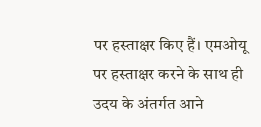पर हस्‍ताक्षर किए हैं। एमओयू पर हस्ताक्षर करने के साथ ही उदय के अंतर्गत आने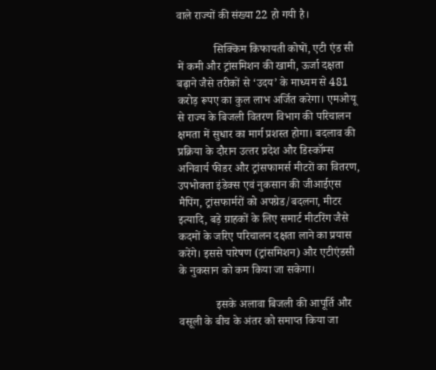वाले राज्यों की संख्या 22 हो गयी है।

             सिक्किम किफायती कोषों, एटी एंड सी में कमी और ट्रांसमिशन की खामी, ऊर्जा दक्षता बढ़ाने जैसे तरीकों से ‘उदय’ के माध्यम से 481 करोड़ रूपए का कुल लाभ अर्जित करेगा। एमओयू से राज्य के बिजली वितरण विभाग की परिचालन क्षमता में सुधार का मार्ग प्रशस्त होगा। बदलाव की प्रक्रिया के दौरान उत्‍तर प्रदेश और डिस्‍कॉम्‍स अनिवार्य फीडर और ट्रांसफामर्स मीटरों का वितरण, उपभोक्‍ता इंडेक्‍स एवं नुकसान की जीआईएस मैपिंग, ट्रांसफार्मरों को अपग्रेड/बदलना, मीटर इत्‍यादि, बड़े ग्राहकों के लिए समार्ट मीटरिंग जैसे कदमों के जरिए परिचालन दक्षता लाने का प्रयास करेंगे। इससे पारेषण (ट्रांसमिशन) और एटीएंडसी के नुकसान को कम किया जा सकेगा।

             इसके अलावा बिजली की आपूर्ति और वसूली के बीच के अंतर को समाप्‍त किया जा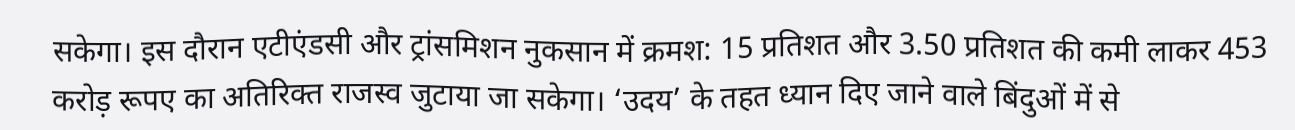सकेगा। इस दौरान एटीएंडसी और ट्रांसमिशन नुकसान में क्रमश: 15 प्रतिशत और 3.50 प्रतिशत की कमी लाकर 453 करोड़ रूपए का अतिरिक्‍त राजस्‍व जुटाया जा सकेगा। ‘उदय’ के तहत ध्‍यान दिए जाने वाले बिंदुओं में से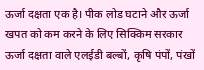ऊर्जा दक्षता एक है। पीक लोड घटाने और ऊर्जा खपत को कम करने के लिए सिक्किम सरकार ऊर्जा दक्षता वाले एलईडी बल्‍बों, कृषि पंपों, पंखों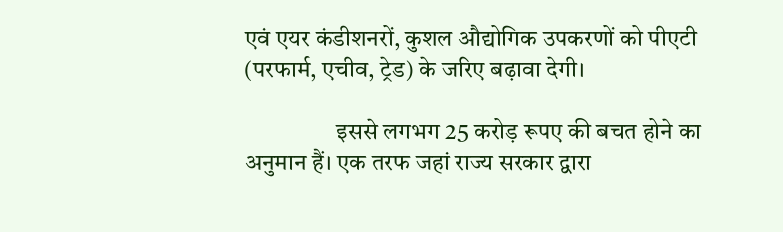एवं एयर कंडीशनरों, कुशल औद्योगिक उपकरणों को पीएटी (परफार्म, एचीव, ट्रेड) के जरिए बढ़ावा देगी।

                   इससे लगभग 25 करोड़ रूपए की बचत होने का अनुमान हैं। एक तरफ जहां राज्‍य सरकार द्वारा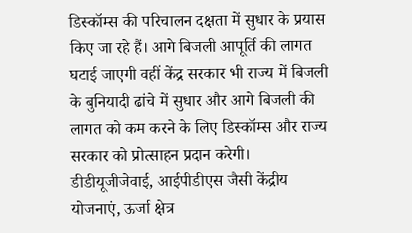डिस्‍कॉम्स की परिचालन दक्षता में सुधार के प्रयास किए जा रहे हैं। आगे बिजली आपूर्ति की लागत घटाई जाएगी वहीं केंद्र सरकार भी राज्‍य में बिजली के बुनियादी ढांचे में सुधार और आगे बिजली की लागत को कम करने के लिए डिस्‍कॉम्‍स और राज्‍य सरकार को प्रोत्‍साहन प्रदान करेगी। डीडीयूजीजेवाई, आईपीडीएस जैसी केंद्रीय योजनाएं, ऊर्जा क्षेत्र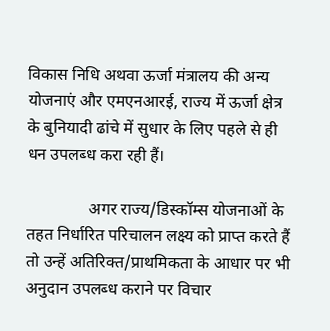विकास निधि अथवा ऊर्जा मंत्रालय की अन्‍य योजनाएं और एमएनआरई, राज्‍य में ऊर्जा क्षेत्र के बुनियादी ढांचे में सुधार के लिए पहले से ही धन उपलब्‍ध करा रही हैं।

               अगर राज्‍य/डिस्‍कॉम्‍स योजनाओं के तहत निर्धारित परिचालन लक्ष्‍य को प्राप्‍त करते हैं तो उन्‍हें अतिरिक्‍त/प्राथमिकता के आधार पर भी अनुदान उपलब्‍ध कराने पर विचार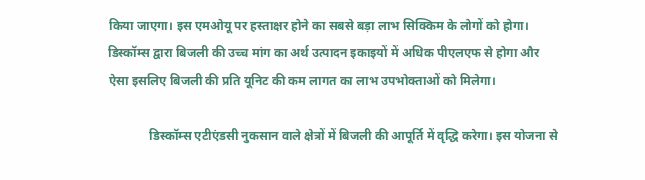किया जाएगा। इस एमओयू पर हस्‍ताक्षर होने का सबसे बड़ा लाभ सिक्किम के लोगों को होगा। डिस्‍कॉम्‍स द्वारा बिजली की उच्‍च मांग का अर्थ उत्‍पादन इकाइयों में अधिक पीएलएफ से होगा और ऐसा इसलिए बिजली की प्रति यूनिट की कम लागत का लाभ उपभोक्‍ताओं को मिलेगा।

             डिस्‍कॉम्‍स एटीएंडसी नुकसान वाले क्षेत्रों में बिजली की आपूर्ति में वृद्धि करेगा। इस योजना से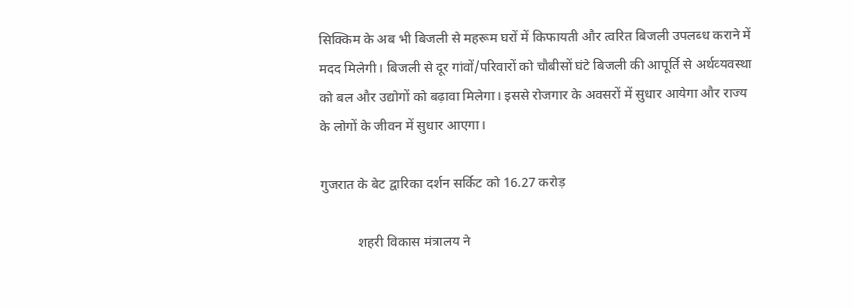सिक्किम के अब भी बिजली से महरूम घरों में किफायती और त्वरित बिजली उपलब्‍ध कराने में मदद मिलेगी। बिजली से दूर गांवों/परिवारों को चौबीसों घंटे बिजली की आपूर्ति से अर्थव्‍यवस्‍था को बल और उद्योगों को बढ़ावा मिलेगा। इससे रोजगार के अवसरों में सुधार आयेगा और राज्य के लोगों के जीवन में सुधार आएगा।

गुजरात के बेट द्वारिका दर्शन सर्किट को 16.27 करोड़

           शहरी विकास मंत्रालय ने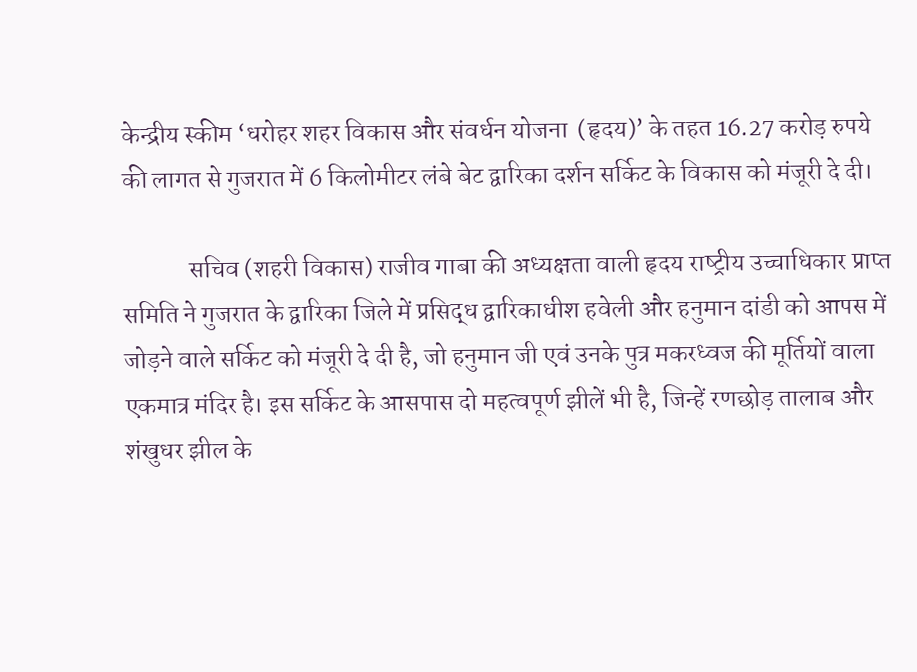केन्‍द्रीय स्‍कीम ‘धरोहर शहर विकास और संवर्धन योजना  (हृदय)’ के तहत 16.27 करोड़ रुपये की लागत से गुजरात में 6 किलोमीटर लंबे बेट द्वारि‍का दर्शन सर्किट के विकास को मंजूरी दे दी।

             सचिव (शहरी विकास) राजीव गाबा की अध्‍यक्षता वाली हृदय राष्‍ट्रीय उच्‍चाधिकार प्राप्‍त समिति ने गुजरात के द्वारिका जिले में प्रसिद्ध द्वारिकाधीश हवेली और हनुमान दांडी को आपस में जोड़ने वाले सर्किट को मंजूरी दे दी है, जो हनुमान जी एवं उनके पुत्र मकरध्‍वज की मूर्तियों वाला एकमात्र मंदिर है। इस सर्किट के आसपास दो महत्‍वपूर्ण झीलें भी है, जिन्‍हें रणछोड़ तालाब और शंखुधर झील के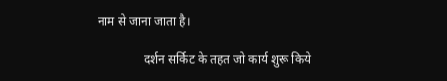नाम से जाना जाता है।

               दर्शन सर्किट के तहत जो कार्य शुरू किये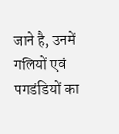जाने है, उनमें गलियों एवं पगडंडियों का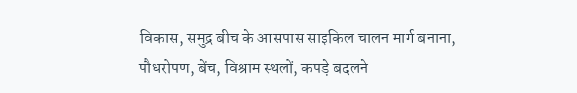विकास, समुद्र बीच के आसपास साइकिल चालन मार्ग बनाना, पौधरोपण, बेंच, विश्राम स्‍थलों, कपड़े बदलने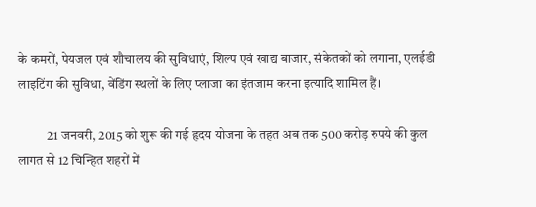के कमरों, पेयजल एवं शौचालय की सुविधाएं, शिल्‍प एवं खाद्य बाजार, संकेतकों को लगाना, एलईडी लाइटिंग की सुविधा, वेंडिंग स्‍थलों के लिए प्‍लाजा का इंतजाम करना इत्‍यादि शामिल हैं।

           21 जनवरी, 2015 को शुरू की गई हृदय योजना के तहत अब तक 500 करोड़ रुपये की कुल लागत से 12 चिन्हित शहरों में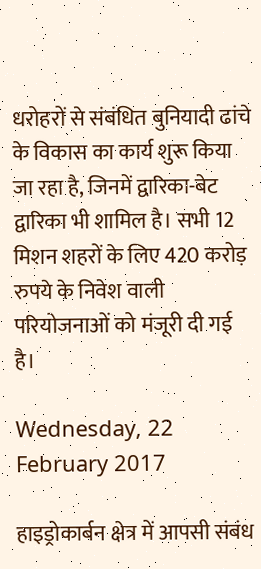धरोहरों से संबंधित बुनियादी ढांचे के विकास का कार्य शुरू किया जा रहा है, जिनमें द्वारिका-बेट द्वारिका भी शामिल है। सभी 12 मिशन शहरों के लिए 420 करोड़ रुपये के निवेश वाली परियोजनाओं को मंजूरी दी गई है।

Wednesday, 22 February 2017

हाइड्रोकार्बन क्षेत्र में आपसी संबंध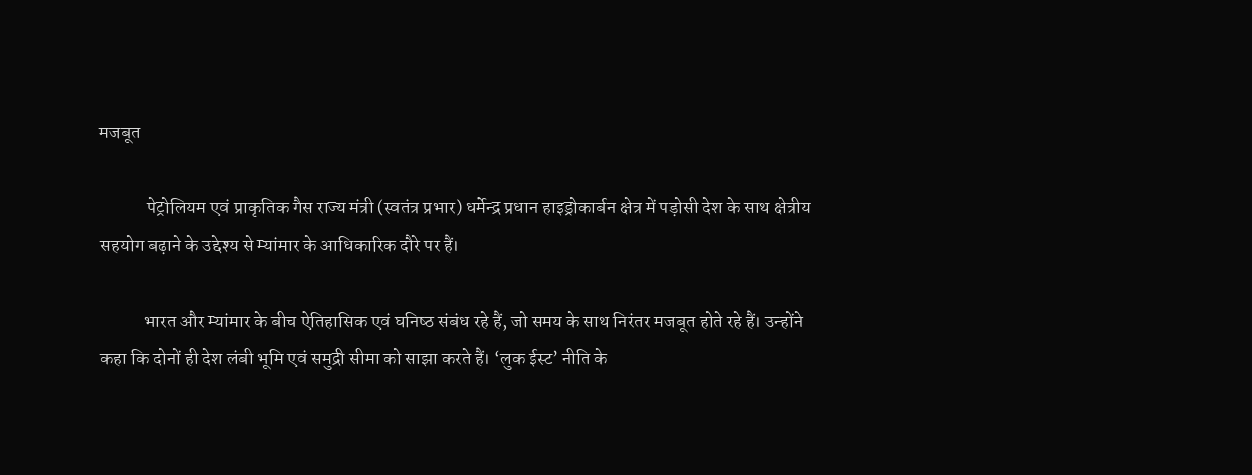मजबूत

             पेट्रोलियम एवं प्राकृतिक गैस राज्‍य मंत्री (स्‍वतंत्र प्रभार) धर्मेन्‍द्र प्रधान हाइड्रोकार्बन क्षेत्र में पड़ोसी देश के साथ क्षेत्रीय सहयोग बढ़ाने के उद्देश्‍य से म्‍यांमार के आधिकारिक दौरे पर हैं।

            भारत और म्‍यांमार के बीच ऐतिहासिक एवं घनिष्‍ठ संबंध रहे हैं, जो समय के साथ निरंतर मजबूत होते रहे हैं। उन्‍होंने कहा कि दोनों ही देश लंबी भूमि एवं समुद्री सीमा को साझा करते हैं। ‘लुक ईस्‍ट’ नीति के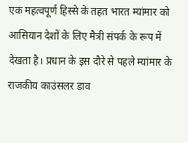एक महत्‍वपूर्ण हिस्‍से के तहत भारत म्‍यांमार को आसियान देशों के लिए मैत्री संपर्क के रूप में देखता है। प्रधान के इस दौरे से पहले म्‍यांमार के राजकीय काउंसलर डाव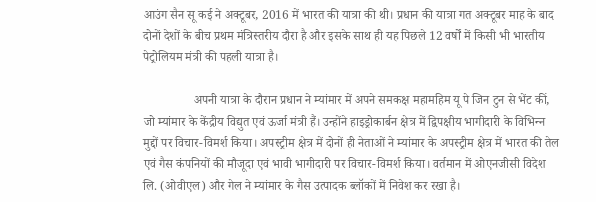आउंग सैन सू कई ने अक्‍टूबर, 2016 में भारत की यात्रा की थी। प्रधान की यात्रा गत अक्‍टूबर माह के बाद दोनों देशों के बीच प्रथम मंत्रिस्‍तरीय दौरा है और इसके साथ ही यह पिछले 12 वर्षों में किसी भी भारतीय पेट्रोलियम मंत्री की पहली यात्रा है।

                अपनी यात्रा के दौरान प्रधान ने म्‍यांमार में अपने समकक्ष महामहिम यू पे जिन टुन से भेंट कीं, जो म्‍यांमार के केंद्रीय विद्युत एवं ऊर्जा मंत्री हैं। उन्‍होंने हाइड्रोकार्बन क्षेत्र में द्विपक्षीय भागीदारी के विभिन्‍न मुद्दों पर विचार-विमर्श किया। अपस्‍ट्रीम क्षेत्र में दोनों ही नेताओं ने म्‍यांमार के अपस्‍ट्रीम क्षेत्र में भारत की तेल एवं गैस कंपनियों की मौजूदा एवं भावी भागीदारी पर विचार-विमर्श किया। वर्तमान में ओएनजीसी विदेश लि. (ओवीएल) और गेल ने म्‍यांमार के गैस उत्‍पादक ब्‍लॉकों में निवेश कर रखा है।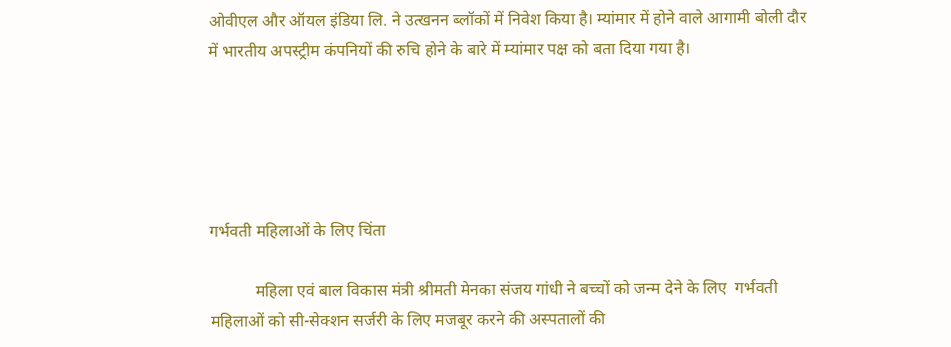ओवीएल और ऑयल इंडिया लि. ने उत्‍खनन ब्‍लॉकों में निवेश किया है। म्‍यांमार में होने वाले आगामी बोली दौर में भारतीय अपस्‍ट्रीम कंपनियों की रुचि होने के बारे में म्‍यांमार पक्ष को बता दिया गया है।





गर्भवती महिलाओं के लिए चिंता

           महिला एवं बाल विकास मंत्री श्रीमती मेनका संजय गांधी ने बच्चों को जन्म देने के लिए  गर्भवती महिलाओं को सी-सेक्शन सर्जरी के लिए मजबूर करने की अस्पतालों की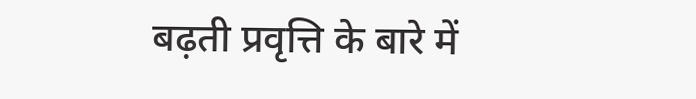बढ़ती प्रवृत्ति के बारे में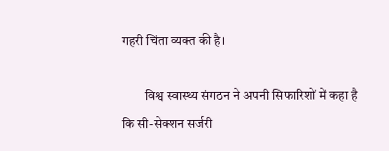गहरी चिंता व्यक्त की है।

         विश्व स्वास्थ्य संगठन ने अपनी सिफारिशों में कहा है कि सी-सेक्शन सर्जरी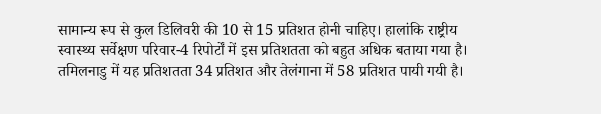सामान्य रूप से कुल डिलिवरी की 10 से 15 प्रतिशत होनी चाहिए। हालांकि राष्ट्रीय स्वास्थ्य सर्वेक्षण परिवार-4 रिपोर्टों में इस प्रतिशतता को बहुत अधिक बताया गया है। तमिलनाडु में यह प्रतिशतता 34 प्रतिशत और तेलंगाना में 58 प्रतिशत पायी गयी है।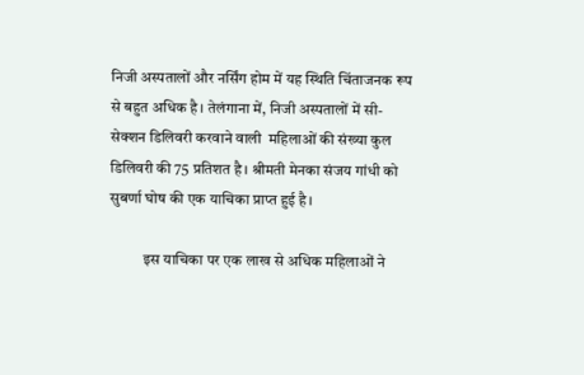निजी अस्पतालों और नर्सिंग होम में यह स्थिति चिंताजनक रूप से बहुत अधिक है। तेलंगाना में, निजी अस्पतालों में सी-सेक्शन डिलिवरी करवाने वाली  महिलाओं की संख्या कुल डिलिवरी की 75 प्रतिशत है। श्रीमती मेनका संजय गांधी को सुबर्णा घोष की एक याचिका प्राप्त हुई है।

           इस याचिका पर एक लाख से अधिक महिलाओं ने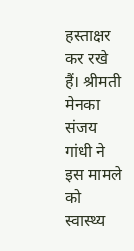हस्ताक्षर कर रखे हैं। श्रीमती मेनका संजय गांधी ने इस मामले को स्वास्थ्य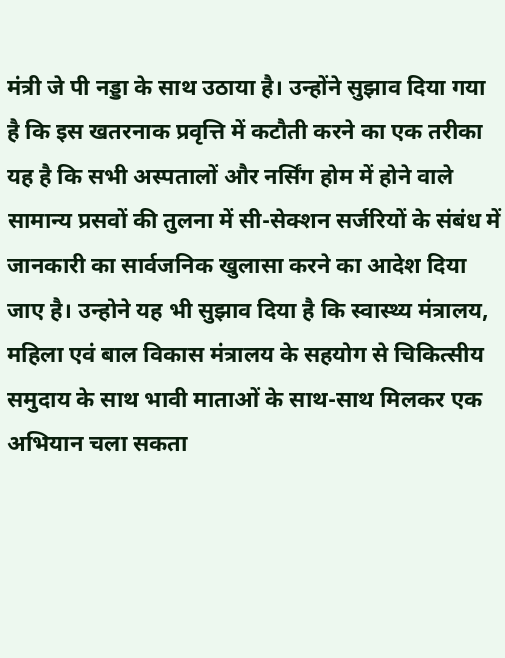मंत्री जे पी नड्डा के साथ उठाया है। उन्होंने सुझाव दिया गया है कि इस खतरनाक प्रवृत्ति में कटौती करने का एक तरीका यह है कि सभी अस्पतालों और नर्सिंग होम में होने वाले सामान्य प्रसवों की तुलना में सी-सेक्शन सर्जरियों के संबंध में जानकारी का सार्वजनिक खुलासा करने का आदेश दिया जाए है। उन्होने यह भी सुझाव दिया है कि स्वास्थ्य मंत्रालय, महिला एवं बाल विकास मंत्रालय के सहयोग से चिकित्सीय समुदाय के साथ भावी माताओं के साथ-साथ मिलकर एक अभियान चला सकता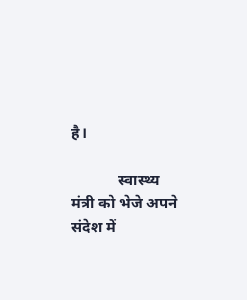है।

            स्वास्थ्य मंत्री को भेजे अपने संदेश में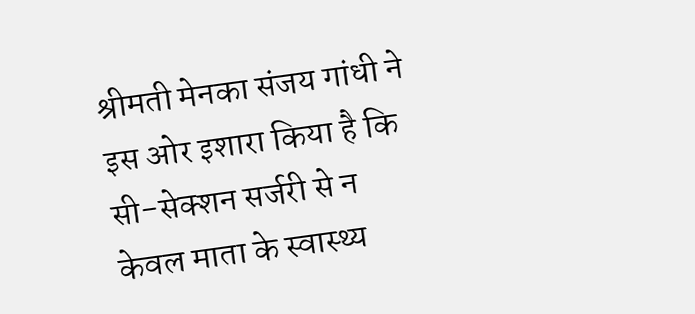श्रीमती मेनका संजय गांधी ने इस ओर इशारा किया है कि सी-सेक्शन सर्जरी से न केवल माता के स्वास्थ्य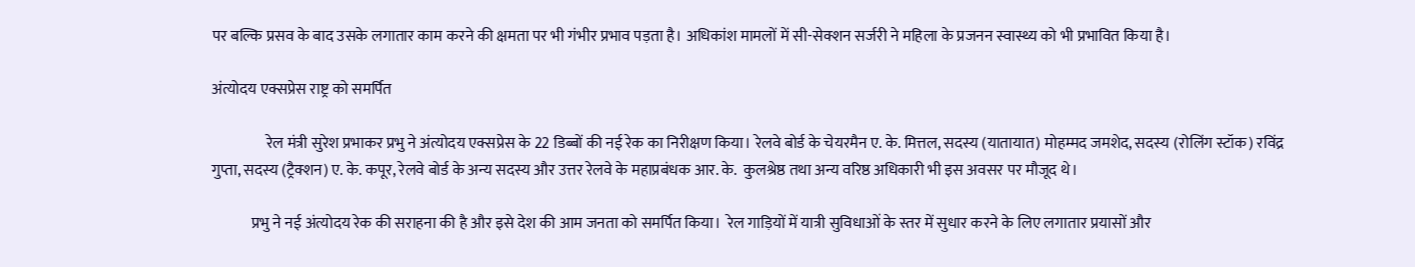पर बल्कि प्रसव के बाद उसके लगातार काम करने की क्षमता पर भी गंभीर प्रभाव पड़ता है। अधिकांश मामलों में सी-सेक्शन सर्जरी ने महिला के प्रजनन स्वास्थ्य को भी प्रभावित किया है।

अंत्योदय एक्सप्रेस राष्ट्र को समर्पित

                  रेल मंत्री सुरेश प्रभाकर प्रभु ने अंत्योदय एक्सप्रेस के 22 डिब्बों की नई रेक का निरीक्षण किया। रेलवे बोर्ड के चेयरमैन ए. के. मित्तल, सदस्य (यातायात) मोहम्मद जमशेद, सदस्य (रोलिंग स्टॉक) रविंद्र गुप्ता, सदस्य (ट्रैक्शन) ए. के. कपूर, रेलवे बोर्ड के अन्य सदस्य और उत्तर रेलवे के महाप्रबंधक आर. के.  कुलश्रेष्ठ तथा अन्य वरिष्ठ अधिकारी भी इस अवसर पर मौजूद थे।

             प्रभु ने नई अंत्योदय रेक की सराहना की है और इसे देश की आम जनता को समर्पित किया।  रेल गाड़ियों में यात्री सुविधाओं के स्तर में सुधार करने के लिए लगातार प्रयासों और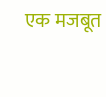एक मजबूत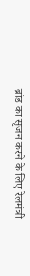ब्रांड का सृजन करने के लिए रेलमंत्री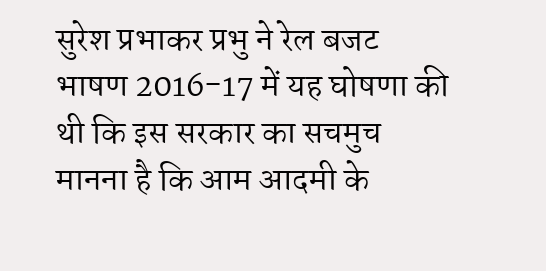सुरेश प्रभाकर प्रभु ने रेल बजट भाषण 2016-17 में यह घोषणा की थी कि इस सरकार का सचमुच मानना है कि आम आदमी के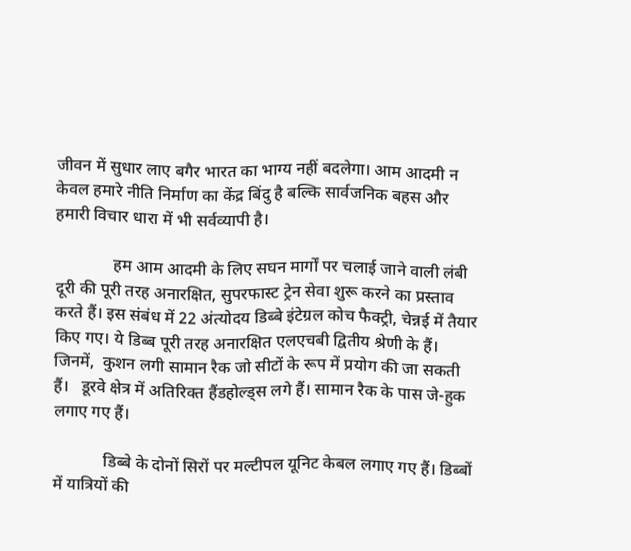जीवन में सुधार लाए बगैर भारत का भाग्य नहीं बदलेगा। आम आदमी न केवल हमारे नीति निर्माण का केंद्र बिंदु है बल्कि सार्वजनिक बहस और हमारी विचार धारा में भी सर्वव्यापी है।

              हम आम आदमी के लिए सघन मार्गों पर चलाई जाने वाली लंबी दूरी की पूरी तरह अनारक्षित, सुपरफास्ट ट्रेन सेवा शुरू करने का प्रस्ताव करते हैं। इस संबंध में 22 अंत्योदय डिब्बे इंटेग्रल कोच फैक्ट्री, चेन्नई में तैयार किए गए। ये डिब्ब पूरी तरह अनारक्षित एलएचबी द्वितीय श्रेणी के हैं। जिनमें,  कुशन लगी सामान रैक जो सीटों के रूप में प्रयोग की जा सकती हैं।   डूरवे क्षेत्र में अतिरिक्त हैंडहोल्ड्स लगे हैं। सामान रैक के पास जे-हुक लगाए गए हैं।

            डिब्बे के दोनों सिरों पर मल्टीपल यूनिट केबल लगाए गए हैं। डिब्बों में यात्रियों की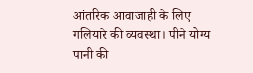आंतरिक आवाजाही के लिए गलियारे की व्यवस्था। पीने योग्य पानी की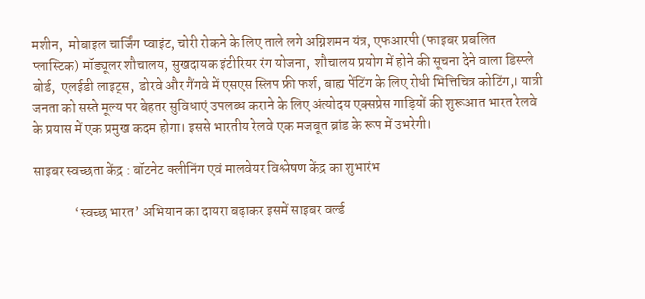मशीन,  मोबाइल चार्जिंग प्वाइंट, चोरी रोकने के लिए ताले लगे अग्निशमन यंत्र, एफआरपी (फाइबर प्रबलित प्लास्टिक) मॉड्यूलर शौचालय, सुखदायक इंटीरियर रंग योजना,  शौचालय प्रयोग में होने की सूचना देने वाला डिस्प्ले बोर्ड,  एलईडी लाइट्स,  डोरवे और गैंगवे में एसएस स्लिप फ्री फर्श, बाह्य पेंटिंग के लिए रोधी भित्तिचित्र कोटिंग,। यात्री जनता को सस्ते मूल्य पर बेहतर सुविधाएं उपलब्ध कराने के लिए अंत्योदय एक्सप्रेस गाड़ियों की शुरूआत भारत रेलवे के प्रयास में एक प्रमुख कदम होगा। इससे भारतीय रेलवे एक मजबूत ब्रांड के रूप में उभरेगी।

साइबर स्वच्छता केंद्र : बॉटनेट क्लीनिंग एवं मालवेयर विश्लेषण केंद्र का शुभारंभ

               ‘स्‍वच्‍छ भारत’ अभियान का दायरा बढ़ाकर इसमें साइबर वर्ल्‍ड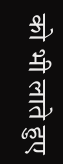को भी लाते हुए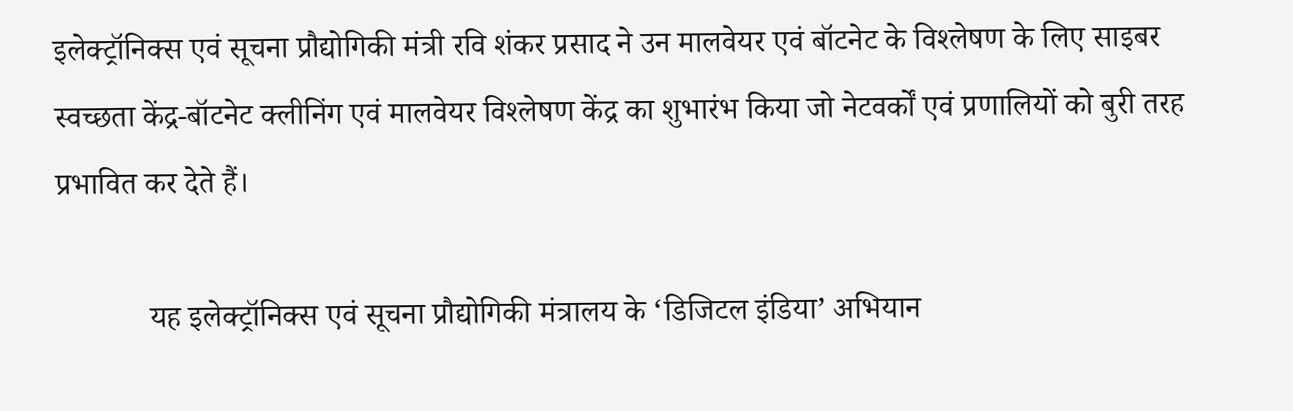इलेक्‍ट्रॉनिक्‍स एवं सूचना प्रौद्योगिकी मंत्री रवि शंकर प्रसाद ने उन मालवेयर एवं बॉटनेट के विश्‍लेषण के लिए साइबर स्‍वच्‍छता केंद्र-बॉटनेट क्‍लीनिंग एवं मालवेयर विश्‍लेषण केंद्र का शुभारंभ किया जो नेटवर्कों एवं प्रणालियों को बुरी तरह प्रभावित कर देते हैं।

            यह इलेक्‍ट्रॉनिक्‍स एवं सूचना प्रौद्योगिकी मंत्रालय के ‘डिजिटल इंडिया’ अभियान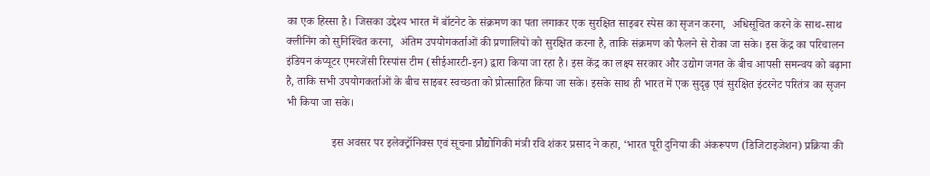का एक हिस्‍सा है। जिसका उद्देश्‍य भारत में बॉटनेट के संक्रमण का पता लगाकर एक सुरक्षित साइबर स्‍पेस का सृजन करना,  अधिसूचित करने के साथ-साथ क्‍लीनिंग को सुनिश्‍चित करना,  अंतिम उपयोगकर्ताओं की प्रणालियों को सुरक्षित करना है, ताकि संक्रमण को फैलने से रोका जा सके। इस केंद्र का परिचालन इंडियन कंप्यूटर एमरजेंसी रिस्पांस टीम (सीईआरटी-इन) द्वारा किया जा रहा है। इस केंद्र का लक्ष्‍य सरकार और उद्योग जगत के बीच आपसी समन्‍वय को बढ़ाना है, ताकि सभी उपयोगकर्ताओं के बीच साइबर स्‍वच्‍छता को प्रोत्‍साहित किया जा सके। इसके साथ ही भारत में एक सुदृढ़ एवं सुरक्षित इंटरनेट परितंत्र का सृजन भी किया जा सके।

                इस अवसर पर इलेक्‍ट्रॉनिक्‍स एवं सूचना प्रौद्योगिकी मंत्री रवि शंकर प्रसाद ने कहा, ‘भारत पूरी दुनिया की अंकरूपण (डिजिटाइजेशन) प्रक्रिया की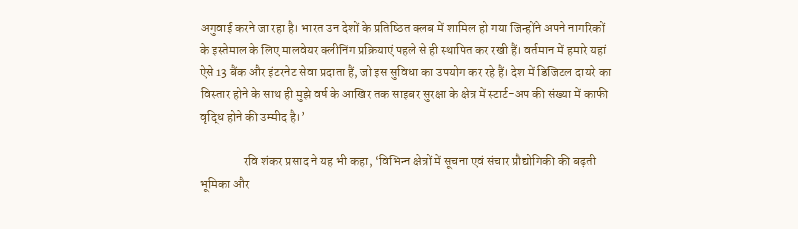अगुवाई करने जा रहा है। भारत उन देशों के प्रतिष्‍ठित क्‍लब में शामिल हो गया जिन्‍होंने अपने नागरिकों के इस्‍तेमाल के लिए मालवेयर क्‍लीनिंग प्रक्रियाएं पहले से ही स्‍थापित कर रखी हैं। वर्तमान में हमारे यहां ऐसे 13 बैंक और इंटरनेट सेवा प्रदाता हैं, जो इस सुविधा का उपयोग कर रहे हैं। देश में डिजिटल दायरे का विस्‍तार होने के साथ ही मुझे वर्ष के आखिर तक साइबर सुरक्षा के क्षेत्र में स्‍टार्ट-अप की संख्‍या में काफी वृद्धि होने की उम्‍मीद है।’

                 रवि शंकर प्रसाद ने यह भी कहा, ‘विभिन्‍न क्षेत्रों में सूचना एवं संचार प्रौद्योगिकी की बढ़ती भूमिका और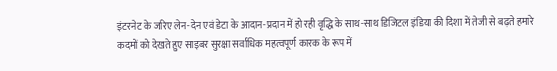इंटरनेट के जरिए लेन-देन एवं डेटा के आदान-प्रदान में हो रही वृद्धि के साथ-साथ डिजिटल इंडिया की दिशा में तेजी से बढ़ते हमारे कदमों को देखते हुए साइबर सुरक्षा सर्वाधिक महत्‍वपूर्ण कारक के रूप में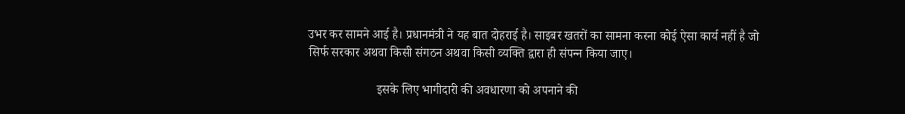उभर कर सामने आई है। प्रधानमंत्री ने यह बात दोहराई है। साइबर खतरों का सामना करना कोई ऐसा कार्य नहीं है जो सिर्फ सरकार अथवा किसी संगठन अथवा किसी व्‍यक्‍ति द्वारा ही संपन्‍न किया जाए।

                      इसके लिए भागीदारी की अवधारणा को अपनाने की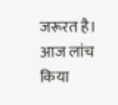जरूरत है। आज लांच किया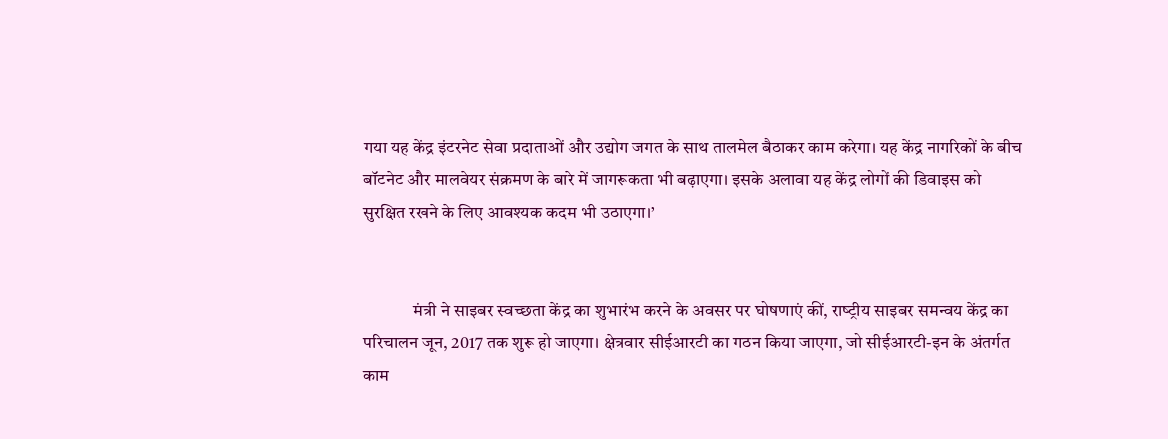गया यह केंद्र इंटरनेट सेवा प्रदाताओं और उद्योग जगत के साथ तालमेल बैठाकर काम करेगा। यह केंद्र नागरिकों के बीच बॉटनेट और मालवेयर संक्रमण के बारे में जागरूकता भी बढ़ाएगा। इसके अलावा यह केंद्र लोगों की डिवाइस को सुरक्षित रखने के लिए आवश्‍यक कदम भी उठाएगा।’


              मंत्री ने साइबर स्‍वच्‍छता केंद्र का शुभारंभ करने के अवसर पर घोषणाएं कीं, राष्‍ट्रीय साइबर समन्‍वय केंद्र का परिचालन जून, 2017 तक शुरू हो जाएगा। क्षेत्रवार सीईआरटी का गठन किया जाएगा, जो सीईआरटी-इन के अंतर्गत काम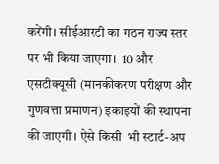करेंगी। सीईआरटी का गठन राज्‍य स्‍तर पर भी किया जाएगा।  10 और एसटीक्‍यूसी (मानकीकरण परीक्षण और गुणवत्ता प्रमाणन) इकाइयों की स्‍थापना की जाएगी। ऐसे किसी  भी स्‍टार्ट-अप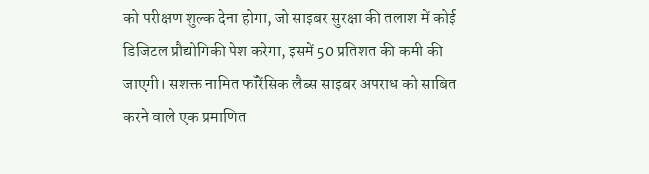को परीक्षण शुल्‍क देना होगा, जो साइबर सुरक्षा की तलाश में कोई डिजिटल प्रौद्योगिकी पेश करेगा, इसमें 50 प्रतिशत की कमी की जाएगी। सशक्त नामित फॉरेंसिक लैब्स साइबर अपराध को साबित करने वाले एक प्रमाणित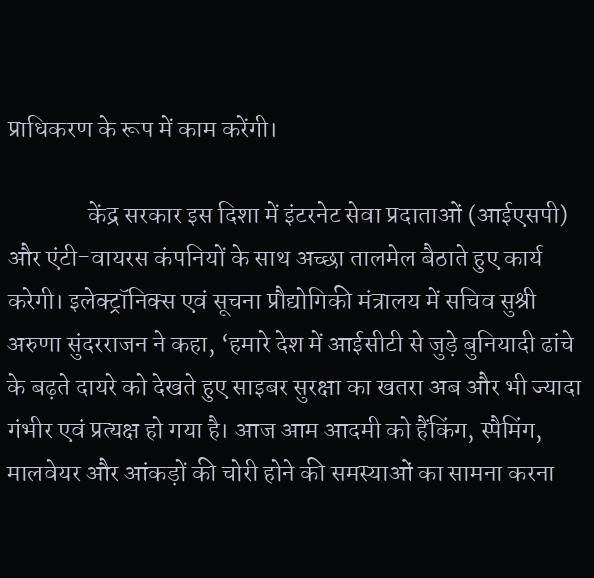प्राधिकरण के रूप में काम करेंगी।

                केंद्र सरकार इस दिशा में इंटरनेट सेवा प्रदाताओं (आईएसपी) और एंटी-वायरस कंपनियों के साथ अच्‍छा तालमेल बैठाते हुए कार्य करेगी। इलेक्‍ट्रॉनिक्‍स एवं सूचना प्रौद्योगिकी मंत्रालय में सचिव सुश्री अरुणा सुंदरराजन ने कहा, ‘हमारे देश में आईसीटी से जुड़े बुनियादी ढांचे के बढ़ते दायरे को देखते हुए साइबर सुरक्षा का खतरा अब और भी ज्‍यादा गंभीर एवं प्रत्‍यक्ष हो गया है। आज आम आदमी को हैंकिंग, स्‍पैमिंग, मालवेयर और आंकड़ों की चोरी होने की समस्‍याओं का सामना करना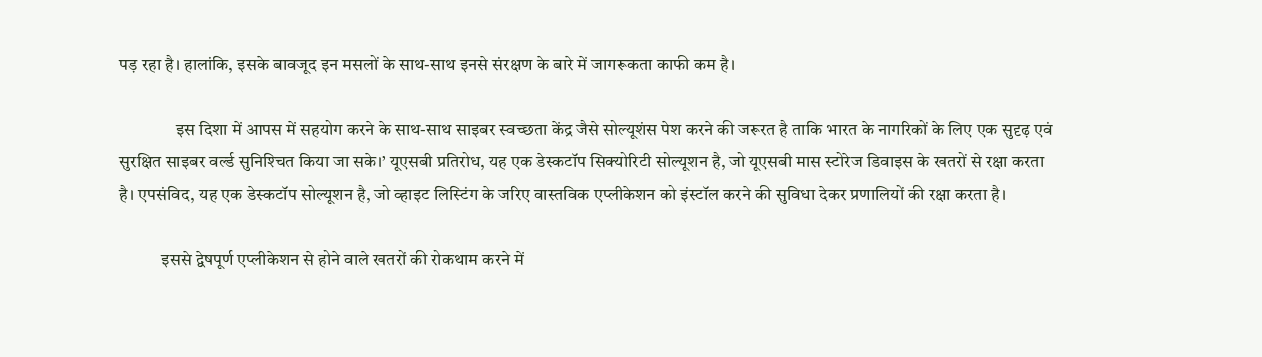पड़ रहा है। हालांकि, इसके बावजूद इन मसलों के साथ-साथ इनसे संरक्षण के बारे में जागरूकता काफी कम है।

                इस दिशा में आपस में सहयोग करने के साथ-साथ साइबर स्‍वच्‍छता केंद्र जैसे सोल्‍यूशंस पेश करने की जरूरत है ताकि भारत के नागरिकों के लिए एक सुदृढ़ एवं सुरक्षित साइबर वर्ल्‍ड सुनिश्‍चित किया जा सके।’ यूएसबी प्रतिरोध, यह एक डेस्‍कटॉप सिक्‍योरिटी सोल्‍यूशन है, जो यूएसबी मास स्टोरेज डिवाइस के खतरों से रक्षा करता है। एपसंविद, यह एक डेस्‍कटॉप सोल्‍यूशन है, जो व्हाइट लिस्‍टिंग के जरिए वास्‍तविक एप्‍लीकेशन को इंस्‍टॉल करने की सुविधा देकर प्रणालियों की रक्षा करता है।

            इससे द्वेषपूर्ण एप्‍लीकेशन से होने वाले खतरों की रोकथाम करने में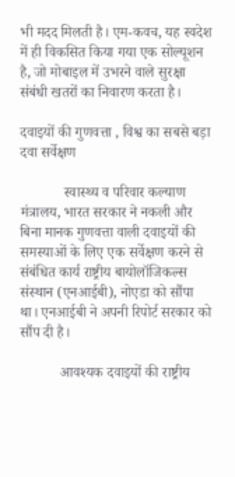भी मदद मिलती है। एम-कवच, यह स्‍वदेश में ही विकसित किया गया एक सोल्‍यूशन है, जो मोबाइल में उभरने वाले सुरक्षा संबंधी खतरों का निवारण करता है।

दवाइयों की गुणवत्ता , विश्व का सबसे बड़ा दवा सर्वेक्षण

            स्वास्थ्य व परिवार कल्याण मंत्रालय, भारत सरकार ने नकली और बिना मानक गुणवत्ता वाली दवाइयों की समस्याओं के लिए एक सर्वेक्षण करने से संबंधित कार्य राष्ट्रीय बायोलॉजिकल्स संस्थान (एनआईबी), नोएडा को सौंपा था। एनआईबी ने अपनी रिपोर्ट सरकार को सौंप दी है।

           आवश्यक दवाइयों की राष्ट्रीय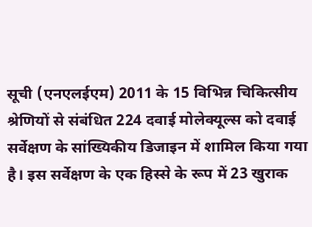सूची (एनएलईएम) 2011 के 15 विभिन्न चिकित्सीय श्रेणियों से संबंधित 224 दवाई मोलेक्यूल्स को दवाई सर्वेक्षण के सांख्यिकीय डिजाइन में शामिल किया गया है। इस सर्वेक्षण के एक हिस्से के रूप में 23 खुराक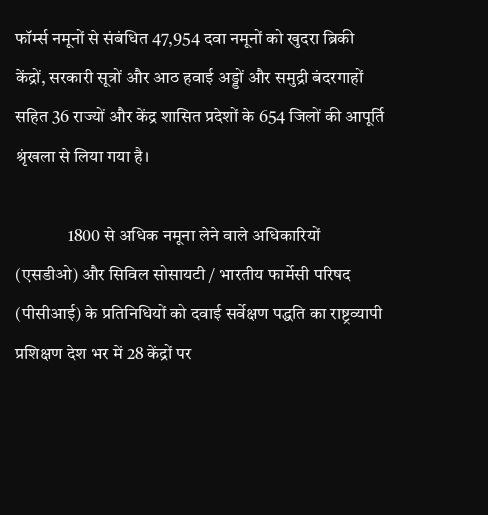फॉर्म्स नमूनों से संबंधित 47,954 दवा नमूनों को खुदरा ब्रिकी केंद्रों, सरकारी सूत्रों और आठ हवाई अड्डों और समुद्री बंदरगाहों सहित 36 राज्यों और केंद्र शासित प्रदेशों के 654 जिलों की आपूर्ति श्रृंखला से लिया गया है।

               1800 से अधिक नमूना लेने वाले अधिकारियों (एसडीओ) और सिविल सोसायटी / भारतीय फार्मेसी परिषद (पीसीआई) के प्रतिनिधियों को दवाई सर्वेक्षण पद्धति का राष्ट्रव्यापी प्रशिक्षण देश भर में 28 केंद्रों पर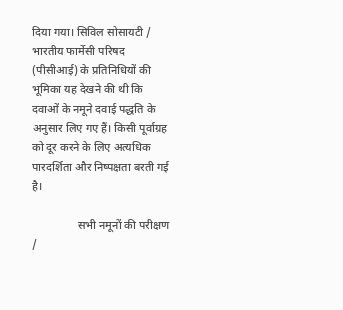दिया गया। सिविल सोसायटी / भारतीय फार्मेसी परिषद (पीसीआई) के प्रतिनिधियों की भूमिका यह देखने की थी कि दवाओं के नमूने दवाई पद्धति के अनुसार लिए गए हैं। किसी पूर्वाग्रह को दूर करने के लिए अत्यधिक पारदर्शिता और निष्पक्षता बरती गई है।

                सभी नमूनों की परीक्षण /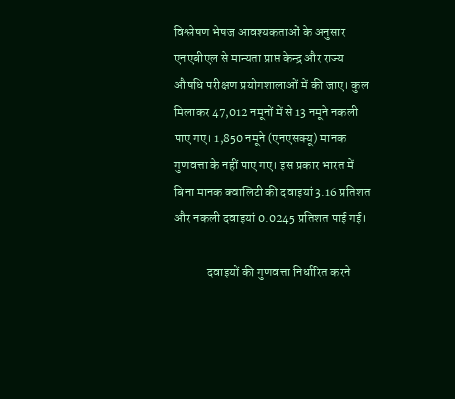विश्लेषण भेषज आवश्यकताओं के अनुसार एनएबीएल से मान्यता प्राप्त केन्द्र और राज्य औषधि परीक्षण प्रयोगशालाओं में की जाए। कुल मिलाकर 47,012 नमूनों में से 13 नमूने नकली पाए गए। 1,850 नमूने (एनएसक्यू) मानक गुणवत्ता के नहीं पाए गए। इस प्रकार भारत में बिना मानक क्वालिटी की दवाइयां 3.16 प्रतिशत और नकली दवाइयां 0.0245 प्रतिशत पाई गई।

             दवाइयों की गुणवत्ता निर्धारित करने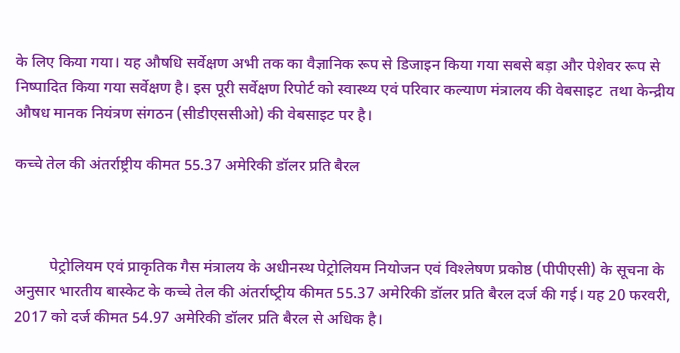के लिए किया गया। यह औषधि सर्वेक्षण अभी तक का वैज्ञानिक रूप से डिजाइन किया गया सबसे बड़ा और पेशेवर रूप से निष्पादित किया गया सर्वेक्षण है। इस पूरी सर्वेक्षण रिपोर्ट को स्वास्थ्य एवं परिवार कल्याण मंत्रालय की वेबसाइट  तथा केन्द्रीय औषध मानक नियंत्रण संगठन (सीडीएससीओ) की वेबसाइट पर है।

कच्चे तेल की अंतर्राष्ट्रीय कीमत 55.37 अमेरिकी डॉलर प्रति बैरल



         पेट्रोलियम एवं प्राकृतिक गैस मंत्रालय के अधीनस्‍थ पेट्रोलियम नियोजन एवं विश्‍लेषण प्रकोष्ठ (पीपीएसी) के सूचना के अनुसार भारतीय बास्‍केट के कच्चे तेल की अंतर्राष्‍ट्रीय कीमत 55.37 अमेरिकी डॉलर प्रति बैरल दर्ज की गई। यह 20 फरवरी, 2017 को दर्ज कीमत 54.97 अमेरिकी डॉलर प्रति बैरल से अधिक है।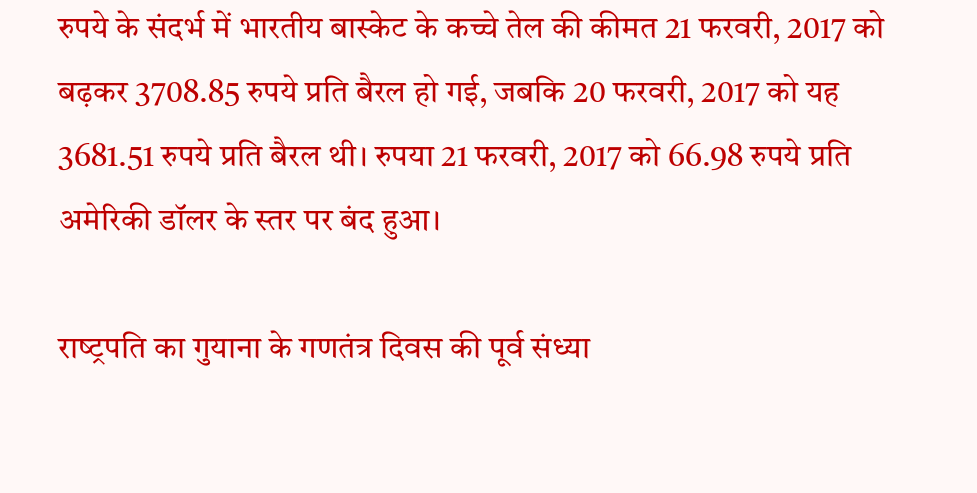रुपये के संदर्भ में भारतीय बास्केट के कच्चे तेल की कीमत 21 फरवरी, 2017 को बढ़कर 3708.85 रुपये प्रति बैरल हो गई, जबकि 20 फरवरी, 2017 को यह 3681.51 रुपये प्रति बैरल थी। रुपया 21 फरवरी, 2017 को 66.98 रुपये प्रति अमेरिकी डॉलर के स्तर पर बंद हुआ।

राष्‍ट्रपति का गुयाना के गणतंत्र दिवस की पूर्व संध्‍या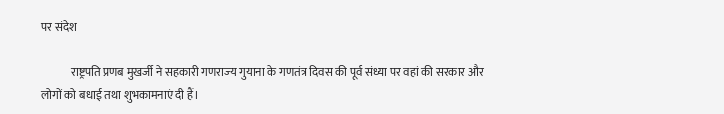पर संदेश

             राष्ट्रपति प्रणब मुखर्जी ने सहकारी गणराज्‍य गुयाना के गणतंत्र दिवस की पूर्व संध्या पर वहां की सरकार और लोगों को बधाई तथा शुभकामनाएं दी हैं।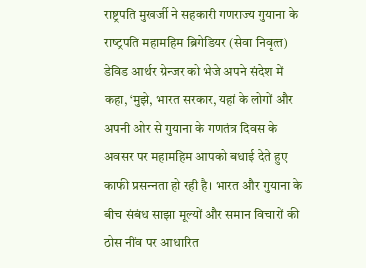राष्ट्रपति मुखर्जी ने सहकारी गणराज्‍य गुयाना के राष्‍ट्रपति महामहिम ब्रिगेडियर (सेवा निवृत्‍त) डेविड आर्थर ग्रेन्‍जर को भेजे अपने संदेश में कहा, ‘मुझे, भारत सरकार, यहां के लोगों और अपनी ओर से गुयाना के गणतंत्र दिवस के अवसर पर महामहिम आपको बधाई देते हुए काफी प्रसन्‍नता हो रही है। भारत और गुयाना के बीच संबंध साझा मूल्‍यों और समान विचारों की ठोस नींव पर आधारित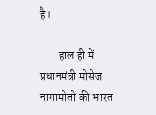है।

        हाल ही में प्रधानमंत्री मोसेज नागामोतो की भारत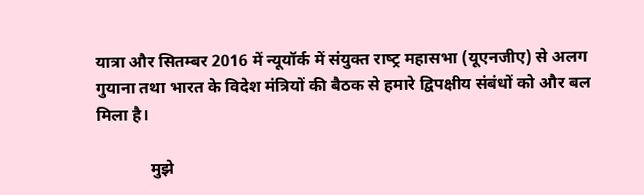यात्रा और सितम्‍बर 2016 में न्‍यूयॉर्क में संयुक्‍त राष्‍ट्र महासभा (यूएनजीए) से अलग गुयाना तथा भारत के विदेश मंत्रियों की बैठक से हमारे द्विपक्षीय संबंधों को और बल मिला है।

             मुझे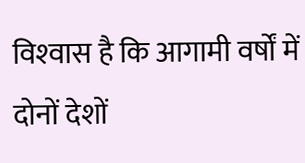विश्‍वास है कि आगामी वर्षों में दोनों देशों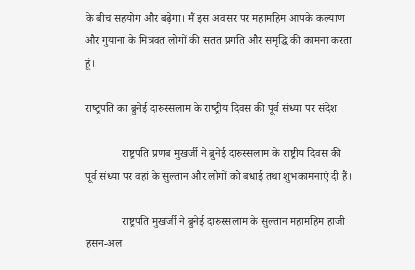के बीच सहयोग और बढ़ेगा। मैं इस अवसर पर महामहिम आपके कल्‍याण और गुयाना के मित्रवत लोगों की सतत प्रगति और समृद्धि की कामना करता हूं।

राष्‍ट्रपति का ब्रुनेई दारुस्सलाम के राष्‍ट्रीय दिवस की पूर्व संध्‍या पर संदेश

             राष्ट्रपति प्रणब मुखर्जी ने ब्रुनेई दारुस्सलाम के राष्ट्रीय दिवस की पूर्व संध्या पर वहां के सुल्‍तान और लोगों को बधाई तथा शुभकामनाएं दी हैं।

             राष्ट्रपति मुखर्जी ने ब्रुनेई दारुस्सलाम के सुल्‍तान महामहिम हाजी हसन-अल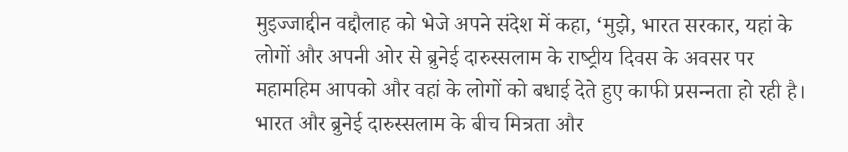मुइज्‍जा‍द्दीन वद्दौलाह को भेजे अपने संदेश में कहा, ‘मुझे, भारत सरकार, यहां के लोगों और अपनी ओर से ब्रुनेई दारुस्सलाम के राष्‍ट्रीय दिवस के अवसर पर महामहिम आपको और वहां के लोगों को बधाई देते हुए काफी प्रसन्‍नता हो रही है। भारत और ब्रुनेई दारुस्सलाम के बीच मित्रता और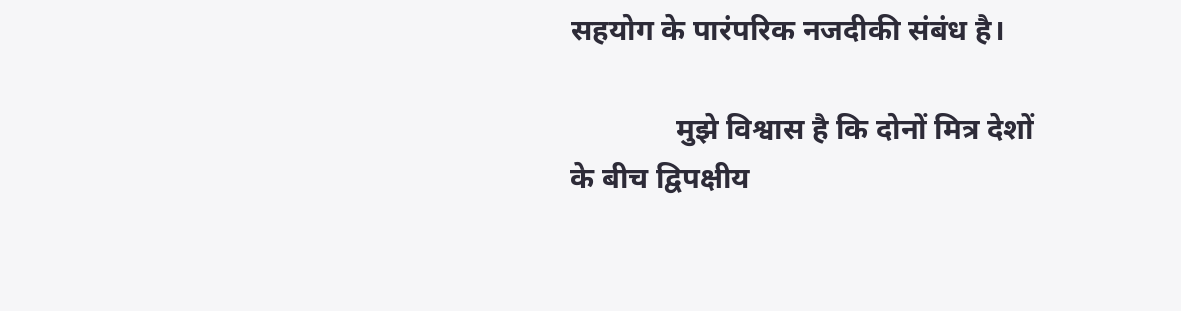सहयोग के पारंपरिक नजदीकी संबंध है।

              मुझे विश्वास है कि दोनों मित्र देशों के बीच द्विपक्षीय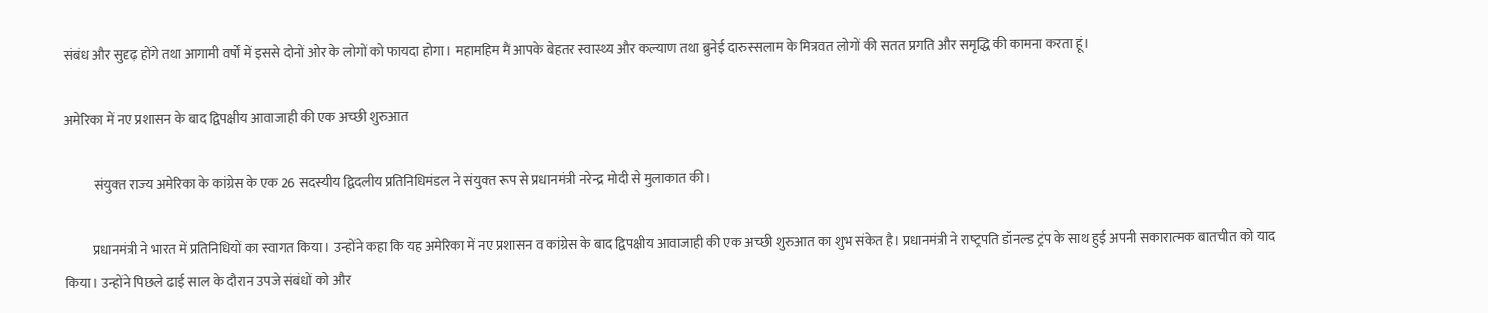संबंध और सुदृढ़ होंगे तथा आगामी वर्षों में इससे दोनों ओर के लोगों को फायदा होगा। महामहिम मैं आपके बेहतर स्वास्थ्य और कल्‍याण तथा ब्रुनेई दारुस्सलाम के मित्रवत लोगों की सतत प्रगति और समृद्धि की कामना करता हूं।

अमेरिका में नए प्रशासन के बाद द्विपक्षीय आवाजाही की एक अच्‍छी शुरुआत

           संयुक्‍त राज्‍य अमेरिका के कांग्रेस के एक 26 सदस्‍यीय द्विदलीय प्रतिनिधिमंडल ने संयुक्‍त रूप से प्रधानमंत्री नरेन्‍द्र मोदी से मुलाकात की।

          प्रधानमंत्री ने भारत में प्रतिनिधियों का स्‍वागत किया। उन्‍होंने कहा कि यह अमेरिका में नए प्रशासन व कांग्रेस के बाद द्विपक्षीय आवाजाही की एक अच्‍छी शुरुआत का शुभ संकेत है। प्रधानमंत्री ने राष्‍ट्रपति डॉनल्‍ड ट्रंप के साथ हुई अपनी सकारात्‍मक बातचीत को याद किया। उन्‍होंने पिछले ढाई साल के दौरान उपजे संबंधों को और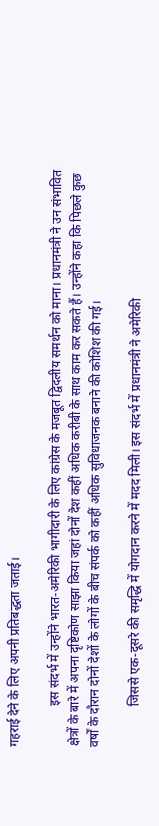गहराई देने के लिए अपनी प्रतिबद्धता जताई।

             इस संदर्भ में उन्‍होंने भारत-अमेरिकी भागीदारी के लिए कांग्रेस के मजबूत द्विदलीय समर्थन को माना। प्रधानमंत्री ने उन संभावित क्षेत्रों के बारे में अपना दृष्टिकोण साझा किया जहां दोनों देश कहीं अधिक करीबी के साथ काम कर सकते हैं। उन्‍होंने कहा कि पिछले कुछ वर्षों के दौरान दोनों देशों के लोगों के बीच संपर्क को कहीं अधिक सुविधाजनक बनाने की कोशिश की गई।

             जिससे एक-दूसरे की समृद्धि में योगदान करने में मदद मिली। इस संदर्भ में प्रधानमंत्री ने अमेरिकी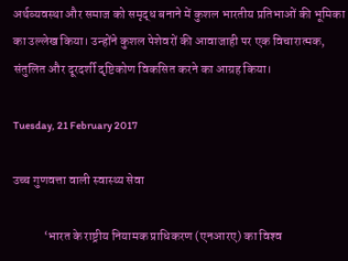अर्थव्‍यवस्‍था और समाज को समृद्ध बनाने में कुशल भारतीय प्रतिभाओं की भूमिका का उल्‍लेख किया। उन्‍होंने कुशल पेशेवरों की आवाजाही पर एक विचारात्‍मक, संतुलित और दूरदर्शी दृष्टिकोण विकसित करने का आग्रह किया।

Tuesday, 21 February 2017

उच्‍च गुणवत्ता वाली स्‍वास्थ्‍य सेवा

            ‘भारत के राष्ट्रीय नियामक प्राधिकरण (एनआरए) का विश्‍व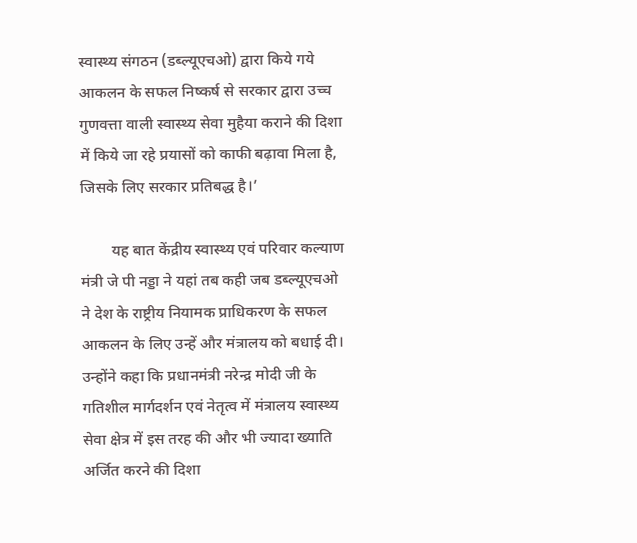स्‍वास्‍थ्‍य संगठन (डब्‍ल्‍यूएचओ) द्वारा किये गये आकलन के सफल निष्‍कर्ष से सरकार द्वारा उच्‍च गुणवत्ता वाली स्‍वास्‍थ्‍य सेवा मुहैया कराने की दिशा में किये जा रहे प्रयासों को काफी बढ़ावा मिला है, जिसके लिए सरकार प्रतिबद्ध है।’

        यह बात केंद्रीय स्‍वास्‍थ्‍य एवं परिवार कल्‍याण मंत्री जे पी नड्डा ने यहां तब कही जब डब्‍ल्‍यूएचओ ने देश के राष्ट्रीय नियामक प्राधिकरण के सफल आकलन के लिए उन्‍हें और मंत्रालय को बधाई दी। उन्‍होंने कहा कि प्रधानमंत्री नरेन्‍द्र मोदी जी के गतिशील मार्गदर्शन एवं नेतृत्‍व में मंत्रालय स्‍वास्‍थ्‍य सेवा क्षेत्र में इस तरह की और भी ज्‍यादा ख्‍याति अर्जित करने की दिशा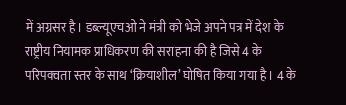में अग्रसर है। डब्‍ल्‍यूएचओ ने मंत्री को भेजे अपने पत्र में देश के राष्ट्रीय नियामक प्राधिकरण की सराहना की है जिसे 4 के परिपक्‍वता स्‍तर के साथ ‘क्रियाशील’ घोषित किया गया है। 4 के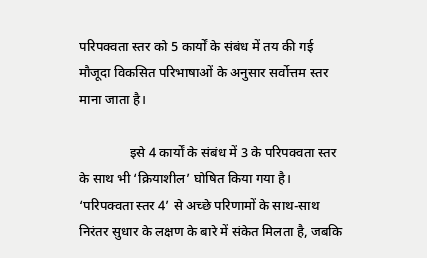परिपक्‍वता स्‍तर को 5 कार्यों के संबंध में तय की गई मौजूदा विकसित परिभाषाओं के अनुसार सर्वोत्तम स्‍तर माना जाता है।

               इसे 4 कार्यों के संबंध में 3 के परिपक्‍वता स्‍तर के साथ भी ‘क्रियाशील’ घोषित किया गया है। ‘परिपक्‍वता स्‍तर 4’ से अच्‍छे परिणामों के साथ-साथ निरंतर सुधार के लक्षण के बारे में संकेत मिलता है, जबकि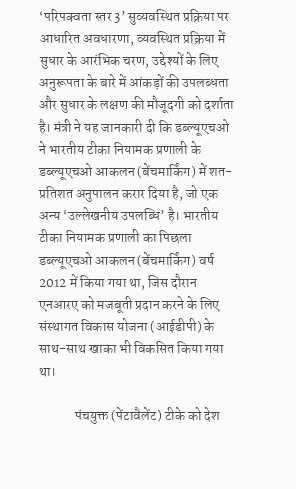‘परिपक्‍वता स्‍तर 3’ सुव्यवस्थित प्रक्रिया पर आधारित अवधारणा, व्‍यवस्थित प्रक्रिया में सुधार के आरंभिक चरण, उद्देश्यों के लिए अनुरूपता के बारे में आंकड़ों की उपलब्‍धता और सुधार के लक्षण की मौजूदगी को दर्शाता है। मंत्री ने यह जानकारी दी कि डब्‍ल्‍यूएचओ ने भारतीय टीका नियामक प्रणाली के डब्‍ल्‍यूएचओ आकलन (बेंचमार्किंग) में शत-प्रतिशत अनुपालन करार दिया है, जो एक अन्‍य ‘उल्‍लेखनीय उपलब्‍धि‍’ है। भारतीय टीका नियामक प्रणाली का पिछला डब्‍ल्‍यूएचओ आकलन (बेंचमार्किंग) वर्ष 2012 में किया गया था, जिस दौरान एनआरए को मजबूती प्रदान करने के लिए संस्‍थागत विकास योजना (आईडीपी) के साथ-साथ खाका भी विकसित किया गया था।

             पंचयुक्त (पेंटावैलेंट) टीके को देश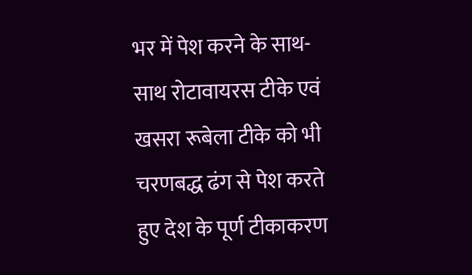भर में पेश करने के साथ-साथ रोटावायरस टीके एवं खसरा रूबेला टीके को भी चरणबद्ध ढंग से पेश करते हुए देश के पूर्ण टीकाकरण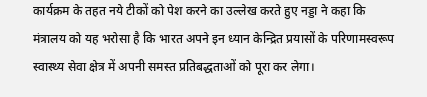कार्यक्रम के तहत नये टीकों को पेश करने का उल्‍लेख करते हुए नड्डा ने कहा कि मंत्रालय को यह भरोसा है कि भारत अपने इन ध्‍यान केन्द्रित प्रयासों के परिणामस्‍वरूप स्‍वास्‍थ्‍य सेवा क्षेत्र में अपनी समस्‍त प्रतिबद्धताओं को पूरा कर लेगा।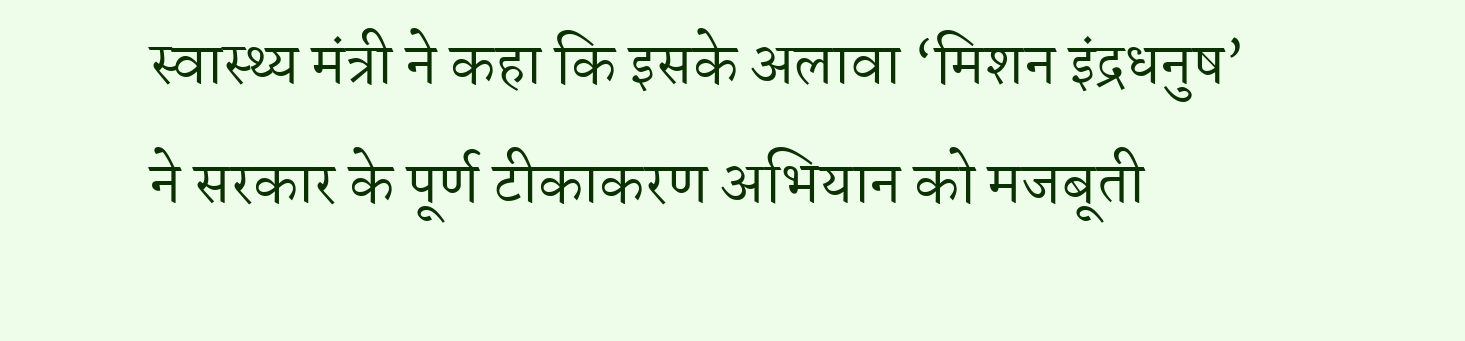स्‍वास्‍थ्‍य मंत्री ने कहा कि इसके अलावा ‘मिशन इंद्रधनुष’ ने सरकार के पूर्ण टीकाकरण अभियान को मजबूती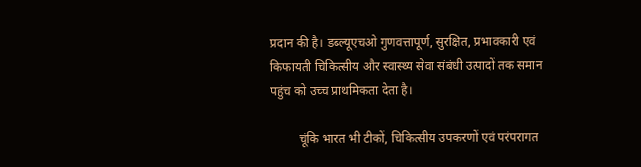प्रदान की है। डब्‍ल्‍यूएचओ गुणवत्तापूर्ण, सुरक्षित, प्रभावकारी एवं किफायती चिकित्‍सीय और स्‍वास्‍थ्‍य सेवा संबंधी उत्‍पादों तक समान पहुंच को उच्‍च प्राथमिकता देता है।

         चूंकि भारत भी टीकों, चिकित्‍सीय उपकरणों एवं परंपरागत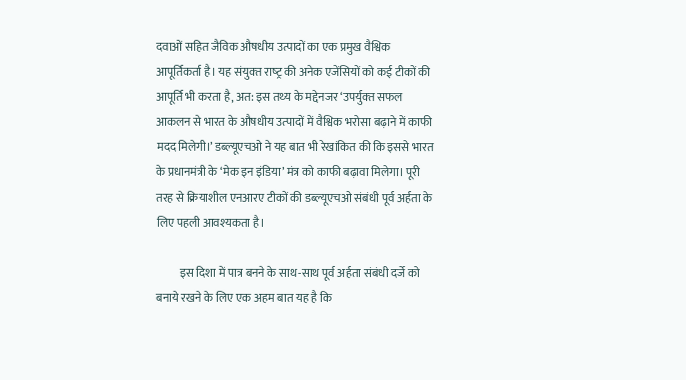दवाओं सहित जैविक औषधीय उत्पादों का एक प्रमुख वैश्विक आपूर्तिकर्ता है। यह संयुक्‍त राष्‍ट्र की अनेक एजेंसियों को कई टीकों की आपूर्ति भी करता है, अत: इस तथ्‍य के मद्देनजर ‘उपर्युक्‍त सफल आकलन से भारत के औषधीय उत्‍पादों में वैश्विक भरोसा बढ़ाने में काफी मदद मि‍लेगी।’ डब्‍ल्‍यूएचओ ने यह बात भी रेखांकित की कि इससे भारत के प्रधानमंत्री के ‘मेक इन इंडिया’ मंत्र को काफी बढ़ावा मिलेगा। पूरी तरह से क्रियाशील एनआरए टीकों की डब्ल्यूएचओ संबंधी पूर्व अर्हता के लिए पहली आवश्‍यकता है।

          इस दिशा में पात्र बनने के साथ-साथ पूर्व अर्हता संबंधी दर्जे को बनाये रखने के लिए एक अहम बात यह है कि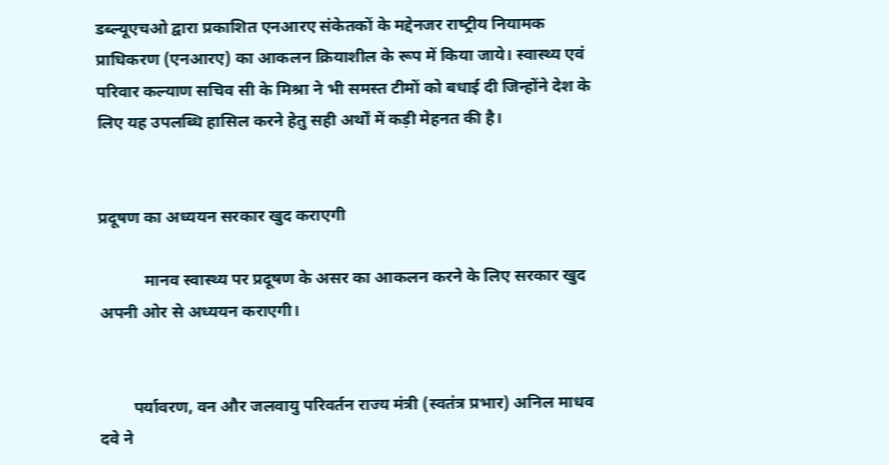डब्‍ल्‍यूएचओ द्वारा प्रकाशित एनआरए संकेतकों के मद्देनजर राष्‍ट्रीय नियामक प्राधिकरण (एनआरए) का आकलन क्रियाशील के रूप में किया जाये। स्‍वास्‍थ्‍य एवं परिवार कल्‍याण सचिव सी के मिश्रा ने भी समस्‍त टीमों को बधाई दी जिन्‍होंने देश के लिए यह उपलब्धि हासिल करने हेतु सही अर्थों में कड़ी मेहनत की है।


प्रदूषण का अध्ययन सरकार खुद कराएगी

           मानव स्वास्थ्य पर प्रदूषण के असर का आकलन करने के लिए सरकार खुद अपनी ओर से अध्ययन कराएगी।


        पर्यावरण, वन और जलवायु परिवर्तन राज्य मंत्री (स्वतंत्र प्रभार) अनिल माधव दवे ने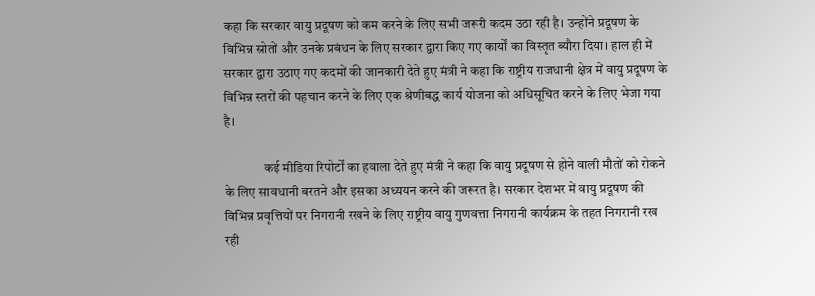कहा कि सरकार वायु प्रदूषण को कम करने के लिए सभी जरूरी कदम उठा रही है। उन्होंने प्रदूषण के विभिन्न स्रोतों और उनके प्रबंधन के लिए सरकार द्वारा किए गए कार्यों का विस्तृत ब्यौरा दिया। हाल ही में सरकार द्वारा उठाए गए कदमों की जानकारी देते हुए मंत्री ने कहा कि राष्ट्रीय राजधानी क्षेत्र में वायु प्रदूषण के विभिन्न स्तरों की पहचान करने के लिए एक श्रेणीबद्ध कार्य योजना को अधिसूचित करने के लिए भेजा गया है।

               कई मीडिया रिपोर्टों का हवाला देते हुए मंत्री ने कहा कि वायु प्रदूषण से होने वाली मौतों को रोकने के लिए सावधानी बरतने और इसका अध्ययन करने की जरूरत है। सरकार देशभर में वायु प्रदूषण की विभिन्न प्रवृत्तियों पर निगरानी रखने के लिए राष्ट्रीय वायु गुणवत्ता निगरानी कार्यक्रम के तहत निगरानी रख रही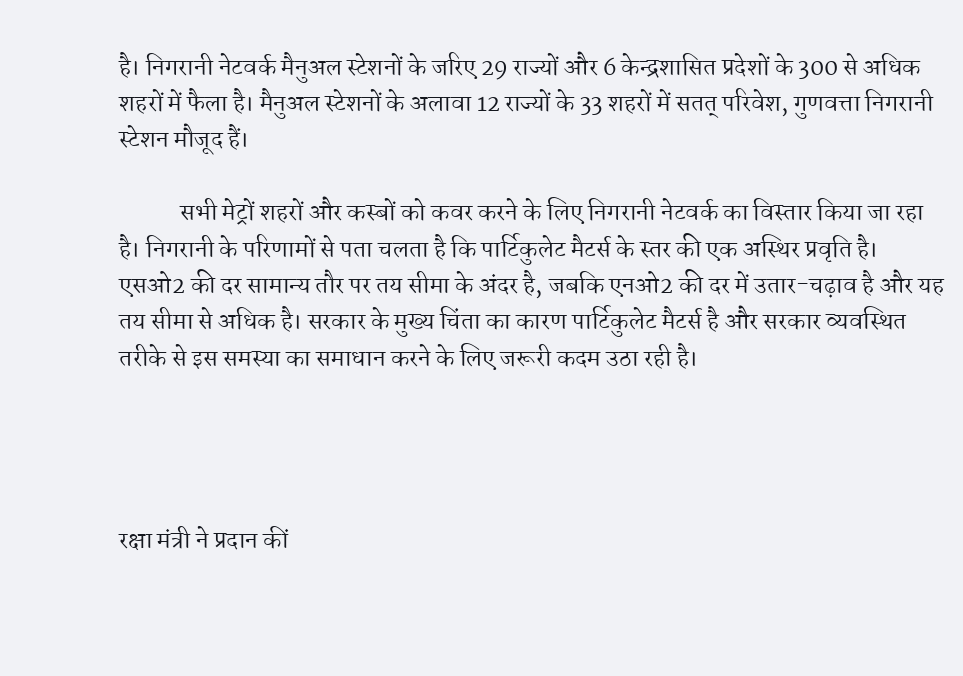है। निगरानी नेटवर्क मैनुअल स्टेशनों के जरिए 29 राज्यों और 6 केन्द्रशासित प्रदेशों के 300 से अधिक शहरों में फैला है। मैनुअल स्टेशनों के अलावा 12 राज्यों के 33 शहरों में सतत् परिवेश, गुणवत्ता निगरानी स्टेशन मौजूद हैं।

            सभी मेट्रों शहरों और कस्बों को कवर करने के लिए निगरानी नेटवर्क का विस्तार किया जा रहा है। निगरानी के परिणामों से पता चलता है कि पार्टिकुलेट मैटर्स के स्तर की एक अस्थिर प्रवृति है। एसओ2 की दर सामान्य तौर पर तय सीमा के अंदर है, जबकि एनओ2 की दर में उतार-चढ़ाव है और यह तय सीमा से अधिक है। सरकार के मुख्य चिंता का कारण पार्टिकुलेट मैटर्स है और सरकार व्यवस्थित तरीके से इस समस्या का समाधान करने के लिए जरूरी कदम उठा रही है।




रक्षा मंत्री ने प्रदान कीं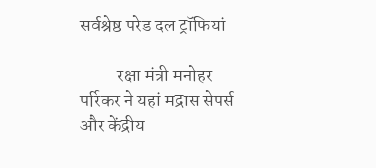सर्वश्रेष्ठ परेड दल ट्रॉफियां

          रक्षा मंत्री मनोहर पर्रिकर ने यहां मद्रास सेपर्स और केंद्रीय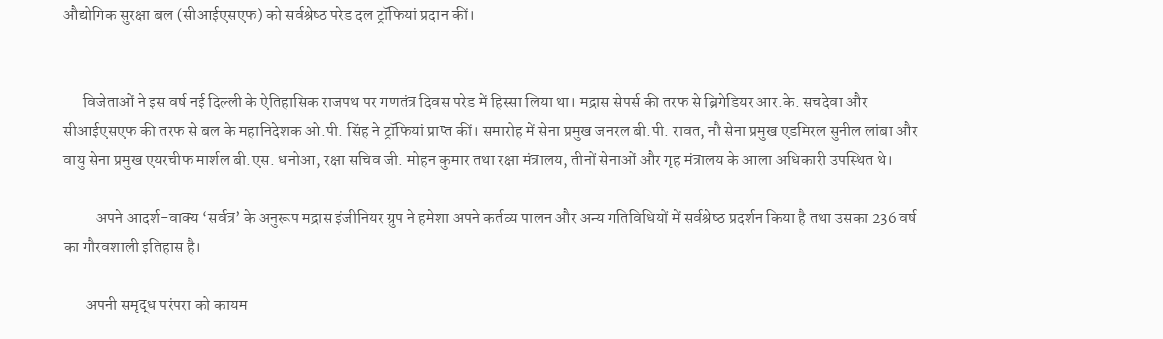औद्योगिक सुरक्षा बल (सीआईएसएफ) को सर्वश्रेष्‍ठ परेड दल ट्रॉफियां प्रदान कीं।


      विजेताओं ने इस वर्ष नई दिल्‍ली के ऐतिहासिक राजपथ पर गणतंत्र दिवस परेड में हिस्‍सा लिया था। मद्रास सेपर्स की तरफ से ब्रिगेडियर आर.के. सचदेवा और सीआईएसएफ की तरफ से बल के महानिदेशक ओ.पी. सिंह ने ट्रॉफियां प्राप्‍त कीं। समारोह में सेना प्रमुख जनरल बी.पी. रावत, नौ सेना प्रमुख एडमिरल सुनील लांबा और वायु सेना प्रमुख एयरचीफ मार्शल बी.एस. धनोआ, रक्षा सचिव जी. मोहन कुमार तथा रक्षा मंत्रालय, तीनों सेनाओं और गृह मंत्रालय के आला अधिकारी उपस्‍थित थे।

          अपने आदर्श-वाक्‍य ‘सर्वत्र’ के अनुरूप मद्रास इंजीनियर ग्रुप ने हमेशा अपने कर्तव्‍य पालन और अन्‍य गतिविधियों में सर्वश्रेष्‍ठ प्रदर्शन किया है तथा उसका 236 वर्ष का गौरवशाली इतिहास है।

       अपनी समृद्ध परंपरा को कायम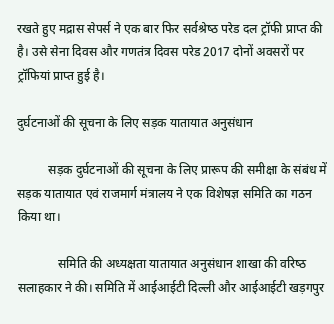रखते हुए मद्रास सेपर्स ने एक बार फिर सर्वश्रेष्‍ठ परेड दल ट्रॉफी प्राप्‍त की है। उसे सेना दिवस और गणतंत्र दिवस परेड 2017 दोनों अवसरों पर ट्रॉफियां प्राप्‍त हुई है।

दुर्घटनाओं की सूचना के लिए सड़क यातायात अनुसंधान

          सड़क दुर्घटनाओं की सूचना के लिए प्रारूप की समीक्षा के संबंध में सड़क यातायात एवं राजमार्ग मंत्रालय ने एक विशेषज्ञ समिति का गठन किया था।

             समिति की अध्‍यक्षता यातायात अनुसंधान शाखा की वरिष्‍ठ सलाहकार ने की। समिति में आईआईटी दिल्‍ली और आईआईटी खड़गपुर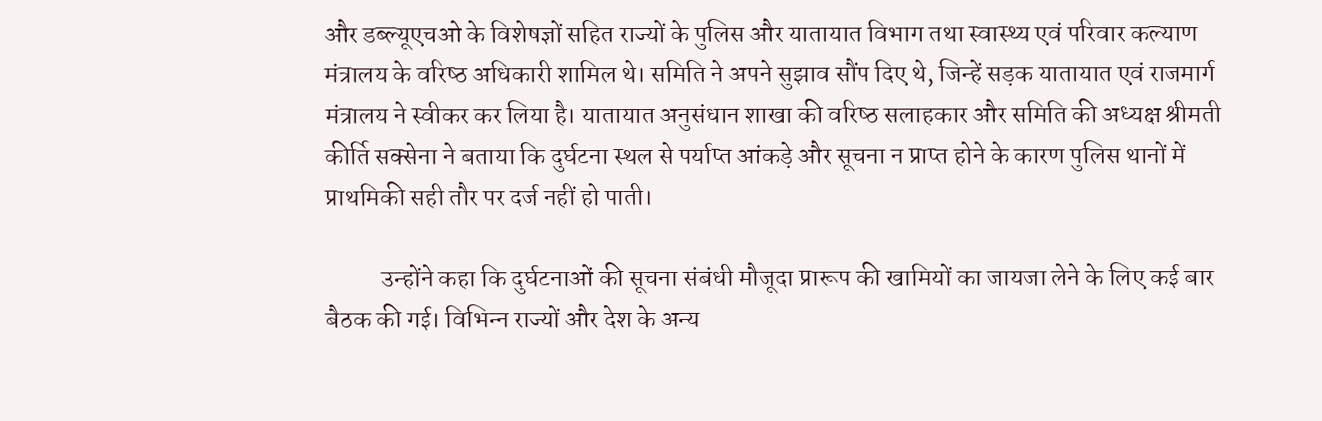और डब्‍ल्‍यूएचओ के विशेषज्ञों सहित राज्‍यों के पुलिस और यातायात विभाग तथा स्‍वास्‍थ्‍य एवं परिवार कल्‍याण मंत्रालय के वरिष्‍ठ अधिकारी शामिल थे। समिति ने अपने सुझाव सौंप दिए थे, जिन्‍हें सड़क यातायात एवं राजमार्ग मंत्रालय ने स्‍वीकर कर लिया है। यातायात अनुसंधान शाखा की वरिष्‍ठ सलाहकार और समिति की अध्‍यक्ष श्रीमती कीर्ति सक्‍सेना ने बताया कि दुर्घटना स्‍थल से पर्याप्‍त आंकड़े और सूचना न प्राप्‍त होने के कारण पुलिस थानों में प्राथमिकी सही तौर पर दर्ज नहीं हो पाती।

           उन्‍होंने कहा कि दुर्घटनाओं की सूचना संबंधी मौजूदा प्रारूप की खामियों का जायजा लेने के लिए कई बार बैठक की गई। विभिन्‍न राज्‍यों और देश के अन्‍य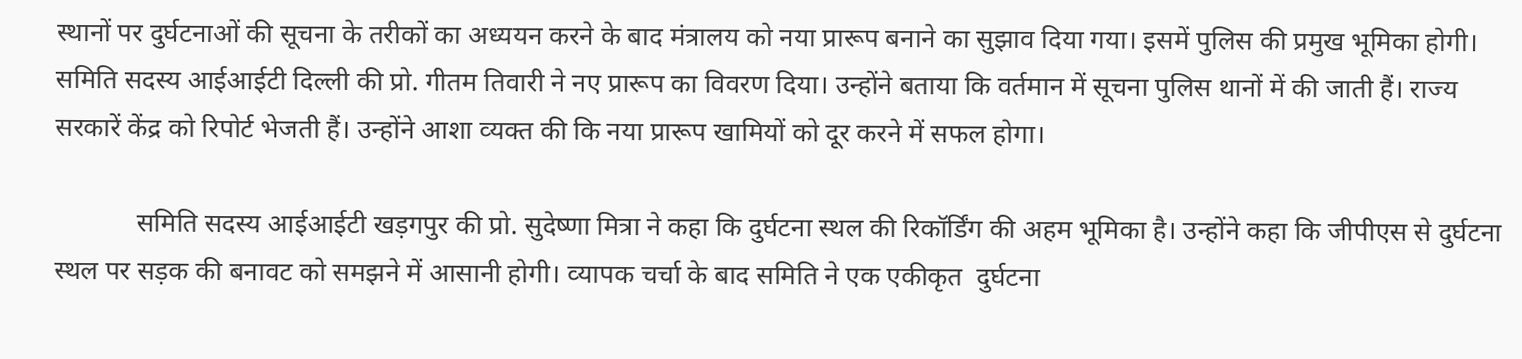स्‍थानों पर दुर्घटनाओं की सूचना के तरीकों का अध्‍ययन करने के बाद मंत्रालय को नया प्रारूप बनाने का सुझाव दिया गया। इसमें पुलिस की प्रमुख भूमिका होगी। समिति सदस्‍य आईआईटी दिल्‍ली की प्रो. गीतम तिवारी ने नए प्रारूप का विवरण दिया। उन्‍होंने बताया कि वर्तमान में सूचना पुलिस थानों में की जाती हैं। राज्‍य सरकारें केंद्र को रिपोर्ट भेजती हैं। उन्‍होंने आशा व्‍यक्‍त की कि नया प्रारूप खामियों को दूर करने में सफल होगा।

            समिति सदस्‍य आईआईटी खड़गपुर की प्रो. सुदेष्‍णा मित्रा ने कहा कि दुर्घटना स्‍थल की रिकॉर्डिंग की अहम भूमिका है। उन्‍होंने कहा कि जीपीएस से दुर्घटना स्‍थल पर सड़क की बनावट को समझने में आसानी होगी। व्‍यापक चर्चा के बाद समिति ने एक एकीकृत  दुर्घटना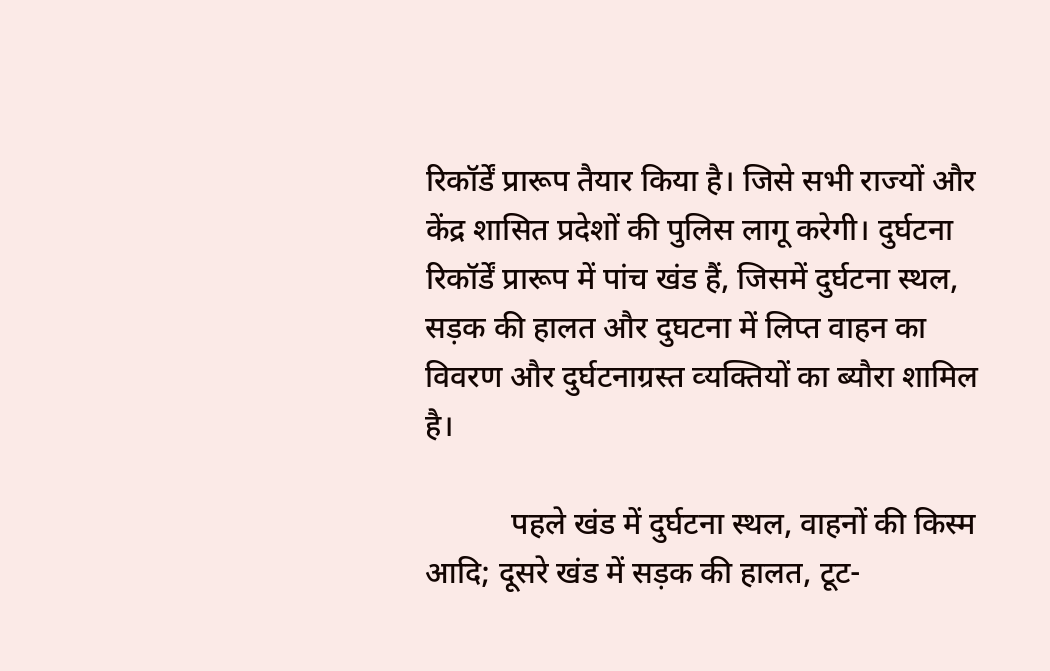रिकॉर्डें प्रारूप तैयार किया है। जिसे सभी राज्‍यों और केंद्र शासित प्रदेशों की पुलिस लागू करेगी। दुर्घटना रिकॉर्डें प्रारूप में पांच खंड हैं, जिसमें दुर्घटना स्‍थल, सड़क की हालत और दुघटना में लिप्‍त वाहन का विवरण और दुर्घटनाग्रस्‍त व्‍यक्‍तियों का ब्‍यौरा शामिल है।

           पहले खंड में दुर्घटना स्‍थल, वाहनों की किस्‍म आदि; दूसरे खंड में सड़क की हालत, टूट-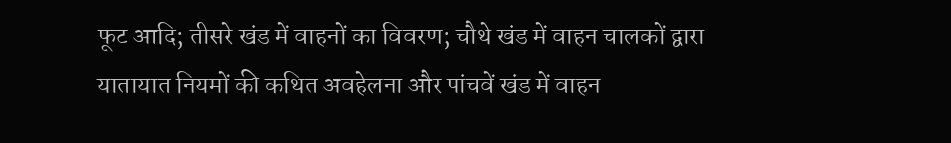फूट आदि; तीसरे खंड में वाहनों का विवरण; चौथे खंड में वाहन चालकों द्वारा यातायात नियमों की कथित अवहेलना और पांचवें खंड में वाहन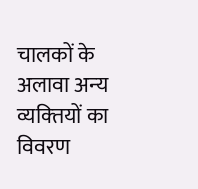चालकों के अलावा अन्‍य व्‍यक्‍तियों का विवरण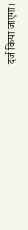दर्ज किया जाएगा।